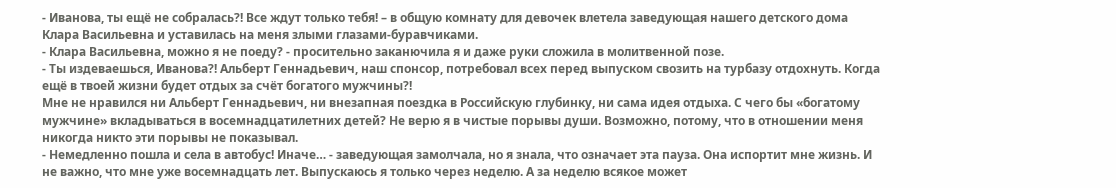- Иванова, ты ещё не собралась?! Все ждут только тебя! – в общую комнату для девочек влетела заведующая нашего детского дома Клара Васильевна и уставилась на меня злыми глазами-буравчиками.
- Клара Васильевна, можно я не поеду? - просительно заканючила я и даже руки сложила в молитвенной позе.
- Ты издеваешься, Иванова?! Альберт Геннадьевич, наш спонсор, потребовал всех перед выпуском свозить на турбазу отдохнуть. Когда ещё в твоей жизни будет отдых за счёт богатого мужчины?!
Мне не нравился ни Альберт Геннадьевич, ни внезапная поездка в Российскую глубинку, ни сама идея отдыха. С чего бы «богатому мужчине» вкладываться в восемнадцатилетних детей? Не верю я в чистые порывы души. Возможно, потому, что в отношении меня никогда никто эти порывы не показывал.
- Немедленно пошла и села в автобус! Иначе… - заведующая замолчала, но я знала, что означает эта пауза. Она испортит мне жизнь. И не важно, что мне уже восемнадцать лет. Выпускаюсь я только через неделю. А за неделю всякое может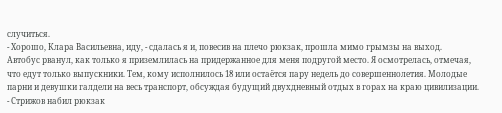случиться.
- Хорошо, Клара Васильевна, иду, - сдалась я и, повесив на плечо рюкзак, прошла мимо грымзы на выход.
Автобус рванул, как только я приземлилась на придержанное для меня подругой место. Я осмотрелась, отмечая, что едут только выпускники. Тем, кому исполнилось 18 или остаётся пару недель до совершеннолетия. Молодые парни и девушки галдели на весь транспорт, обсуждая будущий двухдневный отдых в горах на краю цивилизации.
- Стрижов набил рюкзак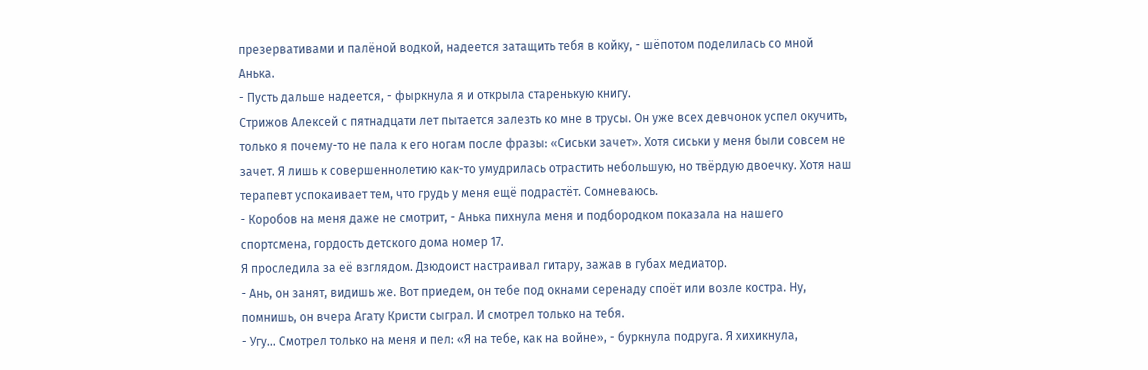презервативами и палёной водкой, надеется затащить тебя в койку, - шёпотом поделилась со мной Анька.
- Пусть дальше надеется, - фыркнула я и открыла старенькую книгу.
Стрижов Алексей с пятнадцати лет пытается залезть ко мне в трусы. Он уже всех девчонок успел окучить, только я почему-то не пала к его ногам после фразы: «Сиськи зачет». Хотя сиськи у меня были совсем не зачет. Я лишь к совершеннолетию как-то умудрилась отрастить небольшую, но твёрдую двоечку. Хотя наш терапевт успокаивает тем, что грудь у меня ещё подрастёт. Сомневаюсь.
- Коробов на меня даже не смотрит, - Анька пихнула меня и подбородком показала на нашего спортсмена, гордость детского дома номер 17.
Я проследила за её взглядом. Дзюдоист настраивал гитару, зажав в губах медиатор.
- Ань, он занят, видишь же. Вот приедем, он тебе под окнами серенаду споёт или возле костра. Ну, помнишь, он вчера Агату Кристи сыграл. И смотрел только на тебя.
- Угу… Смотрел только на меня и пел: «Я на тебе, как на войне», - буркнула подруга. Я хихикнула,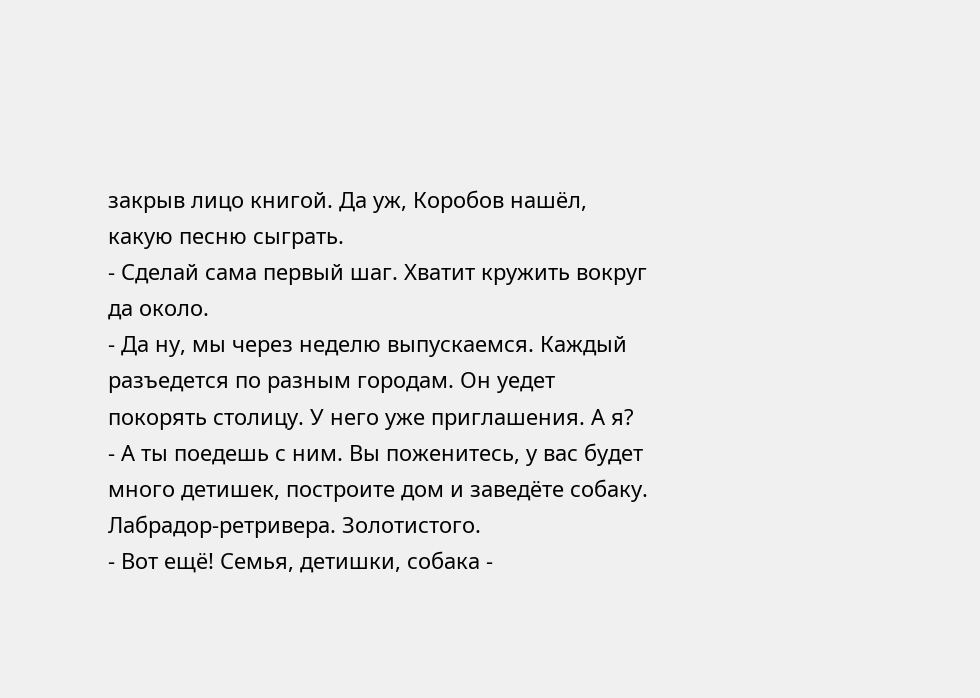закрыв лицо книгой. Да уж, Коробов нашёл, какую песню сыграть.
- Сделай сама первый шаг. Хватит кружить вокруг да около.
- Да ну, мы через неделю выпускаемся. Каждый разъедется по разным городам. Он уедет покорять столицу. У него уже приглашения. А я?
- А ты поедешь с ним. Вы поженитесь, у вас будет много детишек, построите дом и заведёте собаку. Лабрадор-ретривера. Золотистого.
- Вот ещё! Семья, детишки, собака -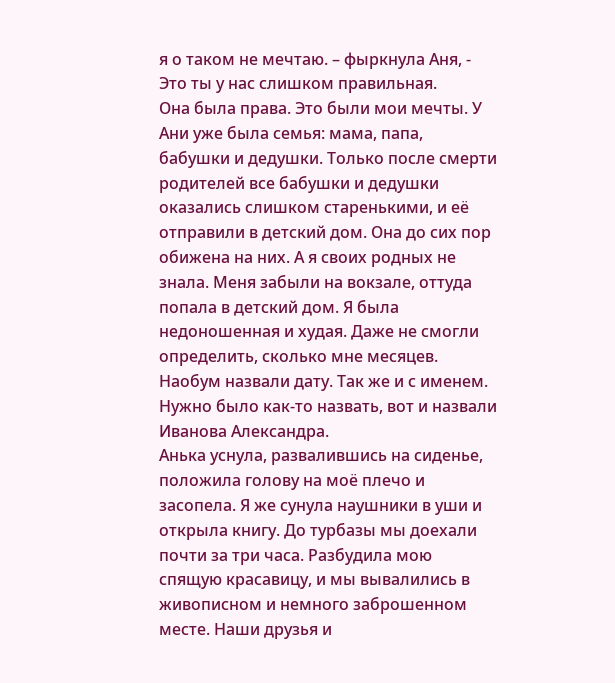я о таком не мечтаю. – фыркнула Аня, - Это ты у нас слишком правильная.
Она была права. Это были мои мечты. У Ани уже была семья: мама, папа, бабушки и дедушки. Только после смерти родителей все бабушки и дедушки оказались слишком старенькими, и её отправили в детский дом. Она до сих пор обижена на них. А я своих родных не знала. Меня забыли на вокзале, оттуда попала в детский дом. Я была недоношенная и худая. Даже не смогли определить, сколько мне месяцев. Наобум назвали дату. Так же и с именем. Нужно было как-то назвать, вот и назвали Иванова Александра.
Анька уснула, развалившись на сиденье, положила голову на моё плечо и засопела. Я же сунула наушники в уши и открыла книгу. До турбазы мы доехали почти за три часа. Разбудила мою спящую красавицу, и мы вывалились в живописном и немного заброшенном месте. Наши друзья и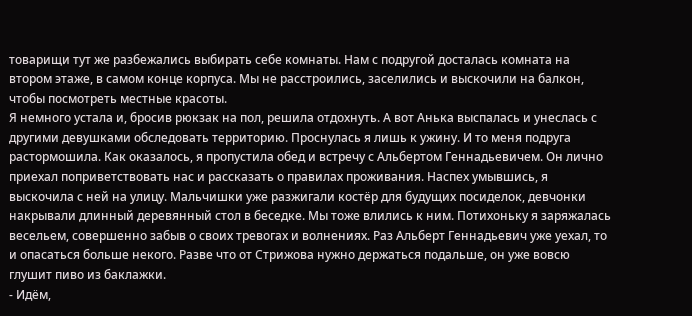товарищи тут же разбежались выбирать себе комнаты. Нам с подругой досталась комната на втором этаже, в самом конце корпуса. Мы не расстроились, заселились и выскочили на балкон, чтобы посмотреть местные красоты.
Я немного устала и, бросив рюкзак на пол, решила отдохнуть. А вот Анька выспалась и унеслась с другими девушками обследовать территорию. Проснулась я лишь к ужину. И то меня подруга растормошила. Как оказалось, я пропустила обед и встречу с Альбертом Геннадьевичем. Он лично приехал поприветствовать нас и рассказать о правилах проживания. Наспех умывшись, я выскочила с ней на улицу. Мальчишки уже разжигали костёр для будущих посиделок, девчонки накрывали длинный деревянный стол в беседке. Мы тоже влились к ним. Потихоньку я заряжалась весельем, совершенно забыв о своих тревогах и волнениях. Раз Альберт Геннадьевич уже уехал, то и опасаться больше некого. Разве что от Стрижова нужно держаться подальше, он уже вовсю глушит пиво из баклажки.
- Идём,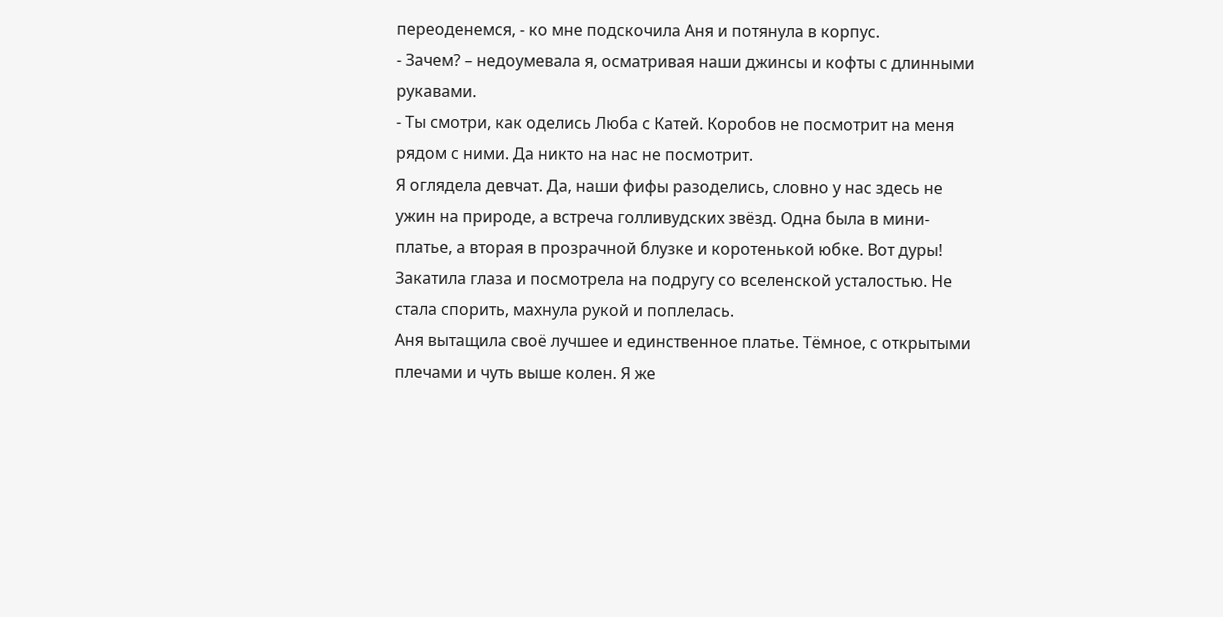переоденемся, - ко мне подскочила Аня и потянула в корпус.
- Зачем? – недоумевала я, осматривая наши джинсы и кофты с длинными рукавами.
- Ты смотри, как оделись Люба с Катей. Коробов не посмотрит на меня рядом с ними. Да никто на нас не посмотрит.
Я оглядела девчат. Да, наши фифы разоделись, словно у нас здесь не ужин на природе, а встреча голливудских звёзд. Одна была в мини-платье, а вторая в прозрачной блузке и коротенькой юбке. Вот дуры! Закатила глаза и посмотрела на подругу со вселенской усталостью. Не стала спорить, махнула рукой и поплелась.
Аня вытащила своё лучшее и единственное платье. Тёмное, с открытыми плечами и чуть выше колен. Я же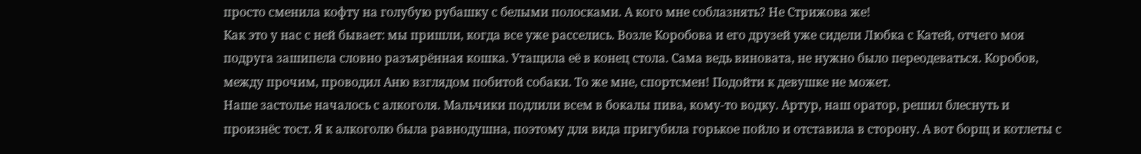просто сменила кофту на голубую рубашку с белыми полосками. А кого мне соблазнять? Не Стрижова же!
Как это у нас с ней бывает: мы пришли, когда все уже расселись. Возле Коробова и его друзей уже сидели Любка с Катей, отчего моя подруга зашипела словно разъярённая кошка. Утащила её в конец стола. Сама ведь виновата, не нужно было переодеваться. Коробов, между прочим, проводил Аню взглядом побитой собаки. То же мне, спортсмен! Подойти к девушке не может.
Наше застолье началось с алкоголя. Мальчики подлили всем в бокалы пива, кому-то водку. Артур, наш оратор, решил блеснуть и произнёс тост. Я к алкоголю была равнодушна, поэтому для вида пригубила горькое пойло и отставила в сторону. А вот борщ и котлеты с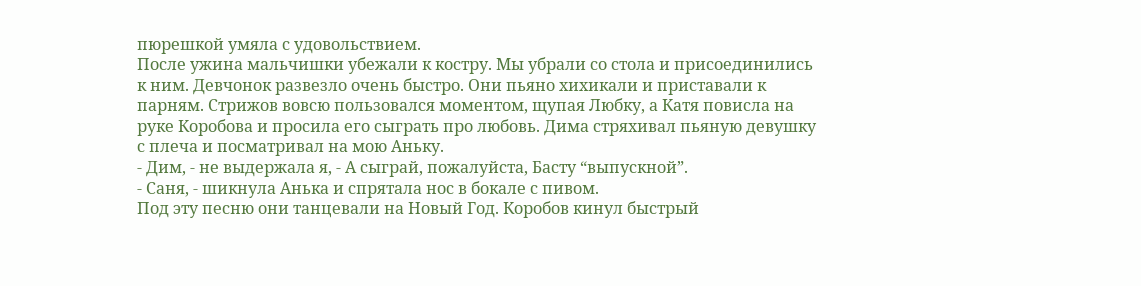пюрешкой умяла с удовольствием.
После ужина мальчишки убежали к костру. Мы убрали со стола и присоединились к ним. Девчонок развезло очень быстро. Они пьяно хихикали и приставали к парням. Стрижов вовсю пользовался моментом, щупая Любку, а Катя повисла на руке Коробова и просила его сыграть про любовь. Дима стряхивал пьяную девушку с плеча и посматривал на мою Аньку.
- Дим, - не выдержала я, - А сыграй, пожалуйста, Басту “выпускной”.
- Саня, - шикнула Анька и спрятала нос в бокале с пивом.
Под эту песню они танцевали на Новый Год. Коробов кинул быстрый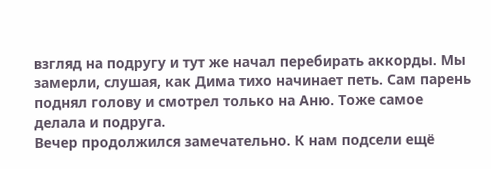взгляд на подругу и тут же начал перебирать аккорды. Мы замерли, слушая, как Дима тихо начинает петь. Сам парень поднял голову и смотрел только на Аню. Тоже самое делала и подруга.
Вечер продолжился замечательно. К нам подсели ещё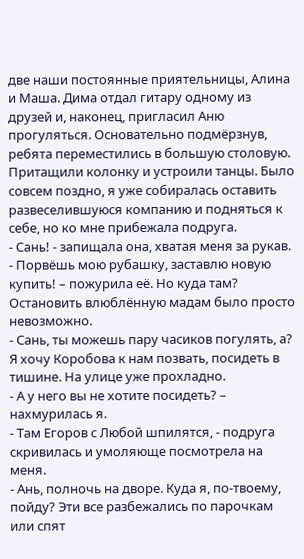две наши постоянные приятельницы, Алина и Маша. Дима отдал гитару одному из друзей и, наконец, пригласил Аню прогуляться. Основательно подмёрзнув, ребята переместились в большую столовую. Притащили колонку и устроили танцы. Было совсем поздно, я уже собиралась оставить развеселившуюся компанию и подняться к себе, но ко мне прибежала подруга.
- Сань! - запищала она, хватая меня за рукав.
- Порвёшь мою рубашку, заставлю новую купить! – пожурила её. Но куда там? Остановить влюблённую мадам было просто невозможно.
- Сань, ты можешь пару часиков погулять, а? Я хочу Коробова к нам позвать, посидеть в тишине. На улице уже прохладно.
- А у него вы не хотите посидеть? – нахмурилась я.
- Там Егоров с Любой шпилятся, - подруга скривилась и умоляюще посмотрела на меня.
- Ань, полночь на дворе. Куда я, по-твоему, пойду? Эти все разбежались по парочкам или спят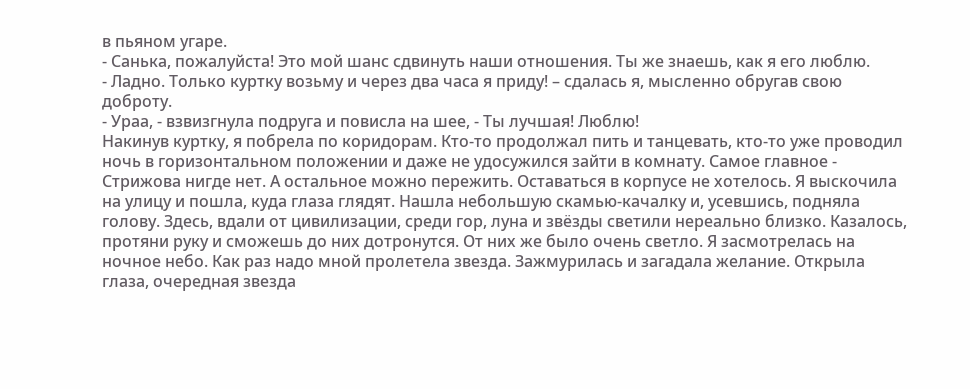в пьяном угаре.
- Санька, пожалуйста! Это мой шанс сдвинуть наши отношения. Ты же знаешь, как я его люблю.
- Ладно. Только куртку возьму и через два часа я приду! – сдалась я, мысленно обругав свою доброту.
- Ураа, - взвизгнула подруга и повисла на шее, - Ты лучшая! Люблю!
Накинув куртку, я побрела по коридорам. Кто-то продолжал пить и танцевать, кто-то уже проводил ночь в горизонтальном положении и даже не удосужился зайти в комнату. Самое главное - Стрижова нигде нет. А остальное можно пережить. Оставаться в корпусе не хотелось. Я выскочила на улицу и пошла, куда глаза глядят. Нашла небольшую скамью-качалку и, усевшись, подняла голову. Здесь, вдали от цивилизации, среди гор, луна и звёзды светили нереально близко. Казалось, протяни руку и сможешь до них дотронутся. От них же было очень светло. Я засмотрелась на ночное небо. Как раз надо мной пролетела звезда. Зажмурилась и загадала желание. Открыла глаза, очередная звезда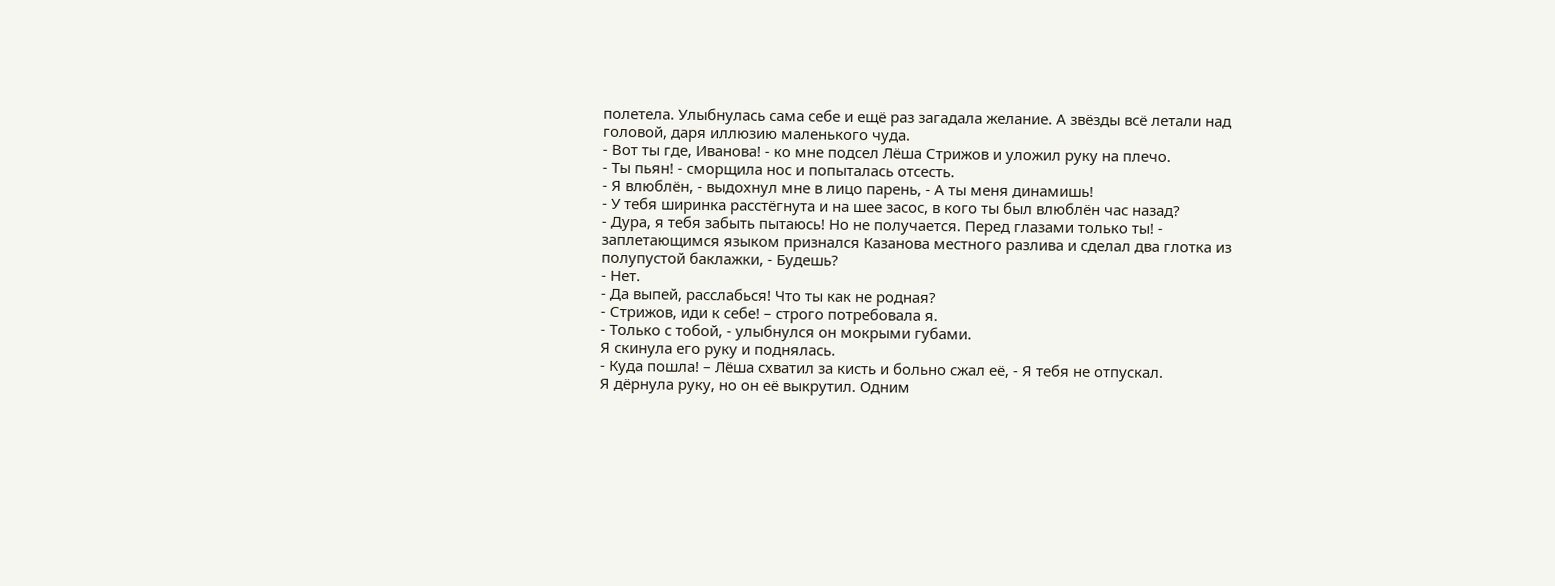полетела. Улыбнулась сама себе и ещё раз загадала желание. А звёзды всё летали над головой, даря иллюзию маленького чуда.
- Вот ты где, Иванова! - ко мне подсел Лёша Стрижов и уложил руку на плечо.
- Ты пьян! - сморщила нос и попыталась отсесть.
- Я влюблён, - выдохнул мне в лицо парень, - А ты меня динамишь!
- У тебя ширинка расстёгнута и на шее засос, в кого ты был влюблён час назад?
- Дура, я тебя забыть пытаюсь! Но не получается. Перед глазами только ты! - заплетающимся языком признался Казанова местного разлива и сделал два глотка из полупустой баклажки, - Будешь?
- Нет.
- Да выпей, расслабься! Что ты как не родная?
- Стрижов, иди к себе! – строго потребовала я.
- Только с тобой, - улыбнулся он мокрыми губами.
Я скинула его руку и поднялась.
- Куда пошла! – Лёша схватил за кисть и больно сжал её, - Я тебя не отпускал.
Я дёрнула руку, но он её выкрутил. Одним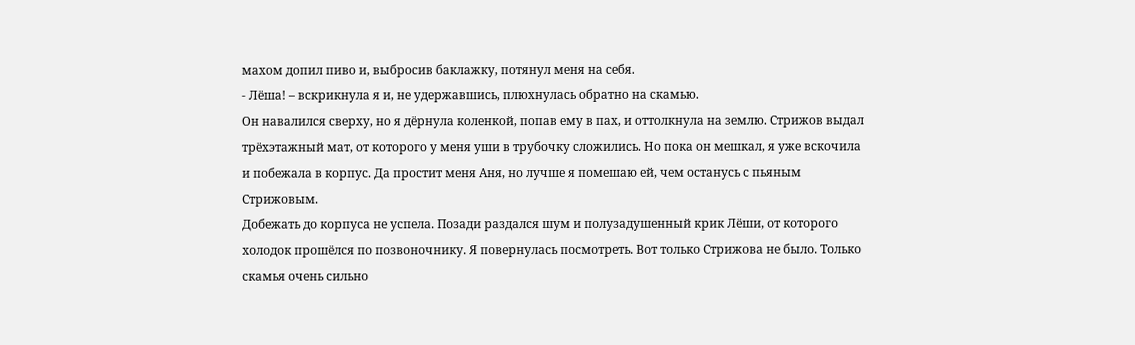махом допил пиво и, выбросив баклажку, потянул меня на себя.
- Лёша! – вскрикнула я и, не удержавшись, плюхнулась обратно на скамью.
Он навалился сверху, но я дёрнула коленкой, попав ему в пах, и оттолкнула на землю. Стрижов выдал трёхэтажный мат, от которого у меня уши в трубочку сложились. Но пока он мешкал, я уже вскочила и побежала в корпус. Да простит меня Аня, но лучше я помешаю ей, чем останусь с пьяным Стрижовым.
Добежать до корпуса не успела. Позади раздался шум и полузадушенный крик Лёши, от которого холодок прошёлся по позвоночнику. Я повернулась посмотреть. Вот только Стрижова не было. Только скамья очень сильно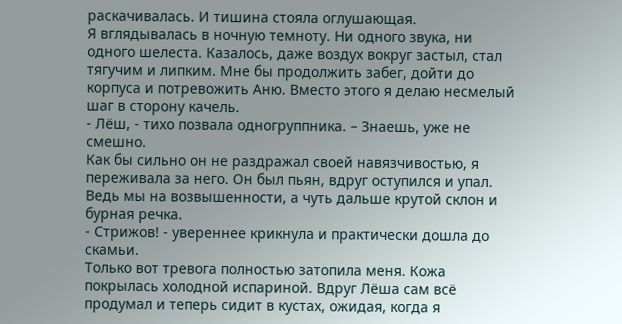раскачивалась. И тишина стояла оглушающая.
Я вглядывалась в ночную темноту. Ни одного звука, ни одного шелеста. Казалось, даже воздух вокруг застыл, стал тягучим и липким. Мне бы продолжить забег, дойти до корпуса и потревожить Аню. Вместо этого я делаю несмелый шаг в сторону качель.
- Лёш, - тихо позвала одногруппника. – Знаешь, уже не смешно.
Как бы сильно он не раздражал своей навязчивостью, я переживала за него. Он был пьян, вдруг оступился и упал. Ведь мы на возвышенности, а чуть дальше крутой склон и бурная речка.
- Стрижов! - увереннее крикнула и практически дошла до скамьи.
Только вот тревога полностью затопила меня. Кожа покрылась холодной испариной. Вдруг Лёша сам всё продумал и теперь сидит в кустах, ожидая, когда я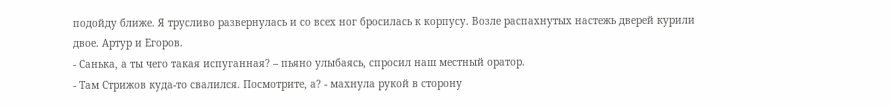подойду ближе. Я трусливо развернулась и со всех ног бросилась к корпусу. Возле распахнутых настежь дверей курили двое. Артур и Егоров.
- Санька, а ты чего такая испуганная? – пьяно улыбаясь, спросил наш местный оратор.
- Там Стрижов куда-то свалился. Посмотрите, а? - махнула рукой в сторону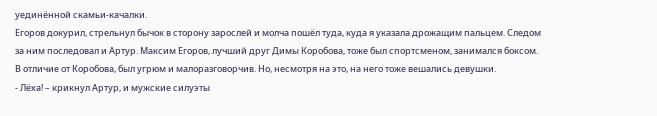уединённой скамьи-качалки.
Егоров докурил, стрельнул бычок в сторону зарослей и молча пошёл туда, куда я указала дрожащим пальцем. Следом за ним последовал и Артур. Максим Егоров, лучший друг Димы Коробова, тоже был спортсменом, занимался боксом. В отличие от Коробова, был угрюм и малоразговорчив. Но, несмотря на это, на него тоже вешались девушки.
- Лёха! – крикнул Артур, и мужские силуэты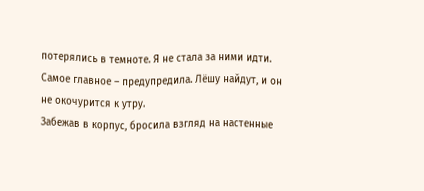потерялись в темноте. Я не стала за ними идти. Самое главное – предупредила. Лёшу найдут, и он не окочурится к утру.
Забежав в корпус, бросила взгляд на настенные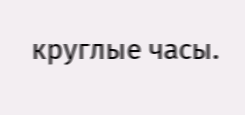круглые часы.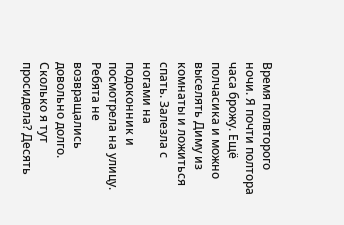Время полвторого ночи. Я почти полтора часа брожу. Ещё полчасика и можно выселять Диму из комнаты и ложиться спать. Залезла с ногами на подоконник и посмотрела на улицу. Ребята не возвращались довольно долго. Сколько я тут просидела? Десять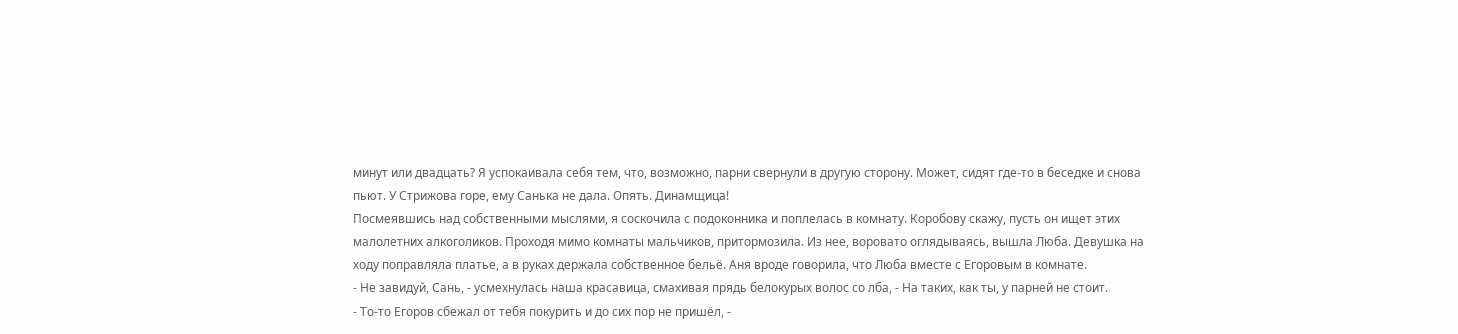минут или двадцать? Я успокаивала себя тем, что, возможно, парни свернули в другую сторону. Может, сидят где-то в беседке и снова пьют. У Стрижова горе, ему Санька не дала. Опять. Динамщица!
Посмеявшись над собственными мыслями, я соскочила с подоконника и поплелась в комнату. Коробову скажу, пусть он ищет этих малолетних алкоголиков. Проходя мимо комнаты мальчиков, притормозила. Из нее, воровато оглядываясь, вышла Люба. Девушка на ходу поправляла платье, а в руках держала собственное бельё. Аня вроде говорила, что Люба вместе с Егоровым в комнате.
- Не завидуй, Сань, - усмехнулась наша красавица, смахивая прядь белокурых волос со лба, - На таких, как ты, у парней не стоит.
- То-то Егоров сбежал от тебя покурить и до сих пор не пришёл, -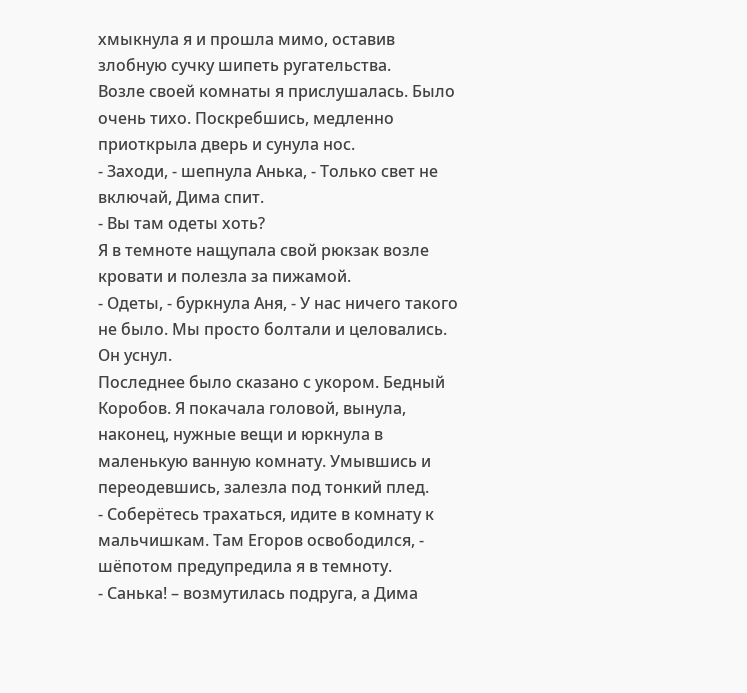хмыкнула я и прошла мимо, оставив злобную сучку шипеть ругательства.
Возле своей комнаты я прислушалась. Было очень тихо. Поскребшись, медленно приоткрыла дверь и сунула нос.
- Заходи, - шепнула Анька, - Только свет не включай, Дима спит.
- Вы там одеты хоть?
Я в темноте нащупала свой рюкзак возле кровати и полезла за пижамой.
- Одеты, - буркнула Аня, - У нас ничего такого не было. Мы просто болтали и целовались. Он уснул.
Последнее было сказано с укором. Бедный Коробов. Я покачала головой, вынула, наконец, нужные вещи и юркнула в маленькую ванную комнату. Умывшись и переодевшись, залезла под тонкий плед.
- Соберётесь трахаться, идите в комнату к мальчишкам. Там Егоров освободился, - шёпотом предупредила я в темноту.
- Санька! – возмутилась подруга, а Дима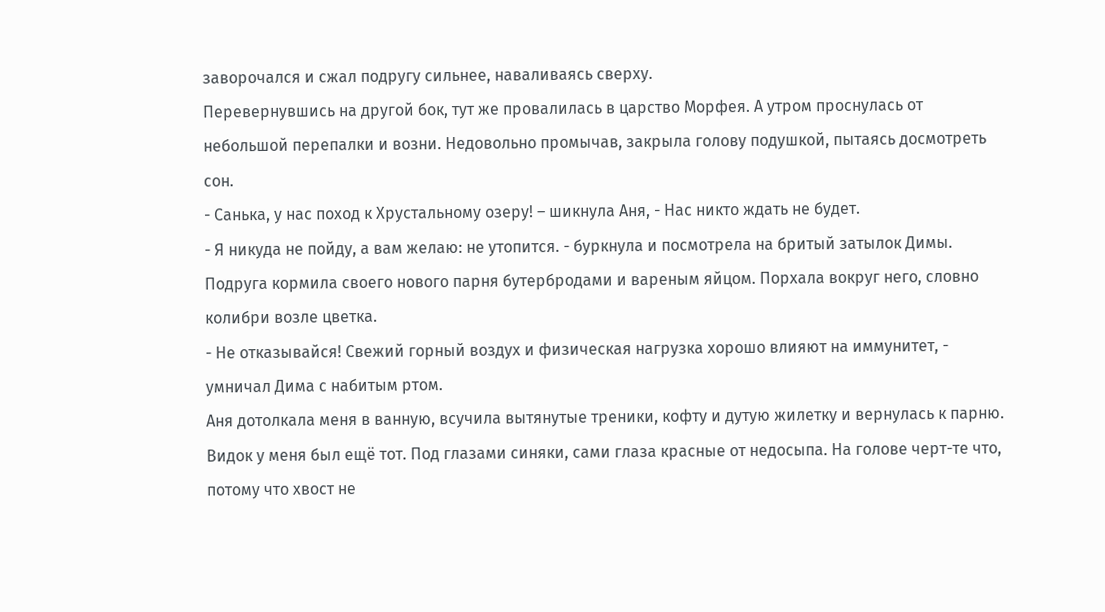заворочался и сжал подругу сильнее, наваливаясь сверху.
Перевернувшись на другой бок, тут же провалилась в царство Морфея. А утром проснулась от небольшой перепалки и возни. Недовольно промычав, закрыла голову подушкой, пытаясь досмотреть сон.
- Санька, у нас поход к Хрустальному озеру! – шикнула Аня, - Нас никто ждать не будет.
- Я никуда не пойду, а вам желаю: не утопится. - буркнула и посмотрела на бритый затылок Димы.
Подруга кормила своего нового парня бутербродами и вареным яйцом. Порхала вокруг него, словно колибри возле цветка.
- Не отказывайся! Свежий горный воздух и физическая нагрузка хорошо влияют на иммунитет, - умничал Дима с набитым ртом.
Аня дотолкала меня в ванную, всучила вытянутые треники, кофту и дутую жилетку и вернулась к парню. Видок у меня был ещё тот. Под глазами синяки, сами глаза красные от недосыпа. На голове черт-те что, потому что хвост не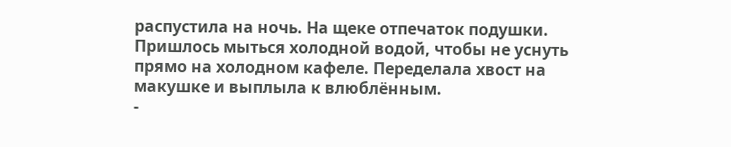распустила на ночь. На щеке отпечаток подушки. Пришлось мыться холодной водой, чтобы не уснуть прямо на холодном кафеле. Переделала хвост на макушке и выплыла к влюблённым.
-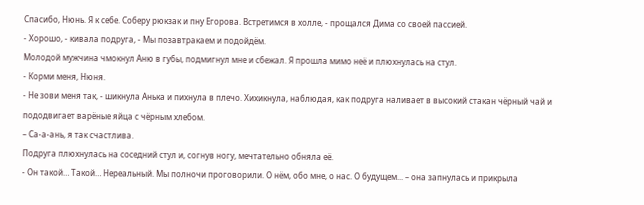Спасибо, Нюнь. Я к себе. Соберу рюкзак и пну Егорова. Встретимся в холле, - прощался Дима со своей пассией.
- Хорошо, - кивала подруга, - Мы позавтракаем и подойдём.
Молодой мужчина чмокнул Аню в губы, подмигнул мне и сбежал. Я прошла мимо неё и плюхнулась на стул.
- Корми меня, Нюня.
- Не зови меня так, - шикнула Анька и пихнула в плечо. Хихикнула, наблюдая, как подруга наливает в высокий стакан чёрный чай и пододвигает варёные яйца с чёрным хлебом.
– Са-а-ань, я так счастлива.
Подруга плюхнулась на соседний стул и, согнув ногу, мечтательно обняла её.
- Он такой… Такой… Нереальный. Мы полночи проговорили. О нём, обо мне, о нас. О будущем... – она запнулась и прикрыла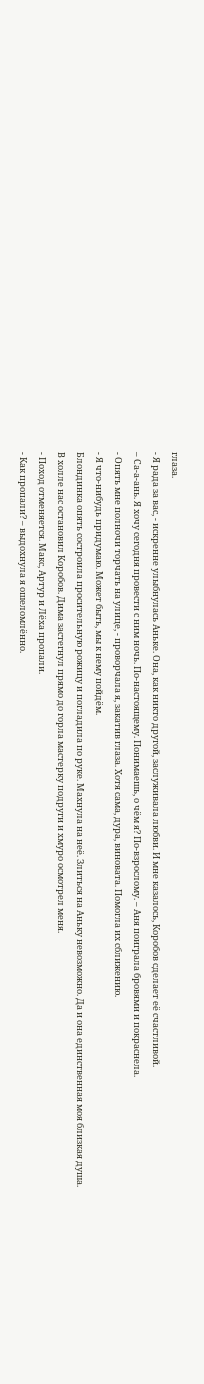глаза.
- Я рада за вас, - искренне улыбнулась Аньке. Она, как никто другой, заслуживала любви. И мне казалось, Коробов сделает её счастливой.
– Са-а-ань. Я хочу сегодня провести с ним ночь. По-настоящему. Понимаешь, о чём я? По-взрослому. – Аня поиграла бровями и покраснела.
- Опять мне полночи торчать на улице, - проворчала я, закатив глаза. Хотя сама, дура, виновата. Помогла их сближению.
- Я что-нибудь придумаю. Может быть, мы к нему пойдём.
Блондинка опять состроила просительную рожицу и погладила по руке. Махнула на неё. Злиться на Аньку невозможно. Да и она единственная моя близкая душа.
В холле нас остановил Коробов. Дима застегнул прямо до горла мастерку подруги и хмуро осмотрел меня.
- Поход отменяется. Макс, Артур и Лёха пропали.
- Как пропали? – выдохнула я ошеломлённо.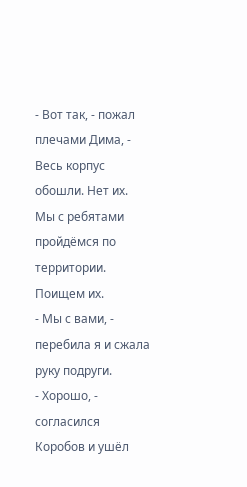- Вот так, - пожал плечами Дима, - Весь корпус обошли. Нет их. Мы с ребятами пройдёмся по территории. Поищем их.
- Мы с вами, - перебила я и сжала руку подруги.
- Хорошо, - согласился Коробов и ушёл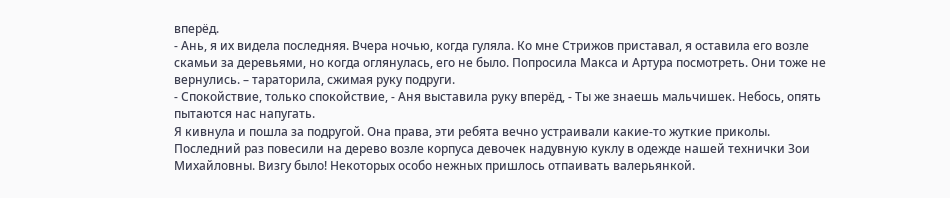вперёд.
- Ань, я их видела последняя. Вчера ночью, когда гуляла. Ко мне Стрижов приставал, я оставила его возле скамьи за деревьями, но когда оглянулась, его не было. Попросила Макса и Артура посмотреть. Они тоже не вернулись. – тараторила, сжимая руку подруги.
- Спокойствие, только спокойствие, - Аня выставила руку вперёд, - Ты же знаешь мальчишек. Небось, опять пытаются нас напугать.
Я кивнула и пошла за подругой. Она права, эти ребята вечно устраивали какие-то жуткие приколы. Последний раз повесили на дерево возле корпуса девочек надувную куклу в одежде нашей технички Зои Михайловны. Визгу было! Некоторых особо нежных пришлось отпаивать валерьянкой.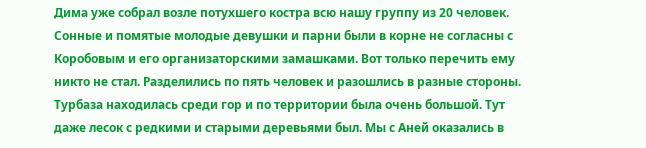Дима уже собрал возле потухшего костра всю нашу группу из 20 человек. Сонные и помятые молодые девушки и парни были в корне не согласны с Коробовым и его организаторскими замашками. Вот только перечить ему никто не стал. Разделились по пять человек и разошлись в разные стороны. Турбаза находилась среди гор и по территории была очень большой. Тут даже лесок с редкими и старыми деревьями был. Мы с Аней оказались в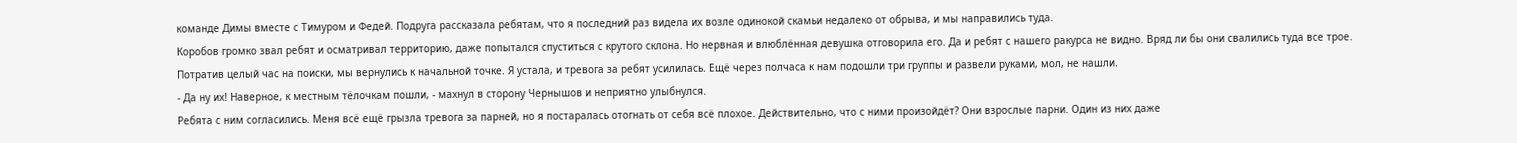команде Димы вместе с Тимуром и Федей. Подруга рассказала ребятам, что я последний раз видела их возле одинокой скамьи недалеко от обрыва, и мы направились туда.
Коробов громко звал ребят и осматривал территорию, даже попытался спуститься с крутого склона. Но нервная и влюблённая девушка отговорила его. Да и ребят с нашего ракурса не видно. Вряд ли бы они свалились туда все трое. Потратив целый час на поиски, мы вернулись к начальной точке. Я устала, и тревога за ребят усилилась. Ещё через полчаса к нам подошли три группы и развели руками, мол, не нашли.
- Да ну их! Наверное, к местным тёлочкам пошли, - махнул в сторону Чернышов и неприятно улыбнулся.
Ребята с ним согласились. Меня всё ещё грызла тревога за парней, но я постаралась отогнать от себя всё плохое. Действительно, что с ними произойдёт? Они взрослые парни. Один из них даже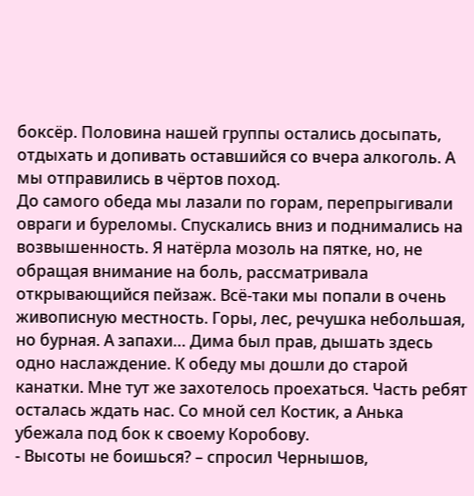боксёр. Половина нашей группы остались досыпать, отдыхать и допивать оставшийся со вчера алкоголь. А мы отправились в чёртов поход.
До самого обеда мы лазали по горам, перепрыгивали овраги и буреломы. Спускались вниз и поднимались на возвышенность. Я натёрла мозоль на пятке, но, не обращая внимание на боль, рассматривала открывающийся пейзаж. Всё-таки мы попали в очень живописную местность. Горы, лес, речушка небольшая, но бурная. А запахи… Дима был прав, дышать здесь одно наслаждение. К обеду мы дошли до старой канатки. Мне тут же захотелось проехаться. Часть ребят осталась ждать нас. Со мной сел Костик, а Анька убежала под бок к своему Коробову.
- Высоты не боишься? – спросил Чернышов,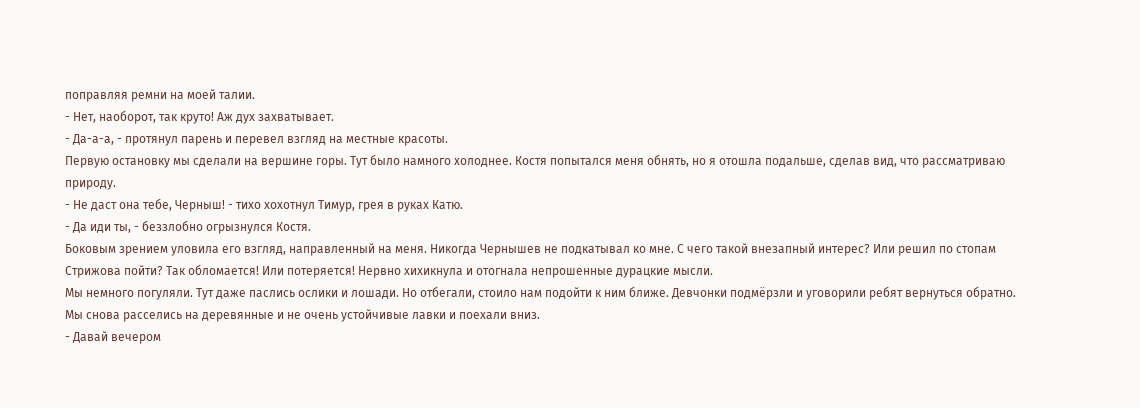поправляя ремни на моей талии.
- Нет, наоборот, так круто! Аж дух захватывает.
- Да-а-а, - протянул парень и перевел взгляд на местные красоты.
Первую остановку мы сделали на вершине горы. Тут было намного холоднее. Костя попытался меня обнять, но я отошла подальше, сделав вид, что рассматриваю природу.
- Не даст она тебе, Черныш! - тихо хохотнул Тимур, грея в руках Катю.
- Да иди ты, - беззлобно огрызнулся Костя.
Боковым зрением уловила его взгляд, направленный на меня. Никогда Чернышев не подкатывал ко мне. С чего такой внезапный интерес? Или решил по стопам Стрижова пойти? Так обломается! Или потеряется! Нервно хихикнула и отогнала непрошенные дурацкие мысли.
Мы немного погуляли. Тут даже паслись ослики и лошади. Но отбегали, стоило нам подойти к ним ближе. Девчонки подмёрзли и уговорили ребят вернуться обратно. Мы снова расселись на деревянные и не очень устойчивые лавки и поехали вниз.
- Давай вечером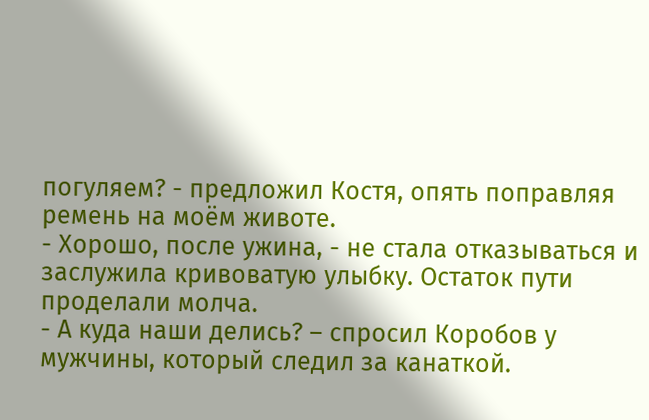погуляем? - предложил Костя, опять поправляя ремень на моём животе.
- Хорошо, после ужина, - не стала отказываться и заслужила кривоватую улыбку. Остаток пути проделали молча.
- А куда наши делись? – спросил Коробов у мужчины, который следил за канаткой.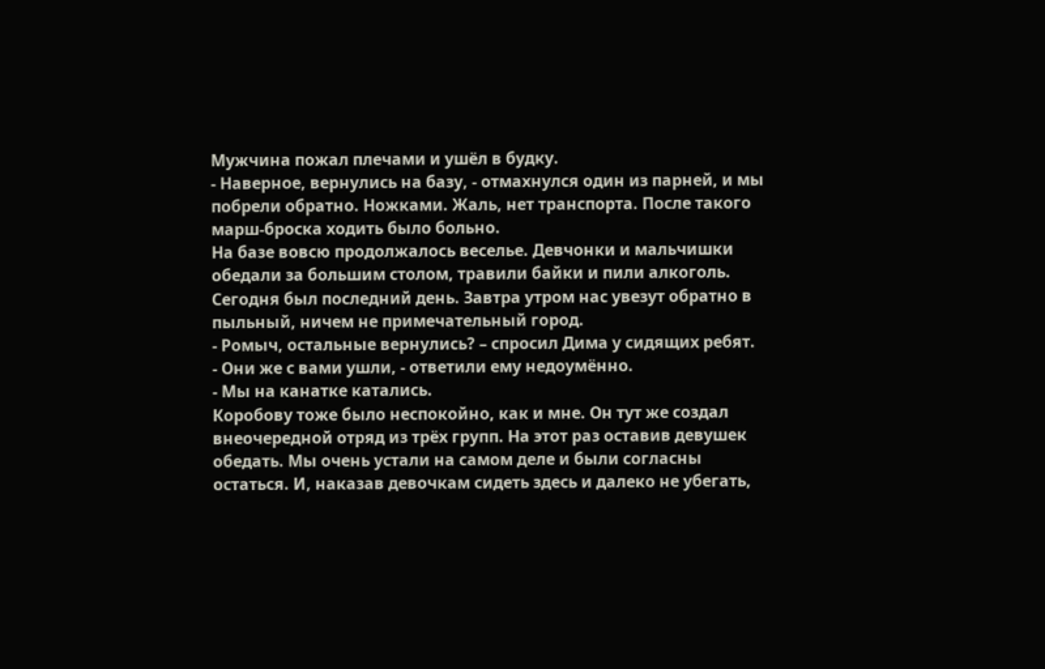Мужчина пожал плечами и ушёл в будку.
- Наверное, вернулись на базу, - отмахнулся один из парней, и мы побрели обратно. Ножками. Жаль, нет транспорта. После такого марш-броска ходить было больно.
На базе вовсю продолжалось веселье. Девчонки и мальчишки обедали за большим столом, травили байки и пили алкоголь. Сегодня был последний день. Завтра утром нас увезут обратно в пыльный, ничем не примечательный город.
- Ромыч, остальные вернулись? – спросил Дима у сидящих ребят.
- Они же с вами ушли, - ответили ему недоумённо.
- Мы на канатке катались.
Коробову тоже было неспокойно, как и мне. Он тут же создал внеочередной отряд из трёх групп. На этот раз оставив девушек обедать. Мы очень устали на самом деле и были согласны остаться. И, наказав девочкам сидеть здесь и далеко не убегать,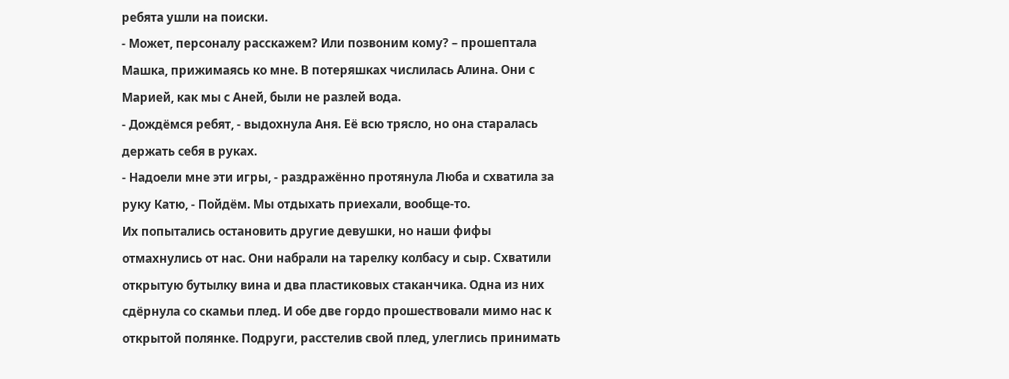ребята ушли на поиски.
- Может, персоналу расскажем? Или позвоним кому? – прошептала Машка, прижимаясь ко мне. В потеряшках числилась Алина. Они с Марией, как мы с Аней, были не разлей вода.
- Дождёмся ребят, - выдохнула Аня. Её всю трясло, но она старалась держать себя в руках.
- Надоели мне эти игры, - раздражённо протянула Люба и схватила за руку Катю, - Пойдём. Мы отдыхать приехали, вообще-то.
Их попытались остановить другие девушки, но наши фифы отмахнулись от нас. Они набрали на тарелку колбасу и сыр. Схватили открытую бутылку вина и два пластиковых стаканчика. Одна из них сдёрнула со скамьи плед. И обе две гордо прошествовали мимо нас к открытой полянке. Подруги, расстелив свой плед, улеглись принимать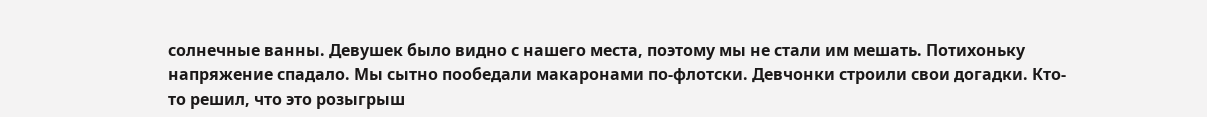солнечные ванны. Девушек было видно с нашего места, поэтому мы не стали им мешать. Потихоньку напряжение спадало. Мы сытно пообедали макаронами по-флотски. Девчонки строили свои догадки. Кто-то решил, что это розыгрыш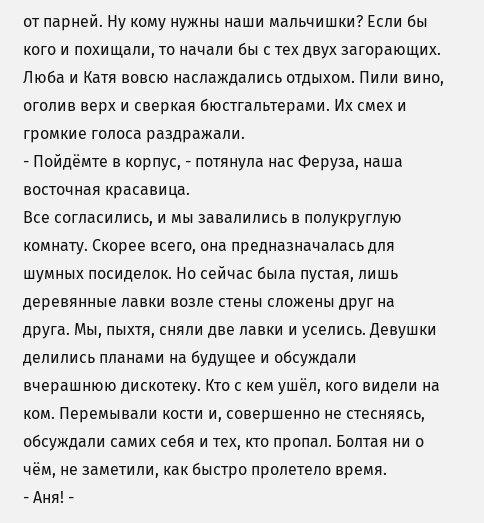от парней. Ну кому нужны наши мальчишки? Если бы кого и похищали, то начали бы с тех двух загорающих. Люба и Катя вовсю наслаждались отдыхом. Пили вино, оголив верх и сверкая бюстгальтерами. Их смех и громкие голоса раздражали.
- Пойдёмте в корпус, - потянула нас Феруза, наша восточная красавица.
Все согласились, и мы завалились в полукруглую комнату. Скорее всего, она предназначалась для шумных посиделок. Но сейчас была пустая, лишь деревянные лавки возле стены сложены друг на друга. Мы, пыхтя, сняли две лавки и уселись. Девушки делились планами на будущее и обсуждали вчерашнюю дискотеку. Кто с кем ушёл, кого видели на ком. Перемывали кости и, совершенно не стесняясь, обсуждали самих себя и тех, кто пропал. Болтая ни о чём, не заметили, как быстро пролетело время.
- Аня! -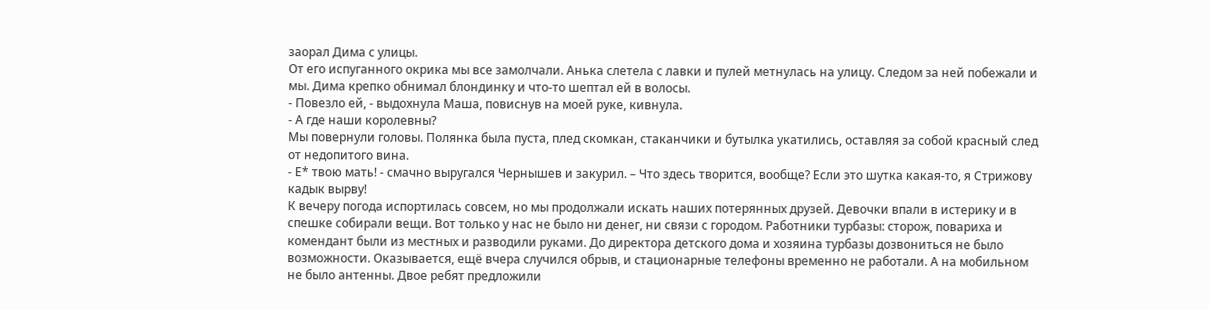заорал Дима с улицы.
От его испуганного окрика мы все замолчали. Анька слетела с лавки и пулей метнулась на улицу. Следом за ней побежали и мы. Дима крепко обнимал блондинку и что-то шептал ей в волосы.
- Повезло ей, - выдохнула Маша, повиснув на моей руке, кивнула.
- А где наши королевны?
Мы повернули головы. Полянка была пуста, плед скомкан, стаканчики и бутылка укатились, оставляя за собой красный след от недопитого вина.
- Е* твою мать! - смачно выругался Чернышев и закурил. – Что здесь творится, вообще? Если это шутка какая-то, я Стрижову кадык вырву!
К вечеру погода испортилась совсем, но мы продолжали искать наших потерянных друзей. Девочки впали в истерику и в спешке собирали вещи. Вот только у нас не было ни денег, ни связи с городом. Работники турбазы: сторож, повариха и комендант были из местных и разводили руками. До директора детского дома и хозяина турбазы дозвониться не было возможности. Оказывается, ещё вчера случился обрыв, и стационарные телефоны временно не работали. А на мобильном не было антенны. Двое ребят предложили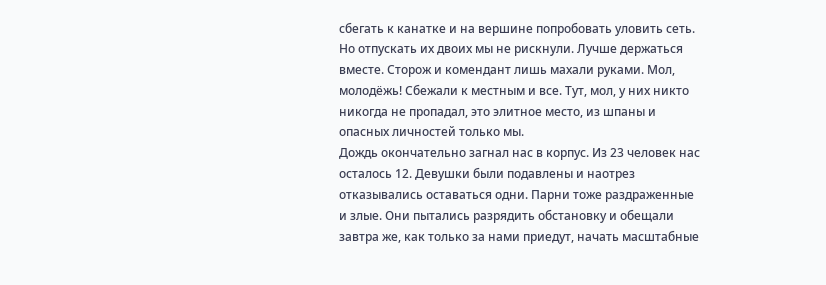сбегать к канатке и на вершине попробовать уловить сеть. Но отпускать их двоих мы не рискнули. Лучше держаться вместе. Сторож и комендант лишь махали руками. Мол, молодёжь! Сбежали к местным и все. Тут, мол, у них никто никогда не пропадал, это элитное место, из шпаны и опасных личностей только мы.
Дождь окончательно загнал нас в корпус. Из 23 человек нас осталось 12. Девушки были подавлены и наотрез отказывались оставаться одни. Парни тоже раздраженные и злые. Они пытались разрядить обстановку и обещали завтра же, как только за нами приедут, начать масштабные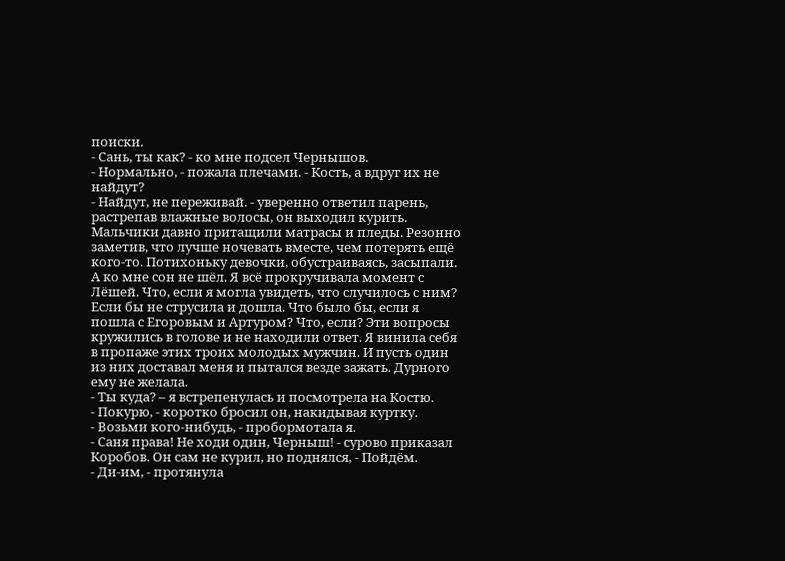поиски.
- Сань, ты как? - ко мне подсел Чернышов.
- Нормально, - пожала плечами. - Кость, а вдруг их не найдут?
- Найдут, не переживай. - уверенно ответил парень, растрепав влажные волосы, он выходил курить.
Мальчики давно притащили матрасы и пледы. Резонно заметив, что лучше ночевать вместе, чем потерять ещё кого-то. Потихоньку девочки, обустраиваясь, засыпали. А ко мне сон не шёл. Я всё прокручивала момент с Лёшей. Что, если я могла увидеть, что случилось с ним? Если бы не струсила и дошла. Что было бы, если я пошла с Егоровым и Артуром? Что, если? Эти вопросы кружились в голове и не находили ответ. Я винила себя в пропаже этих троих молодых мужчин. И пусть один из них доставал меня и пытался везде зажать. Дурного ему не желала.
- Ты куда? – я встрепенулась и посмотрела на Костю.
- Покурю, - коротко бросил он, накидывая куртку.
- Возьми кого-нибудь, - пробормотала я.
- Саня права! Не ходи один, Черныш! - сурово приказал Коробов. Он сам не курил, но поднялся, - Пойдём.
- Ди-им, - протянула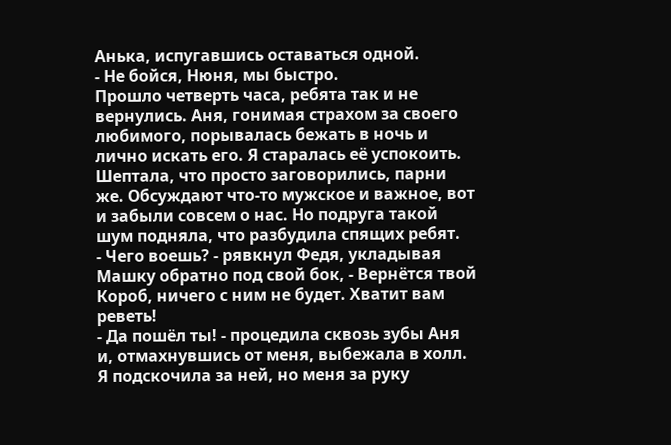Анька, испугавшись оставаться одной.
- Не бойся, Нюня, мы быстро.
Прошло четверть часа, ребята так и не вернулись. Аня, гонимая страхом за своего любимого, порывалась бежать в ночь и лично искать его. Я старалась её успокоить. Шептала, что просто заговорились, парни же. Обсуждают что-то мужское и важное, вот и забыли совсем о нас. Но подруга такой шум подняла, что разбудила спящих ребят.
- Чего воешь? - рявкнул Федя, укладывая Машку обратно под свой бок, - Вернётся твой Короб, ничего с ним не будет. Хватит вам реветь!
- Да пошёл ты! - процедила сквозь зубы Аня и, отмахнувшись от меня, выбежала в холл.
Я подскочила за ней, но меня за руку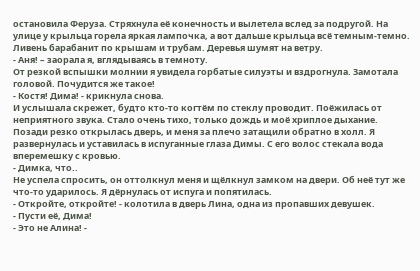остановила Феруза. Стряхнула её конечность и вылетела вслед за подругой. На улице у крыльца горела яркая лампочка, а вот дальше крыльца всё темным-темно. Ливень барабанит по крышам и трубам. Деревья шумят на ветру.
- Аня! – заорала я, вглядываясь в темноту.
От резкой вспышки молнии я увидела горбатые силуэты и вздрогнула. Замотала головой. Почудится же такое!
- Костя! Дима! - крикнула снова.
И услышала скрежет, будто кто-то когтём по стеклу проводит. Поёжилась от неприятного звука. Стало очень тихо, только дождь и моё хриплое дыхание. Позади резко открылась дверь, и меня за плечо затащили обратно в холл. Я развернулась и уставилась в испуганные глаза Димы. С его волос стекала вода вперемешку с кровью.
- Димка, что..
Не успела спросить, он оттолкнул меня и щёлкнул замком на двери. Об неё тут же что-то ударилось. Я дёрнулась от испуга и попятилась.
- Откройте, откройте! - колотила в дверь Лина, одна из пропавших девушек.
- Пусти её, Дима!
- Это не Алина! -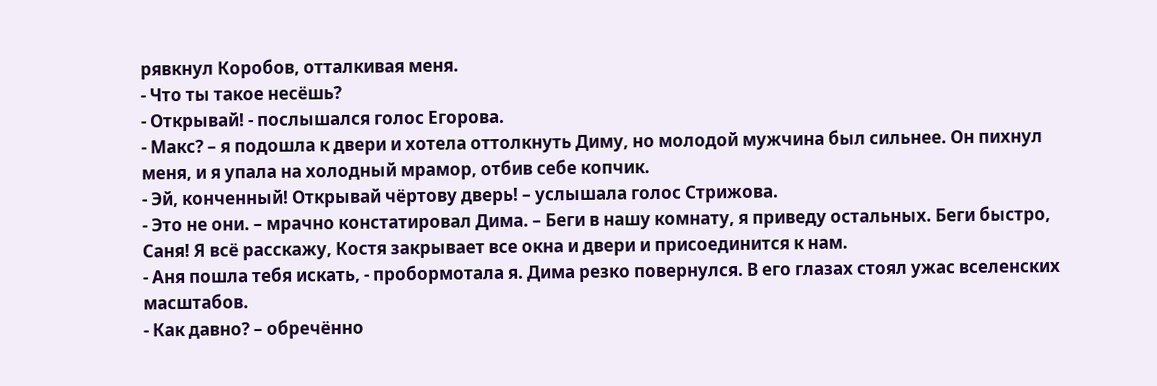рявкнул Коробов, отталкивая меня.
- Что ты такое несёшь?
- Открывай! - послышался голос Егорова.
- Макс? – я подошла к двери и хотела оттолкнуть Диму, но молодой мужчина был сильнее. Он пихнул меня, и я упала на холодный мрамор, отбив себе копчик.
- Эй, конченный! Открывай чёртову дверь! – услышала голос Стрижова.
- Это не они. – мрачно констатировал Дима. – Беги в нашу комнату, я приведу остальных. Беги быстро, Саня! Я всё расскажу, Костя закрывает все окна и двери и присоединится к нам.
- Аня пошла тебя искать, - пробормотала я. Дима резко повернулся. В его глазах стоял ужас вселенских масштабов.
- Как давно? – обречённо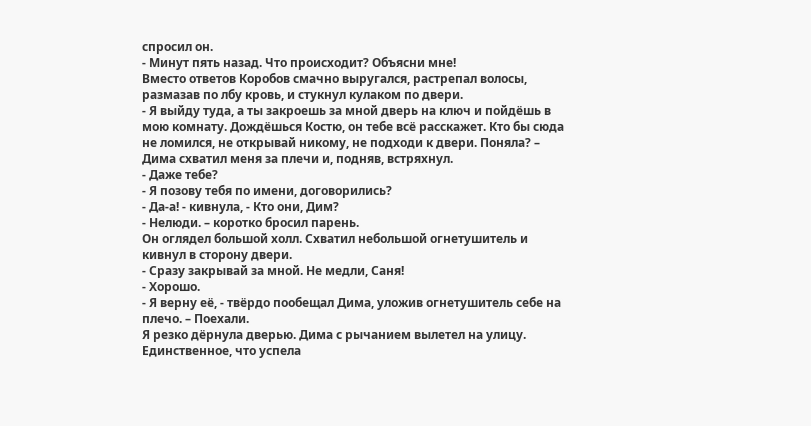спросил он.
- Минут пять назад. Что происходит? Объясни мне!
Вместо ответов Коробов смачно выругался, растрепал волосы, размазав по лбу кровь, и стукнул кулаком по двери.
- Я выйду туда, а ты закроешь за мной дверь на ключ и пойдёшь в мою комнату. Дождёшься Костю, он тебе всё расскажет. Кто бы сюда не ломился, не открывай никому, не подходи к двери. Поняла? – Дима схватил меня за плечи и, подняв, встряхнул.
- Даже тебе?
- Я позову тебя по имени, договорились?
- Да-а! - кивнула, - Кто они, Дим?
- Нелюди. – коротко бросил парень.
Он оглядел большой холл. Схватил небольшой огнетушитель и кивнул в сторону двери.
- Сразу закрывай за мной. Не медли, Саня!
- Хорошо.
- Я верну её, - твёрдо пообещал Дима, уложив огнетушитель себе на плечо. – Поехали.
Я резко дёрнула дверью. Дима с рычанием вылетел на улицу. Единственное, что успела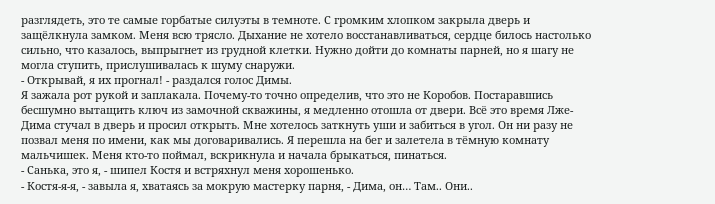разглядеть, это те самые горбатые силуэты в темноте. С громким хлопком закрыла дверь и защёлкнула замком. Меня всю трясло. Дыхание не хотело восстанавливаться, сердце билось настолько сильно, что казалось, выпрыгнет из грудной клетки. Нужно дойти до комнаты парней, но я шагу не могла ступить, прислушивалась к шуму снаружи.
- Открывай, я их прогнал! - раздался голос Димы.
Я зажала рот рукой и заплакала. Почему-то точно определив, что это не Коробов. Постаравшись бесшумно вытащить ключ из замочной скважины, я медленно отошла от двери. Всё это время Лже-Дима стучал в дверь и просил открыть. Мне хотелось заткнуть уши и забиться в угол. Он ни разу не позвал меня по имени, как мы договаривались. Я перешла на бег и залетела в тёмную комнату мальчишек. Меня кто-то поймал, вскрикнула и начала брыкаться, пинаться.
- Санька, это я, - шипел Костя и встряхнул меня хорошенько.
- Костя-я-я, - завыла я, хватаясь за мокрую мастерку парня, - Дима, он… Там.. Они..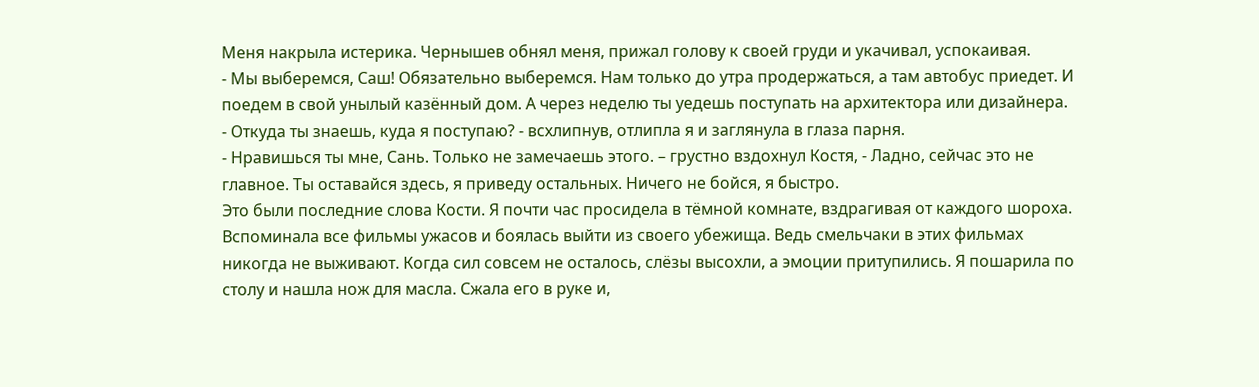Меня накрыла истерика. Чернышев обнял меня, прижал голову к своей груди и укачивал, успокаивая.
- Мы выберемся, Саш! Обязательно выберемся. Нам только до утра продержаться, а там автобус приедет. И поедем в свой унылый казённый дом. А через неделю ты уедешь поступать на архитектора или дизайнера.
- Откуда ты знаешь, куда я поступаю? - всхлипнув, отлипла я и заглянула в глаза парня.
- Нравишься ты мне, Сань. Только не замечаешь этого. – грустно вздохнул Костя, - Ладно, сейчас это не главное. Ты оставайся здесь, я приведу остальных. Ничего не бойся, я быстро.
Это были последние слова Кости. Я почти час просидела в тёмной комнате, вздрагивая от каждого шороха. Вспоминала все фильмы ужасов и боялась выйти из своего убежища. Ведь смельчаки в этих фильмах никогда не выживают. Когда сил совсем не осталось, слёзы высохли, а эмоции притупились. Я пошарила по столу и нашла нож для масла. Сжала его в руке и,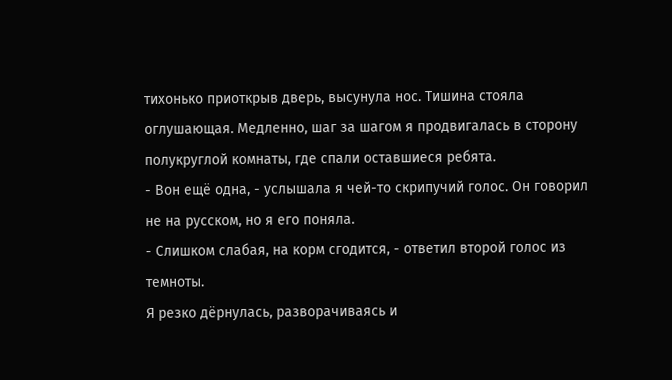тихонько приоткрыв дверь, высунула нос. Тишина стояла оглушающая. Медленно, шаг за шагом я продвигалась в сторону полукруглой комнаты, где спали оставшиеся ребята.
- Вон ещё одна, - услышала я чей-то скрипучий голос. Он говорил не на русском, но я его поняла.
- Слишком слабая, на корм сгодится, - ответил второй голос из темноты.
Я резко дёрнулась, разворачиваясь и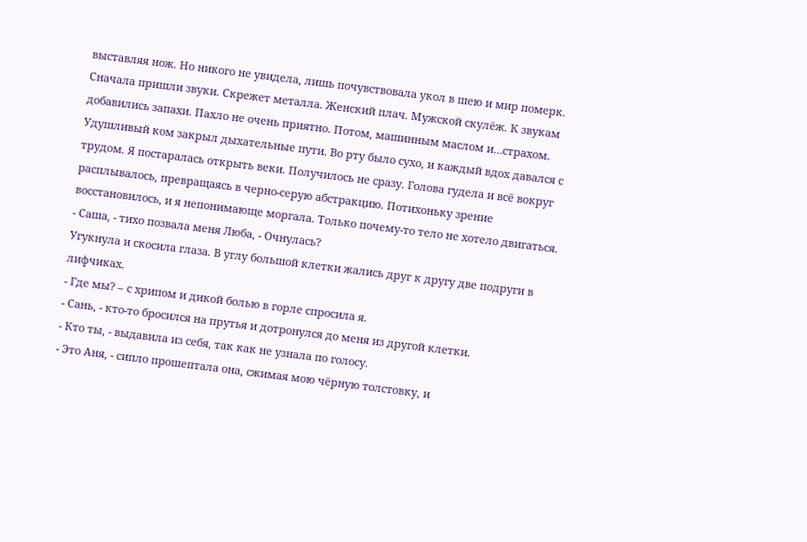выставляя нож. Но никого не увидела, лишь почувствовала укол в шею и мир померк.
Сначала пришли звуки. Скрежет металла. Женский плач. Мужской скулёж. К звукам добавились запахи. Пахло не очень приятно. Потом, машинным маслом и…страхом. Удушливый ком закрыл дыхательные пути. Во рту было сухо, и каждый вдох давался с трудом. Я постаралась открыть веки. Получилось не сразу. Голова гудела и всё вокруг расплывалось, превращаясь в черно-серую абстракцию. Потихоньку зрение восстановилось, и я непонимающе моргала. Только почему-то тело не хотело двигаться.
- Саша, - тихо позвала меня Люба, - Очнулась?
Угукнула и скосила глаза. В углу большой клетки жались друг к другу две подруги в лифчиках.
- Где мы? – с хрипом и дикой болью в горле спросила я.
- Сань, - кто-то бросился на прутья и дотронулся до меня из другой клетки.
- Кто ты, - выдавила из себя, так как не узнала по голосу.
- Это Аня, - сипло прошептала она, сжимая мою чёрную толстовку, и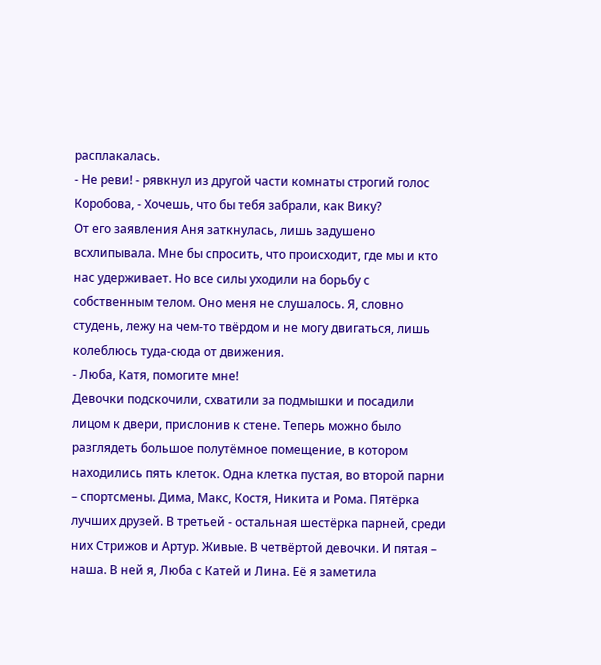расплакалась.
- Не реви! - рявкнул из другой части комнаты строгий голос Коробова, - Хочешь, что бы тебя забрали, как Вику?
От его заявления Аня заткнулась, лишь задушено всхлипывала. Мне бы спросить, что происходит, где мы и кто нас удерживает. Но все силы уходили на борьбу с собственным телом. Оно меня не слушалось. Я, словно студень, лежу на чем-то твёрдом и не могу двигаться, лишь колеблюсь туда-сюда от движения.
- Люба, Катя, помогите мне!
Девочки подскочили, схватили за подмышки и посадили лицом к двери, прислонив к стене. Теперь можно было разглядеть большое полутёмное помещение, в котором находились пять клеток. Одна клетка пустая, во второй парни – спортсмены. Дима, Макс, Костя, Никита и Рома. Пятёрка лучших друзей. В третьей - остальная шестёрка парней, среди них Стрижов и Артур. Живые. В четвёртой девочки. И пятая – наша. В ней я, Люба с Катей и Лина. Её я заметила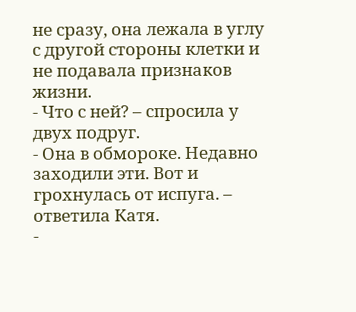не сразу, она лежала в углу с другой стороны клетки и не подавала признаков жизни.
- Что с ней? – спросила у двух подруг.
- Она в обмороке. Недавно заходили эти. Вот и грохнулась от испуга. – ответила Катя.
-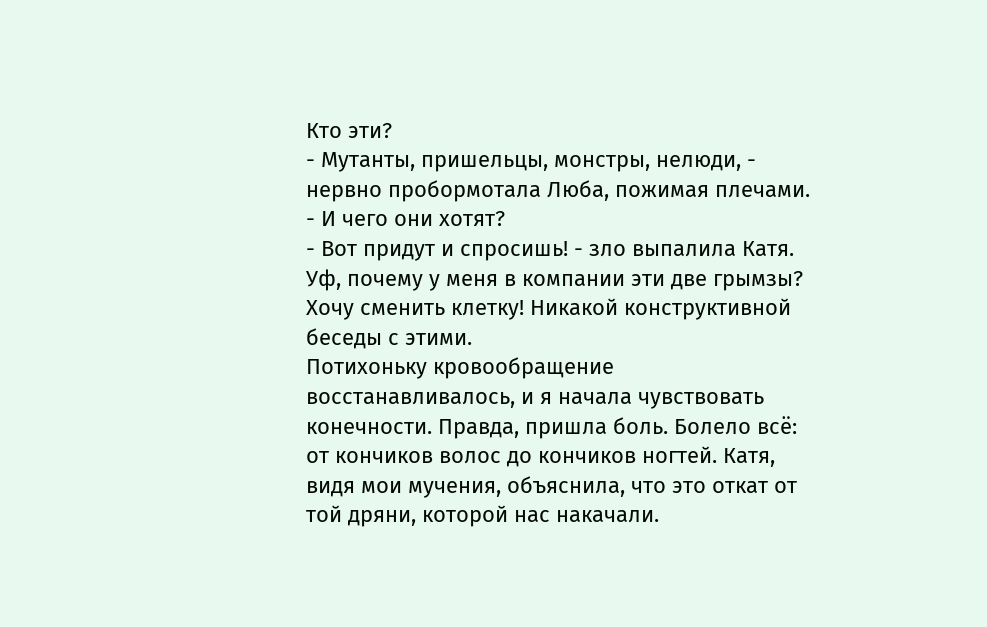Кто эти?
- Мутанты, пришельцы, монстры, нелюди, - нервно пробормотала Люба, пожимая плечами.
- И чего они хотят?
- Вот придут и спросишь! - зло выпалила Катя.
Уф, почему у меня в компании эти две грымзы? Хочу сменить клетку! Никакой конструктивной беседы с этими.
Потихоньку кровообращение восстанавливалось, и я начала чувствовать конечности. Правда, пришла боль. Болело всё: от кончиков волос до кончиков ногтей. Катя, видя мои мучения, объяснила, что это откат от той дряни, которой нас накачали.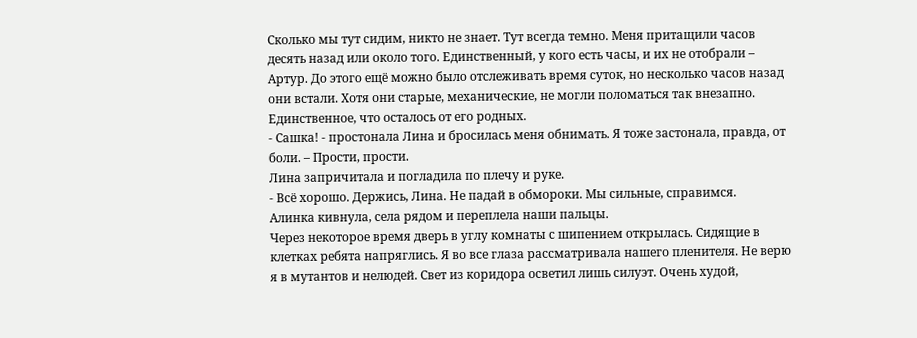Сколько мы тут сидим, никто не знает. Тут всегда темно. Меня притащили часов десять назад или около того. Единственный, у кого есть часы, и их не отобрали – Артур. До этого ещё можно было отслеживать время суток, но несколько часов назад они встали. Хотя они старые, механические, не могли поломаться так внезапно. Единственное, что осталось от его родных.
- Сашка! - простонала Лина и бросилась меня обнимать. Я тоже застонала, правда, от боли. – Прости, прости.
Лина запричитала и погладила по плечу и руке.
- Всё хорошо. Держись, Лина. Не падай в обмороки. Мы сильные, справимся.
Алинка кивнула, села рядом и переплела наши пальцы.
Через некоторое время дверь в углу комнаты с шипением открылась. Сидящие в клетках ребята напряглись. Я во все глаза рассматривала нашего пленителя. Не верю я в мутантов и нелюдей. Свет из коридора осветил лишь силуэт. Очень худой,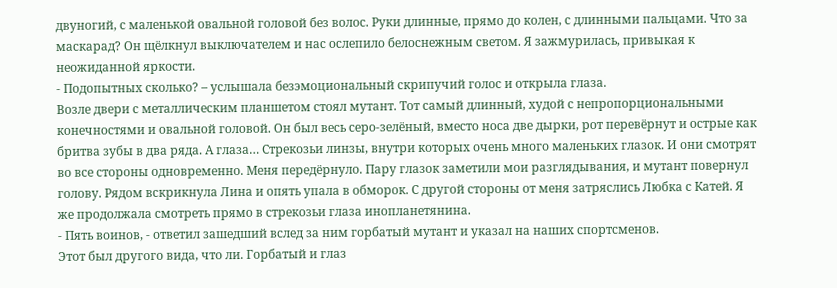двуногий, с маленькой овальной головой без волос. Руки длинные, прямо до колен, с длинными пальцами. Что за маскарад? Он щёлкнул выключателем и нас ослепило белоснежным светом. Я зажмурилась, привыкая к неожиданной яркости.
- Подопытных сколько? – услышала безэмоциональный скрипучий голос и открыла глаза.
Возле двери с металлическим планшетом стоял мутант. Тот самый длинный, худой с непропорциональными конечностями и овальной головой. Он был весь серо-зелёный, вместо носа две дырки, рот перевёрнут и острые как бритва зубы в два ряда. А глаза… Стрекозьи линзы, внутри которых очень много маленьких глазок. И они смотрят во все стороны одновременно. Меня передёрнуло. Пару глазок заметили мои разглядывания, и мутант повернул голову. Рядом вскрикнула Лина и опять упала в обморок. С другой стороны от меня затряслись Любка с Катей. Я же продолжала смотреть прямо в стрекозьи глаза инопланетянина.
- Пять воинов, - ответил зашедший вслед за ним горбатый мутант и указал на наших спортсменов.
Этот был другого вида, что ли. Горбатый и глаз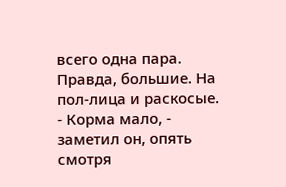всего одна пара. Правда, большие. На пол-лица и раскосые.
- Корма мало, - заметил он, опять смотря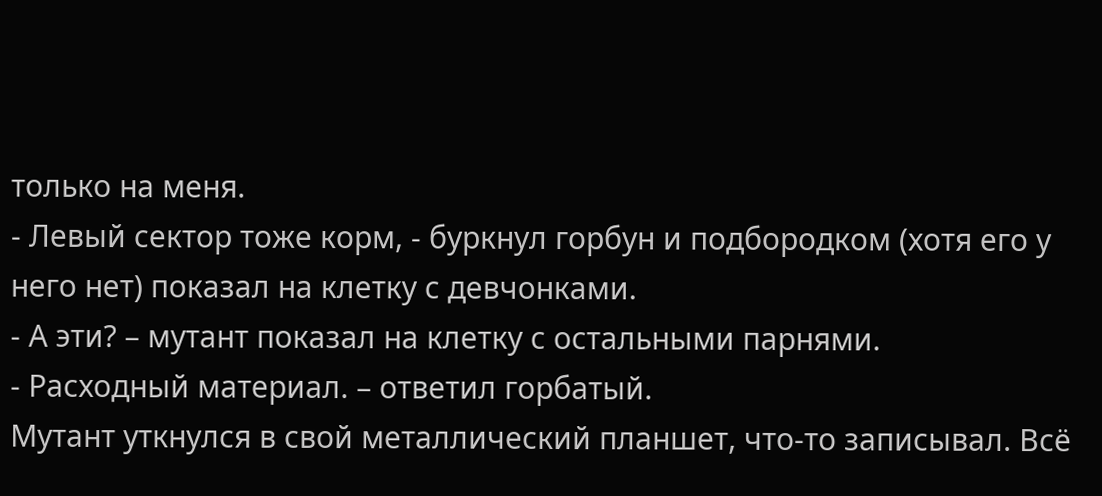только на меня.
- Левый сектор тоже корм, - буркнул горбун и подбородком (хотя его у него нет) показал на клетку с девчонками.
- А эти? – мутант показал на клетку с остальными парнями.
- Расходный материал. – ответил горбатый.
Мутант уткнулся в свой металлический планшет, что-то записывал. Всё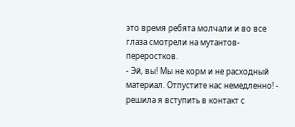это время ребята молчали и во все глаза смотрели на мутантов-переростков.
- Эй, вы! Мы не корм и не расходный материал. Отпустите нас немедленно! - решила я вступить в контакт с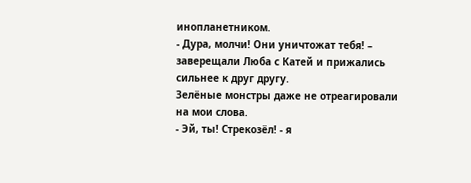инопланетником.
- Дура, молчи! Они уничтожат тебя! – заверещали Люба с Катей и прижались сильнее к друг другу.
Зелёные монстры даже не отреагировали на мои слова.
- Эй, ты! Стрекозёл! - я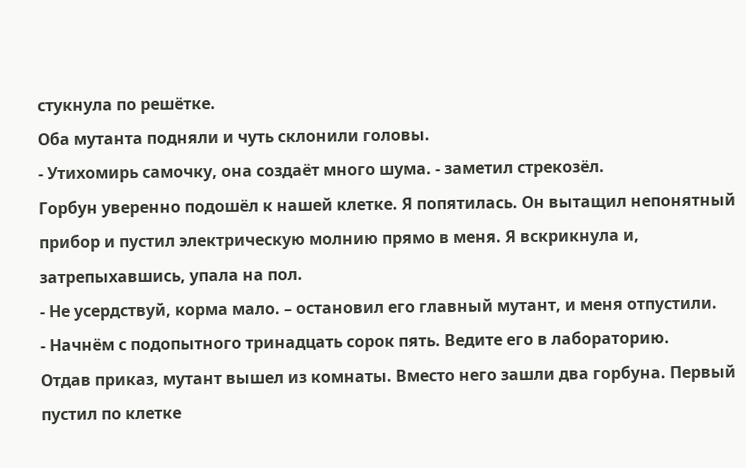стукнула по решётке.
Оба мутанта подняли и чуть склонили головы.
- Утихомирь самочку, она создаёт много шума. - заметил стрекозёл.
Горбун уверенно подошёл к нашей клетке. Я попятилась. Он вытащил непонятный прибор и пустил электрическую молнию прямо в меня. Я вскрикнула и, затрепыхавшись, упала на пол.
- Не усердствуй, корма мало. – остановил его главный мутант, и меня отпустили.
- Начнём с подопытного тринадцать сорок пять. Ведите его в лабораторию.
Отдав приказ, мутант вышел из комнаты. Вместо него зашли два горбуна. Первый пустил по клетке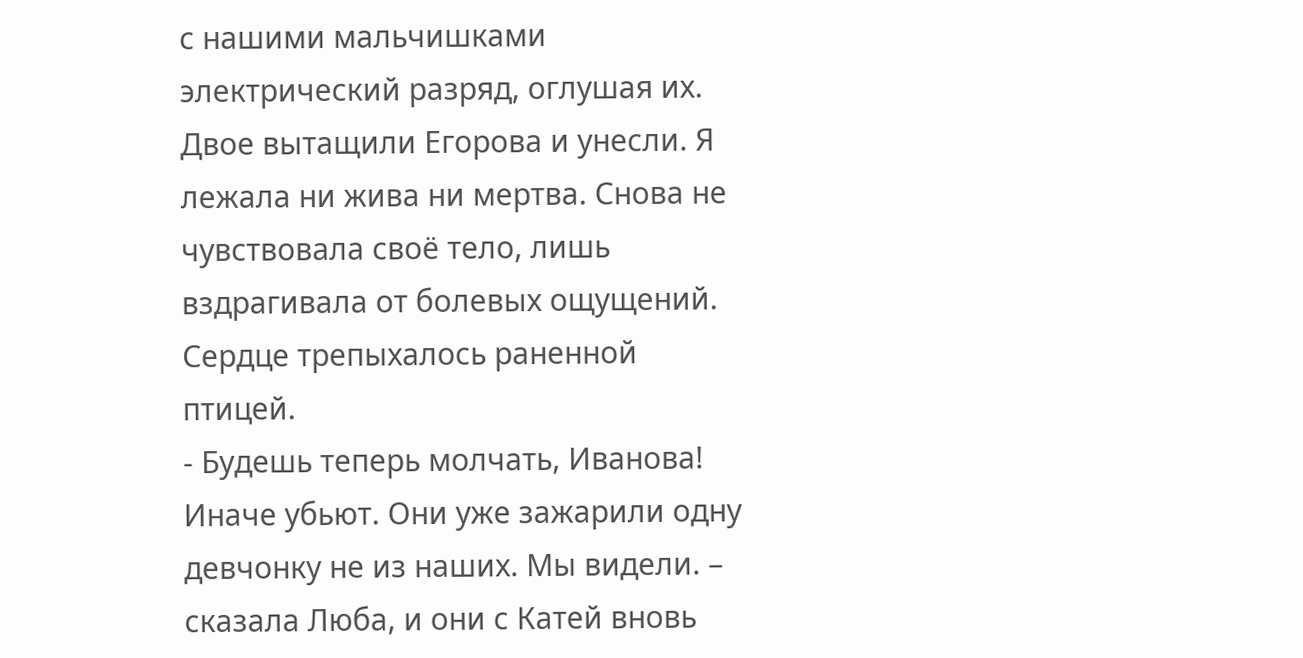с нашими мальчишками электрический разряд, оглушая их. Двое вытащили Егорова и унесли. Я лежала ни жива ни мертва. Снова не чувствовала своё тело, лишь вздрагивала от болевых ощущений. Сердце трепыхалось раненной птицей.
- Будешь теперь молчать, Иванова! Иначе убьют. Они уже зажарили одну девчонку не из наших. Мы видели. – сказала Люба, и они с Катей вновь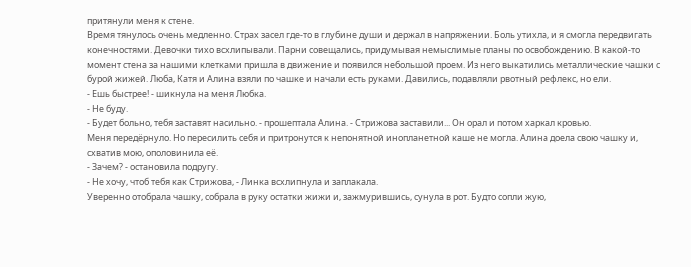притянули меня к стене.
Время тянулось очень медленно. Страх засел где-то в глубине души и держал в напряжении. Боль утихла, и я смогла передвигать конечностями. Девочки тихо всхлипывали. Парни совещались, придумывая немыслимые планы по освобождению. В какой-то момент стена за нашими клетками пришла в движение и появился небольшой проем. Из него выкатились металлические чашки с бурой жижей. Люба, Катя и Алина взяли по чашке и начали есть руками. Давились, подавляли рвотный рефлекс, но ели.
- Ешь быстрее! - шикнула на меня Любка.
- Не буду.
- Будет больно, тебя заставят насильно. - прошептала Алина. - Стрижова заставили... Он орал и потом харкал кровью.
Меня передёрнуло. Но пересилить себя и притронутся к непонятной инопланетной каше не могла. Алина доела свою чашку и, схватив мою, ополовинила её.
- Зачем? - остановила подругу.
- Не хочу, чтоб тебя как Стрижова, - Линка всхлипнула и заплакала.
Уверенно отобрала чашку, собрала в руку остатки жижи и, зажмурившись, сунула в рот. Будто сопли жую,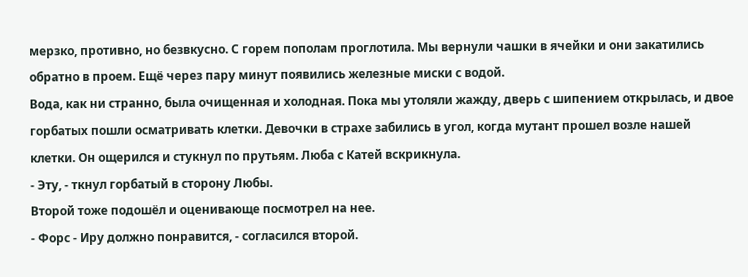мерзко, противно, но безвкусно. С горем пополам проглотила. Мы вернули чашки в ячейки и они закатились обратно в проем. Ещё через пару минут появились железные миски с водой.
Вода, как ни странно, была очищенная и холодная. Пока мы утоляли жажду, дверь с шипением открылась, и двое горбатых пошли осматривать клетки. Девочки в страхе забились в угол, когда мутант прошел возле нашей клетки. Он ощерился и стукнул по прутьям. Люба с Катей вскрикнула.
- Эту, - ткнул горбатый в сторону Любы.
Второй тоже подошёл и оценивающе посмотрел на нее.
- Форс - Иру должно понравится, - согласился второй.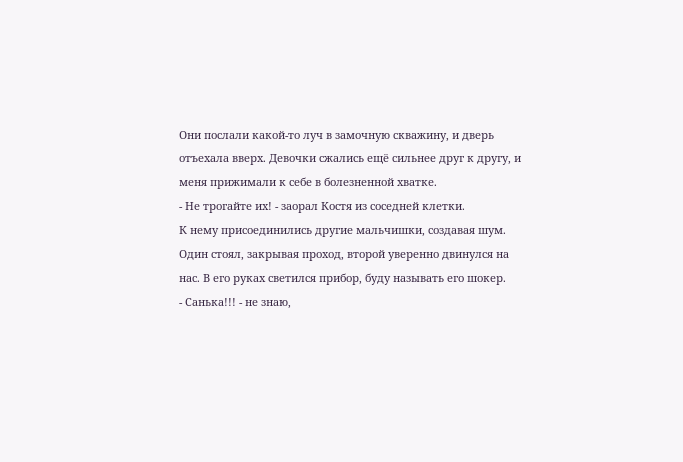Они послали какой-то луч в замочную скважину, и дверь отъехала вверх. Девочки сжались ещё сильнее друг к другу, и меня прижимали к себе в болезненной хватке.
- Не трогайте их! - заорал Костя из соседней клетки.
К нему присоединились другие мальчишки, создавая шум. Один стоял, закрывая проход, второй уверенно двинулся на нас. В его руках светился прибор, буду называть его шокер.
- Санька!!! - не знаю,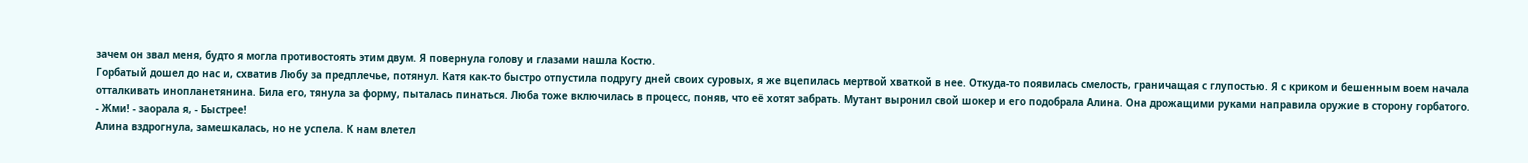зачем он звал меня, будто я могла противостоять этим двум. Я повернула голову и глазами нашла Костю.
Горбатый дошел до нас и, схватив Любу за предплечье, потянул. Катя как-то быстро отпустила подругу дней своих суровых, я же вцепилась мертвой хваткой в нее. Откуда-то появилась смелость, граничащая с глупостью. Я с криком и бешенным воем начала отталкивать инопланетянина. Била его, тянула за форму, пыталась пинаться. Люба тоже включилась в процесс, поняв, что её хотят забрать. Мутант выронил свой шокер и его подобрала Алина. Она дрожащими руками направила оружие в сторону горбатого.
- Жми! - заорала я, - Быстрее!
Алина вздрогнула, замешкалась, но не успела. К нам влетел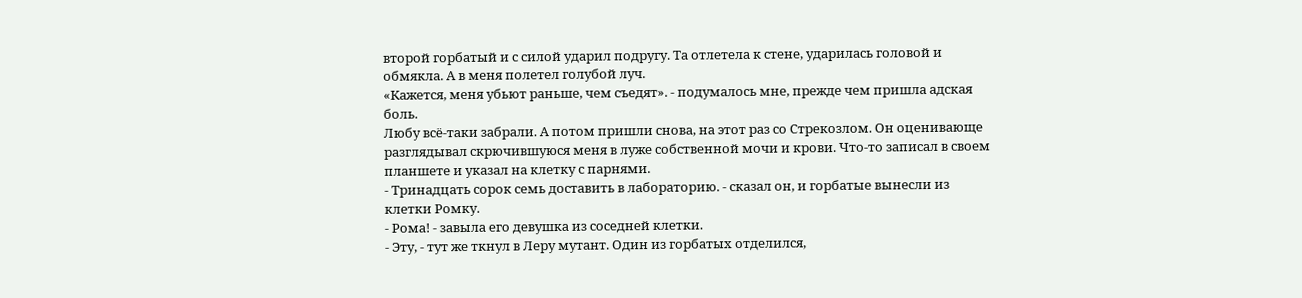второй горбатый и с силой ударил подругу. Та отлетела к стене, ударилась головой и обмякла. А в меня полетел голубой луч.
«Кажется, меня убьют раньше, чем съедят». - подумалось мне, прежде чем пришла адская боль.
Любу всё-таки забрали. А потом пришли снова, на этот раз со Стрекозлом. Он оценивающе разглядывал скрючившуюся меня в луже собственной мочи и крови. Что-то записал в своем планшете и указал на клетку с парнями.
- Тринадцать сорок семь доставить в лабораторию. - сказал он, и горбатые вынесли из клетки Ромку.
- Рома! - завыла его девушка из соседней клетки.
- Эту, - тут же ткнул в Леру мутант. Один из горбатых отделился,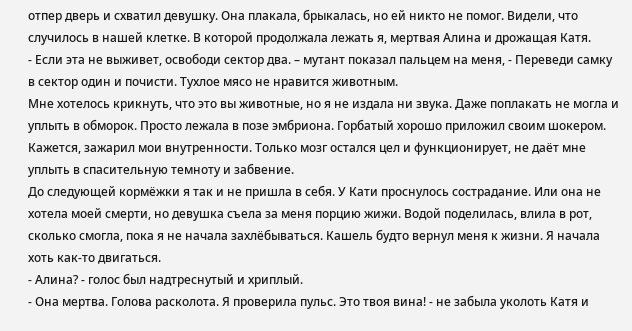отпер дверь и схватил девушку. Она плакала, брыкалась, но ей никто не помог. Видели, что случилось в нашей клетке. В которой продолжала лежать я, мертвая Алина и дрожащая Катя.
- Если эта не выживет, освободи сектор два. – мутант показал пальцем на меня, - Переведи самку в сектор один и почисти. Тухлое мясо не нравится животным.
Мне хотелось крикнуть, что это вы животные, но я не издала ни звука. Даже поплакать не могла и уплыть в обморок. Просто лежала в позе эмбриона. Горбатый хорошо приложил своим шокером. Кажется, зажарил мои внутренности. Только мозг остался цел и функционирует, не даёт мне уплыть в спасительную темноту и забвение.
До следующей кормёжки я так и не пришла в себя. У Кати проснулось сострадание. Или она не хотела моей смерти, но девушка съела за меня порцию жижи. Водой поделилась, влила в рот, сколько смогла, пока я не начала захлёбываться. Кашель будто вернул меня к жизни. Я начала хоть как-то двигаться.
- Алина? - голос был надтреснутый и хриплый.
- Она мертва. Голова расколота. Я проверила пульс. Это твоя вина! - не забыла уколоть Катя и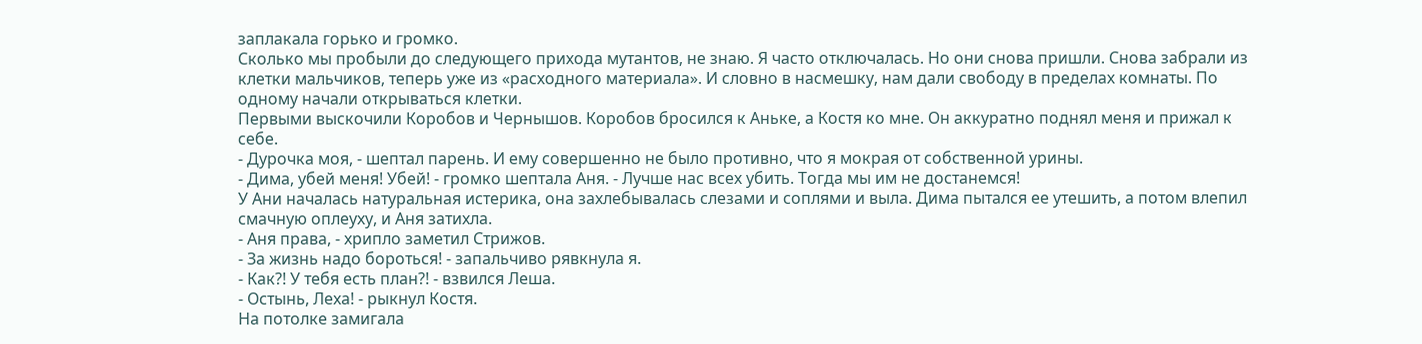заплакала горько и громко.
Сколько мы пробыли до следующего прихода мутантов, не знаю. Я часто отключалась. Но они снова пришли. Снова забрали из клетки мальчиков, теперь уже из «расходного материала». И словно в насмешку, нам дали свободу в пределах комнаты. По одному начали открываться клетки.
Первыми выскочили Коробов и Чернышов. Коробов бросился к Аньке, а Костя ко мне. Он аккуратно поднял меня и прижал к себе.
- Дурочка моя, - шептал парень. И ему совершенно не было противно, что я мокрая от собственной урины.
- Дима, убей меня! Убей! - громко шептала Аня. - Лучше нас всех убить. Тогда мы им не достанемся!
У Ани началась натуральная истерика, она захлебывалась слезами и соплями и выла. Дима пытался ее утешить, а потом влепил смачную оплеуху, и Аня затихла.
- Аня права, - хрипло заметил Стрижов.
- За жизнь надо бороться! - запальчиво рявкнула я.
- Как?! У тебя есть план?! - взвился Леша.
- Остынь, Леха! - рыкнул Костя.
На потолке замигала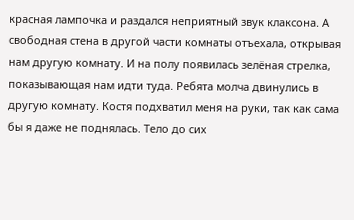красная лампочка и раздался неприятный звук клаксона. А свободная стена в другой части комнаты отъехала, открывая нам другую комнату. И на полу появилась зелёная стрелка, показывающая нам идти туда. Ребята молча двинулись в другую комнату. Костя подхватил меня на руки, так как сама бы я даже не поднялась. Тело до сих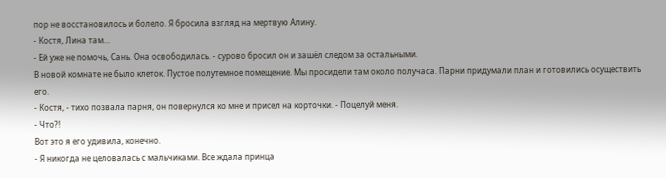пор не восстановилось и болело. Я бросила взгляд на мертвую Алину.
- Костя, Лина там…
- Ей уже не помочь, Сань. Она освободилась. - сурово бросил он и зашёл следом за остальными.
В новой комнате не было клеток. Пустое полутемное помещение. Мы просидели там около получаса. Парни придумали план и готовились осуществить его.
- Костя, - тихо позвала парня, он повернулся ко мне и присел на корточки. - Поцелуй меня.
- Что?!
Вот это я его удивила, конечно.
- Я никогда не целовалась с мальчиками. Все ждала принца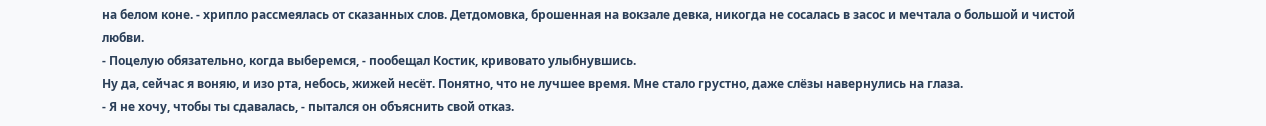на белом коне. - хрипло рассмеялась от сказанных слов. Детдомовка, брошенная на вокзале девка, никогда не сосалась в засос и мечтала о большой и чистой любви.
- Поцелую обязательно, когда выберемся, - пообещал Костик, кривовато улыбнувшись.
Ну да, сейчас я воняю, и изо рта, небось, жижей несёт. Понятно, что не лучшее время. Мне стало грустно, даже слёзы навернулись на глаза.
- Я не хочу, чтобы ты сдавалась, - пытался он объяснить свой отказ.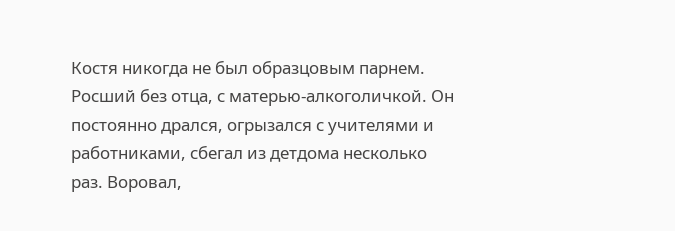Костя никогда не был образцовым парнем. Росший без отца, с матерью-алкоголичкой. Он постоянно дрался, огрызался с учителями и работниками, сбегал из детдома несколько раз. Воровал,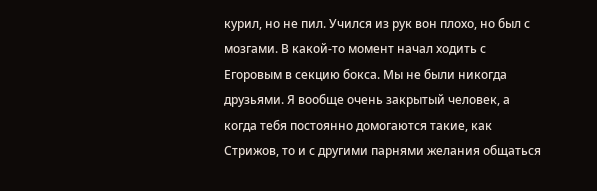курил, но не пил. Учился из рук вон плохо, но был с мозгами. В какой-то момент начал ходить с Егоровым в секцию бокса. Мы не были никогда друзьями. Я вообще очень закрытый человек, а когда тебя постоянно домогаются такие, как Стрижов, то и с другими парнями желания общаться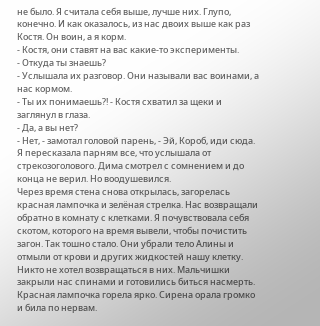не было. Я считала себя выше, лучше них. Глупо, конечно. И как оказалось, из нас двоих выше как раз Костя. Он воин, а я корм.
- Костя, они ставят на вас какие-то эксперименты.
- Откуда ты знаешь?
- Услышала их разговор. Они называли вас воинами, а нас кормом.
- Ты их понимаешь?! - Костя схватил за щеки и заглянул в глаза.
- Да, а вы нет?
- Нет, - замотал головой парень, - Эй, Короб, иди сюда.
Я пересказала парням все, что услышала от стрекозоголового. Дима смотрел с сомнением и до конца не верил. Но воодушевился.
Через время стена снова открылась, загорелась красная лампочка и зелёная стрелка. Нас возвращали обратно в комнату с клетками. Я почувствовала себя скотом, которого на время вывели, чтобы почистить загон. Так тошно стало. Они убрали тело Алины и отмыли от крови и других жидкостей нашу клетку. Никто не хотел возвращаться в них. Мальчишки закрыли нас спинами и готовились биться насмерть.
Красная лампочка горела ярко. Сирена орала громко и била по нервам.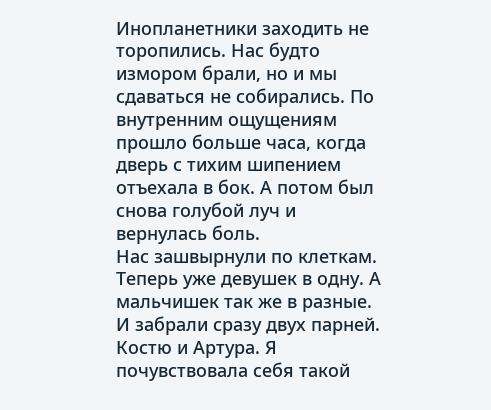Инопланетники заходить не торопились. Нас будто измором брали, но и мы сдаваться не собирались. По внутренним ощущениям прошло больше часа, когда дверь с тихим шипением отъехала в бок. А потом был снова голубой луч и вернулась боль.
Нас зашвырнули по клеткам. Теперь уже девушек в одну. А мальчишек так же в разные. И забрали сразу двух парней. Костю и Артура. Я почувствовала себя такой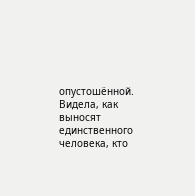опустошённой. Видела, как выносят единственного человека, кто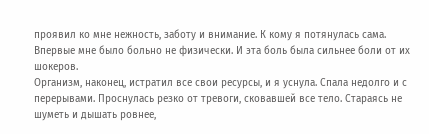проявил ко мне нежность, заботу и внимание. К кому я потянулась сама. Впервые мне было больно не физически. И эта боль была сильнее боли от их шокеров.
Организм, наконец, истратил все свои ресурсы, и я уснула. Спала недолго и с перерывами. Проснулась резко от тревоги, сковавшей все тело. Стараясь не шуметь и дышать ровнее,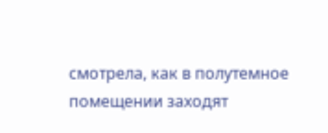смотрела, как в полутемное помещении заходят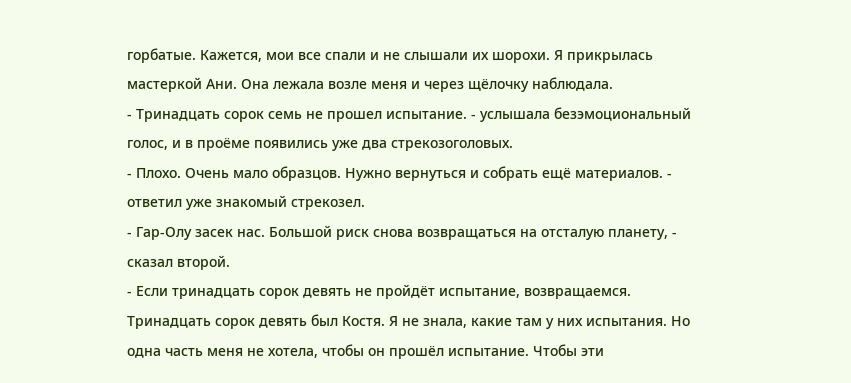горбатые. Кажется, мои все спали и не слышали их шорохи. Я прикрылась мастеркой Ани. Она лежала возле меня и через щёлочку наблюдала.
- Тринадцать сорок семь не прошел испытание. - услышала безэмоциональный голос, и в проёме появились уже два стрекозоголовых.
- Плохо. Очень мало образцов. Нужно вернуться и собрать ещё материалов. - ответил уже знакомый стрекозел.
- Гар-Олу засек нас. Большой риск снова возвращаться на отсталую планету, - сказал второй.
- Если тринадцать сорок девять не пройдёт испытание, возвращаемся.
Тринадцать сорок девять был Костя. Я не знала, какие там у них испытания. Но одна часть меня не хотела, чтобы он прошёл испытание. Чтобы эти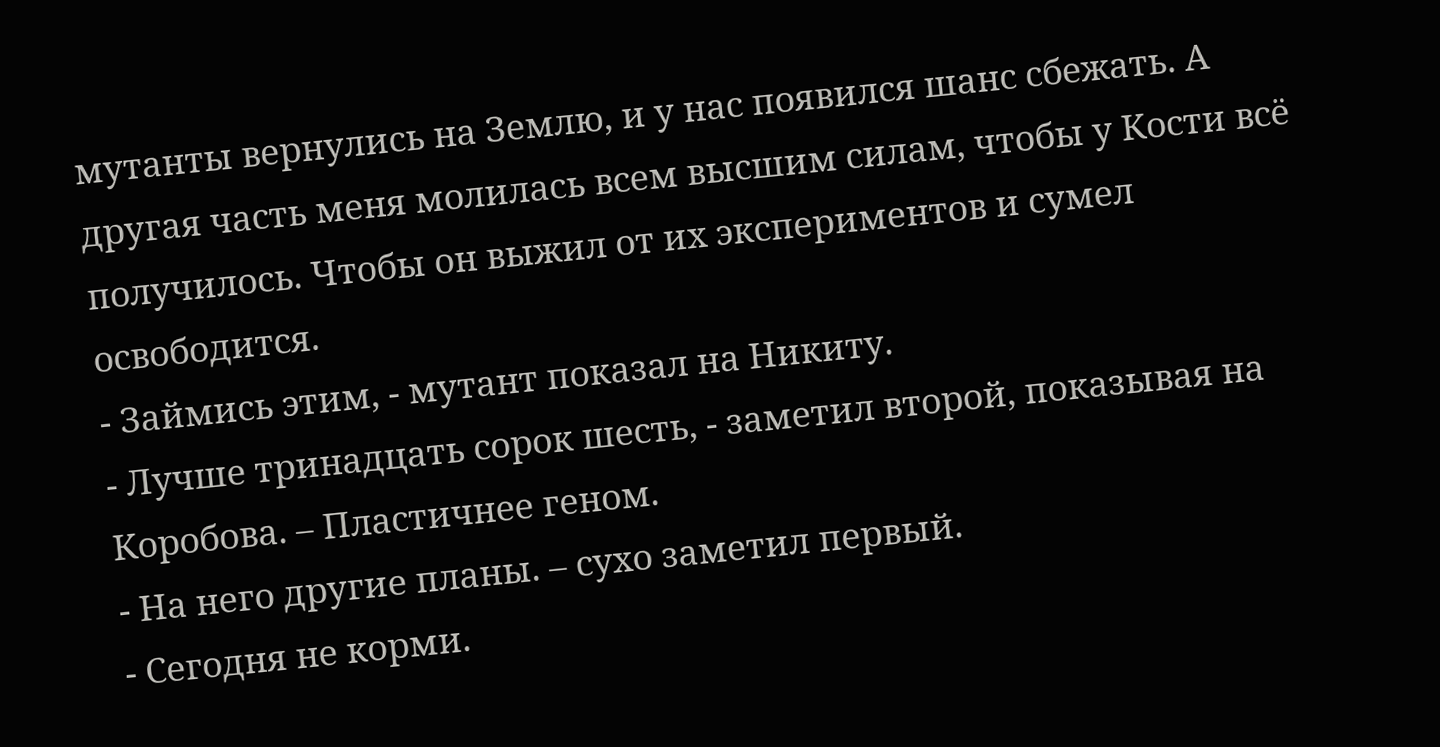мутанты вернулись на Землю, и у нас появился шанс сбежать. А другая часть меня молилась всем высшим силам, чтобы у Кости всё получилось. Чтобы он выжил от их экспериментов и сумел освободится.
- Займись этим, - мутант показал на Никиту.
- Лучше тринадцать сорок шесть, - заметил второй, показывая на Коробова. – Пластичнее геном.
- На него другие планы. – сухо заметил первый.
- Сегодня не корми.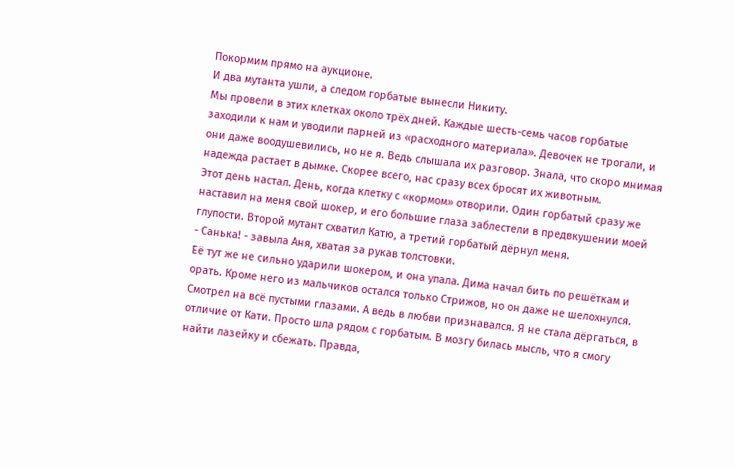Покормим прямо на аукционе.
И два мутанта ушли, а следом горбатые вынесли Никиту.
Мы провели в этих клетках около трёх дней. Каждые шесть-семь часов горбатые заходили к нам и уводили парней из «расходного материала». Девочек не трогали, и они даже воодушевились, но не я. Ведь слышала их разговор. Знала, что скоро мнимая надежда растает в дымке. Скорее всего, нас сразу всех бросят их животным.
Этот день настал. День, когда клетку с «кормом» отворили. Один горбатый сразу же наставил на меня свой шокер, и его большие глаза заблестели в предвкушении моей глупости. Второй мутант схватил Катю, а третий горбатый дёрнул меня.
- Санька! - завыла Аня, хватая за рукав толстовки.
Её тут же не сильно ударили шокером, и она упала. Дима начал бить по решёткам и орать. Кроме него из мальчиков остался только Стрижов, но он даже не шелохнулся. Смотрел на всё пустыми глазами. А ведь в любви признавался. Я не стала дёргаться, в отличие от Кати. Просто шла рядом с горбатым. В мозгу билась мысль, что я смогу найти лазейку и сбежать. Правда,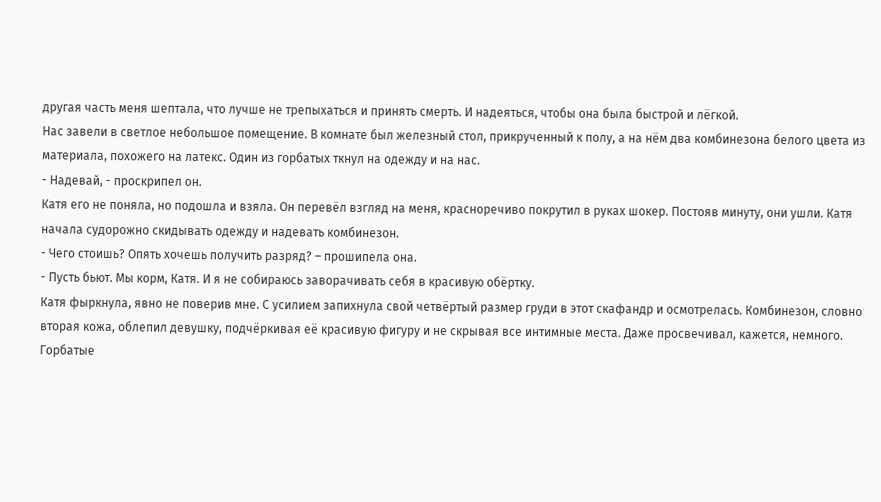другая часть меня шептала, что лучше не трепыхаться и принять смерть. И надеяться, чтобы она была быстрой и лёгкой.
Нас завели в светлое небольшое помещение. В комнате был железный стол, прикрученный к полу, а на нём два комбинезона белого цвета из материала, похожего на латекс. Один из горбатых ткнул на одежду и на нас.
- Надевай, - проскрипел он.
Катя его не поняла, но подошла и взяла. Он перевёл взгляд на меня, красноречиво покрутил в руках шокер. Постояв минуту, они ушли. Катя начала судорожно скидывать одежду и надевать комбинезон.
- Чего стоишь? Опять хочешь получить разряд? – прошипела она.
- Пусть бьют. Мы корм, Катя. И я не собираюсь заворачивать себя в красивую обёртку.
Катя фыркнула, явно не поверив мне. С усилием запихнула свой четвёртый размер груди в этот скафандр и осмотрелась. Комбинезон, словно вторая кожа, облепил девушку, подчёркивая её красивую фигуру и не скрывая все интимные места. Даже просвечивал, кажется, немного.
Горбатые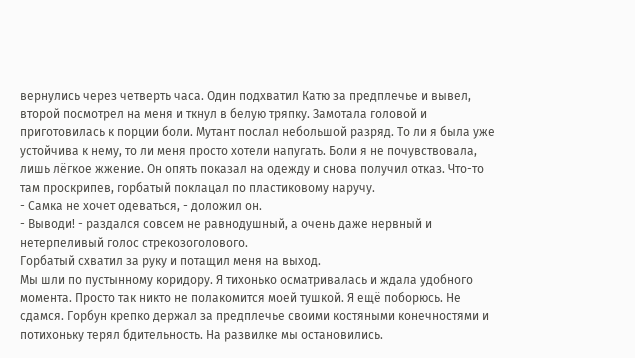вернулись через четверть часа. Один подхватил Катю за предплечье и вывел, второй посмотрел на меня и ткнул в белую тряпку. Замотала головой и приготовилась к порции боли. Мутант послал небольшой разряд. То ли я была уже устойчива к нему, то ли меня просто хотели напугать. Боли я не почувствовала, лишь лёгкое жжение. Он опять показал на одежду и снова получил отказ. Что-то там проскрипев, горбатый поклацал по пластиковому наручу.
- Самка не хочет одеваться, - доложил он.
- Выводи! - раздался совсем не равнодушный, а очень даже нервный и нетерпеливый голос стрекозоголового.
Горбатый схватил за руку и потащил меня на выход.
Мы шли по пустынному коридору. Я тихонько осматривалась и ждала удобного момента. Просто так никто не полакомится моей тушкой. Я ещё поборюсь. Не сдамся. Горбун крепко держал за предплечье своими костяными конечностями и потихоньку терял бдительность. На развилке мы остановились.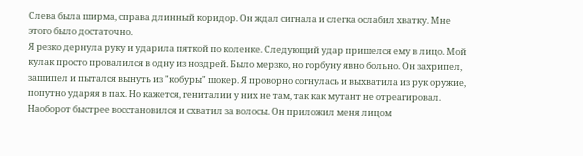Слева была ширма, справа длинный коридор. Он ждал сигнала и слегка ослабил хватку. Мне этого было достаточно.
Я резко дернула руку и ударила пяткой по коленке. Следующий удар пришелся ему в лицо. Мой кулак просто провалился в одну из ноздрей. Было мерзко, но горбуну явно больно. Он захрипел, зашипел и пытался вынуть из "кобуры" шокер. Я проворно согнулась и выхватила из рук оружие, попутно ударяя в пах. Но кажется, гениталии у них не там, так как мутант не отреагировал. Наоборот быстрее восстановился и схватил за волосы. Он приложил меня лицом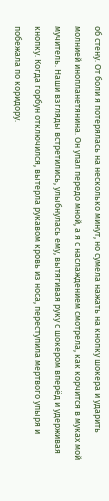об стену. От боли я потерялась на несколько минут, но сумела нажать на кнопку шокера и ударить молнией инопланетянина. Он упал передо мной, а я с наслаждением смотрела, как корчится в муках мой мучитель. Наши взгляды встретились, улыбнулась ему, вытягивая руку с шокером вперёд и удерживая кнопку. Когда горбун отключился, вытерла рукавом кровь из носа, переступила мертвого упыря и побежала по коридору.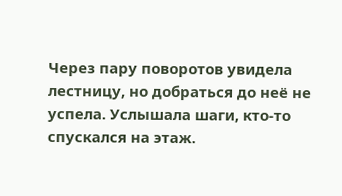Через пару поворотов увидела лестницу, но добраться до неё не успела. Услышала шаги, кто-то спускался на этаж.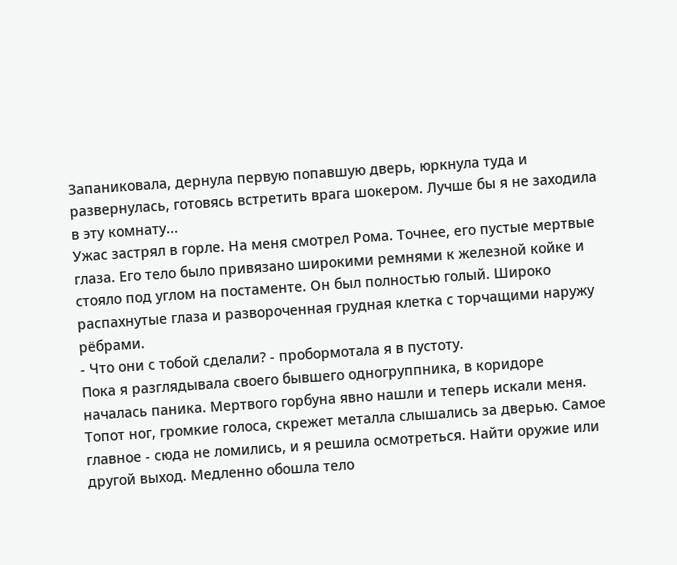Запаниковала, дернула первую попавшую дверь, юркнула туда и развернулась, готовясь встретить врага шокером. Лучше бы я не заходила в эту комнату...
Ужас застрял в горле. На меня смотрел Рома. Точнее, его пустые мертвые глаза. Его тело было привязано широкими ремнями к железной койке и стояло под углом на постаменте. Он был полностью голый. Широко распахнутые глаза и развороченная грудная клетка с торчащими наружу рёбрами.
- Что они с тобой сделали? - пробормотала я в пустоту.
Пока я разглядывала своего бывшего одногруппника, в коридоре началась паника. Мертвого горбуна явно нашли и теперь искали меня. Топот ног, громкие голоса, скрежет металла слышались за дверью. Самое главное - сюда не ломились, и я решила осмотреться. Найти оружие или другой выход. Медленно обошла тело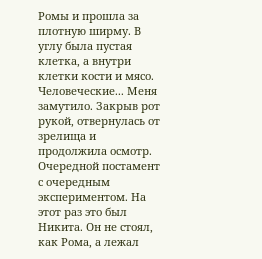Ромы и прошла за плотную ширму. В углу была пустая клетка, а внутри клетки кости и мясо. Человеческие... Меня замутило. Закрыв рот рукой, отвернулась от зрелища и продолжила осмотр. Очередной постамент с очередным экспериментом. На этот раз это был Никита. Он не стоял, как Рома, а лежал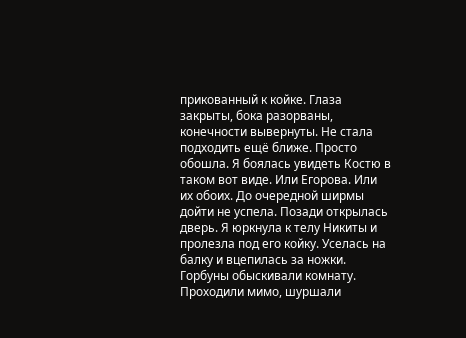прикованный к койке. Глаза закрыты, бока разорваны, конечности вывернуты. Не стала подходить ещё ближе. Просто обошла. Я боялась увидеть Костю в таком вот виде. Или Егорова. Или их обоих. До очередной ширмы дойти не успела. Позади открылась дверь. Я юркнула к телу Никиты и пролезла под его койку. Уселась на балку и вцепилась за ножки.
Горбуны обыскивали комнату. Проходили мимо, шуршали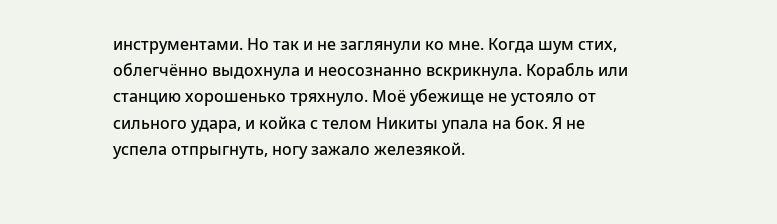инструментами. Но так и не заглянули ко мне. Когда шум стих, облегчённо выдохнула и неосознанно вскрикнула. Корабль или станцию хорошенько тряхнуло. Моё убежище не устояло от сильного удара, и койка с телом Никиты упала на бок. Я не успела отпрыгнуть, ногу зажало железякой.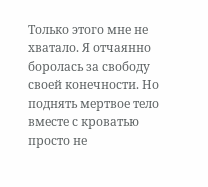Только этого мне не хватало. Я отчаянно боролась за свободу своей конечности. Но поднять мертвое тело вместе с кроватью просто не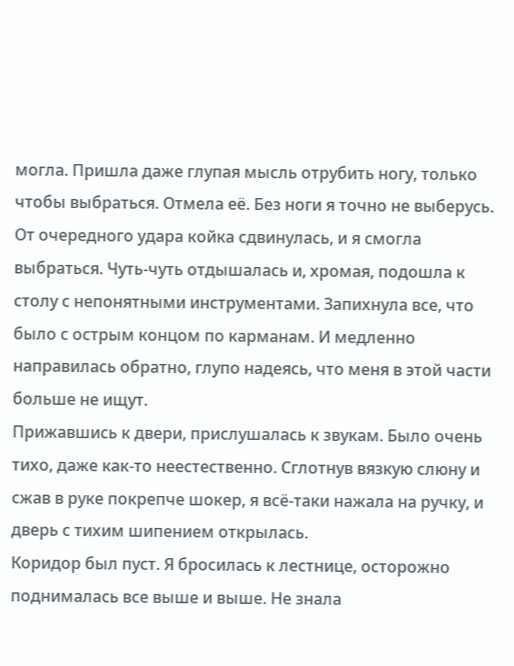могла. Пришла даже глупая мысль отрубить ногу, только чтобы выбраться. Отмела её. Без ноги я точно не выберусь. От очередного удара койка сдвинулась, и я смогла выбраться. Чуть-чуть отдышалась и, хромая, подошла к столу с непонятными инструментами. Запихнула все, что было с острым концом по карманам. И медленно направилась обратно, глупо надеясь, что меня в этой части больше не ищут.
Прижавшись к двери, прислушалась к звукам. Было очень тихо, даже как-то неестественно. Сглотнув вязкую слюну и сжав в руке покрепче шокер, я всё-таки нажала на ручку, и дверь с тихим шипением открылась.
Коридор был пуст. Я бросилась к лестнице, осторожно поднималась все выше и выше. Не знала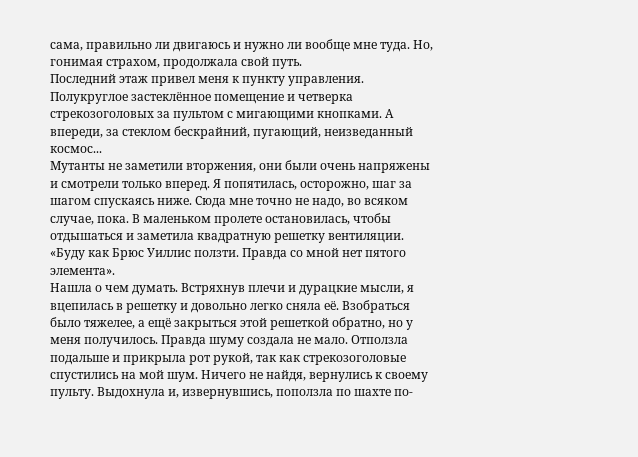сама, правильно ли двигаюсь и нужно ли вообще мне туда. Но, гонимая страхом, продолжала свой путь.
Последний этаж привел меня к пункту управления. Полукруглое застеклённое помещение и четверка стрекозоголовых за пультом с мигающими кнопками. А впереди, за стеклом бескрайний, пугающий, неизведанный космос...
Мутанты не заметили вторжения, они были очень напряжены и смотрели только вперед. Я попятилась, осторожно, шаг за шагом спускаясь ниже. Сюда мне точно не надо, во всяком случае, пока. В маленьком пролете остановилась, чтобы отдышаться и заметила квадратную решетку вентиляции.
«Буду как Брюс Уиллис ползти. Правда со мной нет пятого элемента».
Нашла о чем думать. Встряхнув плечи и дурацкие мысли, я вцепилась в решетку и довольно легко сняла её. Взобраться было тяжелее, а ещё закрыться этой решеткой обратно, но у меня получилось. Правда шуму создала не мало. Отползла подальше и прикрыла рот рукой, так как стрекозоголовые спустились на мой шум. Ничего не найдя, вернулись к своему пульту. Выдохнула и, извернувшись, поползла по шахте по-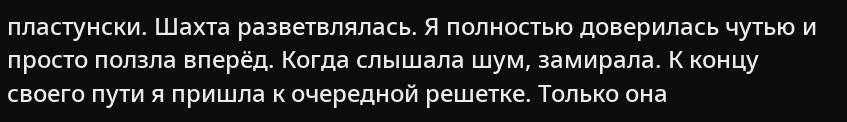пластунски. Шахта разветвлялась. Я полностью доверилась чутью и просто ползла вперёд. Когда слышала шум, замирала. К концу своего пути я пришла к очередной решетке. Только она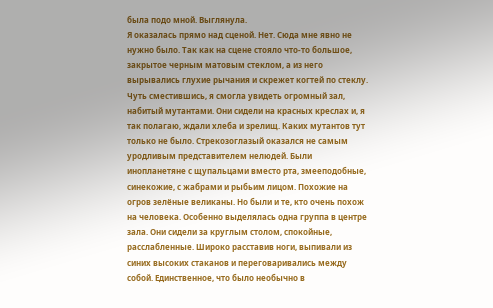была подо мной. Выглянула.
Я оказалась прямо над сценой. Нет. Сюда мне явно не нужно было. Так как на сцене стояло что-то большое, закрытое черным матовым стеклом, а из него вырывались глухие рычания и скрежет когтей по стеклу. Чуть сместившись, я смогла увидеть огромный зал, набитый мутантами. Они сидели на красных креслах и, я так полагаю, ждали хлеба и зрелищ. Каких мутантов тут только не было. Стрекозоглазый оказался не самым уродливым представителем нелюдей. Были инопланетяне с щупальцами вместо рта, змееподобные, синекожие, с жабрами и рыбьим лицом. Похожие на огров зелёные великаны. Но были и те, кто очень похож на человека. Особенно выделялась одна группа в центре зала. Они сидели за круглым столом, спокойные, расслабленные. Широко расставив ноги, выпивали из синих высоких стаканов и переговаривались между собой. Единственное, что было необычно в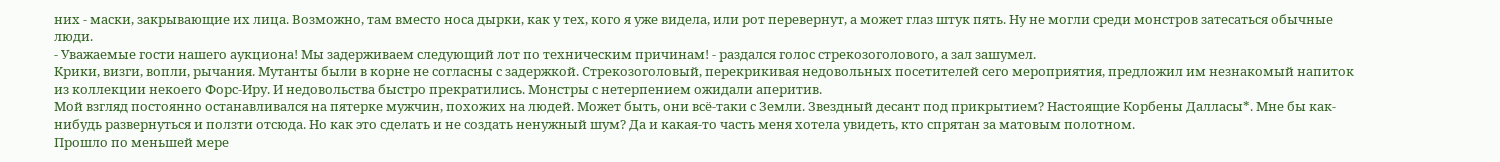них - маски, закрывающие их лица. Возможно, там вместо носа дырки, как у тех, кого я уже видела, или рот перевернут, а может глаз штук пять. Ну не могли среди монстров затесаться обычные люди.
- Уважаемые гости нашего аукциона! Мы задерживаем следующий лот по техническим причинам! - раздался голос стрекозоголового, а зал зашумел.
Крики, визги, вопли, рычания. Мутанты были в корне не согласны с задержкой. Стрекозоголовый, перекрикивая недовольных посетителей сего мероприятия, предложил им незнакомый напиток из коллекции некоего Форс-Иру. И недовольства быстро прекратились. Монстры с нетерпением ожидали аперитив.
Мой взгляд постоянно останавливался на пятерке мужчин, похожих на людей. Может быть, они всё-таки с Земли. Звездный десант под прикрытием? Настоящие Корбены Далласы*. Мне бы как-нибудь развернуться и ползти отсюда. Но как это сделать и не создать ненужный шум? Да и какая-то часть меня хотела увидеть, кто спрятан за матовым полотном.
Прошло по меньшей мере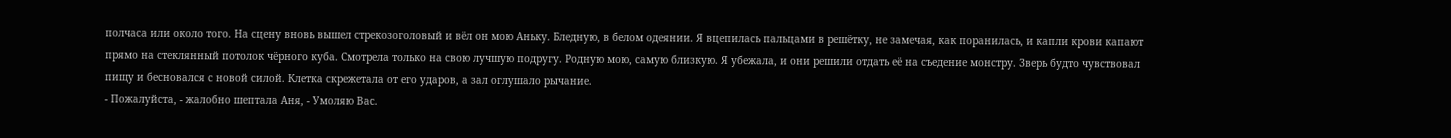полчаса или около того. На сцену вновь вышел стрекозоголовый и вёл он мою Аньку. Бледную, в белом одеянии. Я вцепилась пальцами в решётку, не замечая, как поранилась, и капли крови капают прямо на стеклянный потолок чёрного куба. Смотрела только на свою лучшую подругу. Родную мою, самую близкую. Я убежала, и они решили отдать её на съедение монстру. Зверь будто чувствовал пищу и бесновался с новой силой. Клетка скрежетала от его ударов, а зал оглушало рычание.
- Пожалуйста, - жалобно шептала Аня, - Умоляю Вас.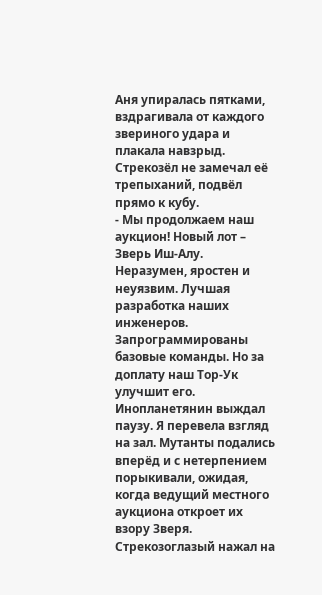Аня упиралась пятками, вздрагивала от каждого звериного удара и плакала навзрыд. Стрекозёл не замечал её трепыханий, подвёл прямо к кубу.
- Мы продолжаем наш аукцион! Новый лот – Зверь Иш-Алу. Неразумен, яростен и неуязвим. Лучшая разработка наших инженеров. Запрограммированы базовые команды. Но за доплату наш Тор-Ук улучшит его.
Инопланетянин выждал паузу. Я перевела взгляд на зал. Мутанты подались вперёд и с нетерпением порыкивали, ожидая, когда ведущий местного аукциона откроет их взору Зверя. Стрекозоглазый нажал на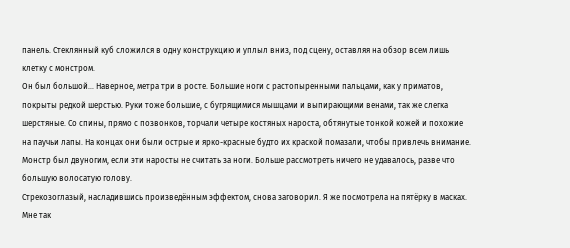панель. Стеклянный куб сложился в одну конструкцию и уплыл вниз, под сцену, оставляя на обзор всем лишь клетку с монстром.
Он был большой… Наверное, метра три в росте. Большие ноги с растопыренными пальцами, как у приматов, покрыты редкой шерстью. Руки тоже большие, с бугрящимися мышцами и выпирающими венами, так же слегка шерстяные. Со спины, прямо с позвонков, торчали четыре костяных нароста, обтянутые тонкой кожей и похожие на паучьи лапы. На концах они были острые и ярко-красные будто их краской помазали, чтобы привлечь внимание. Монстр был двуногим, если эти наросты не считать за ноги. Больше рассмотреть ничего не удавалось, разве что большую волосатую голову.
Стрекозоглазый, насладившись произведённым эффектом, снова заговорил. Я же посмотрела на пятёрку в масках. Мне так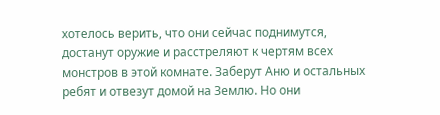хотелось верить, что они сейчас поднимутся, достанут оружие и расстреляют к чертям всех монстров в этой комнате. Заберут Аню и остальных ребят и отвезут домой на Землю. Но они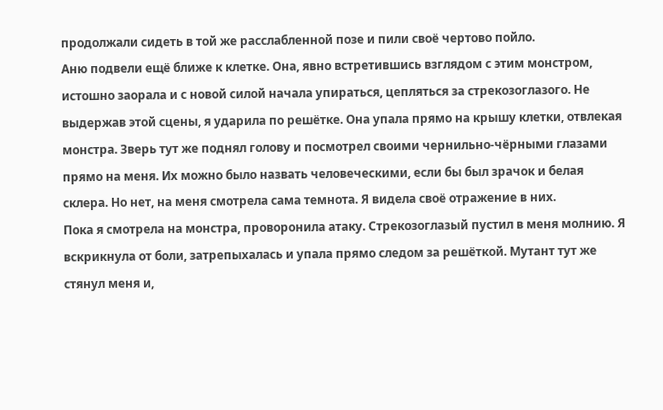продолжали сидеть в той же расслабленной позе и пили своё чертово пойло.
Аню подвели ещё ближе к клетке. Она, явно встретившись взглядом с этим монстром, истошно заорала и с новой силой начала упираться, цепляться за стрекозоглазого. Не выдержав этой сцены, я ударила по решётке. Она упала прямо на крышу клетки, отвлекая монстра. Зверь тут же поднял голову и посмотрел своими чернильно-чёрными глазами прямо на меня. Их можно было назвать человеческими, если бы был зрачок и белая склера. Но нет, на меня смотрела сама темнота. Я видела своё отражение в них.
Пока я смотрела на монстра, проворонила атаку. Стрекозоглазый пустил в меня молнию. Я вскрикнула от боли, затрепыхалась и упала прямо следом за решёткой. Мутант тут же стянул меня и,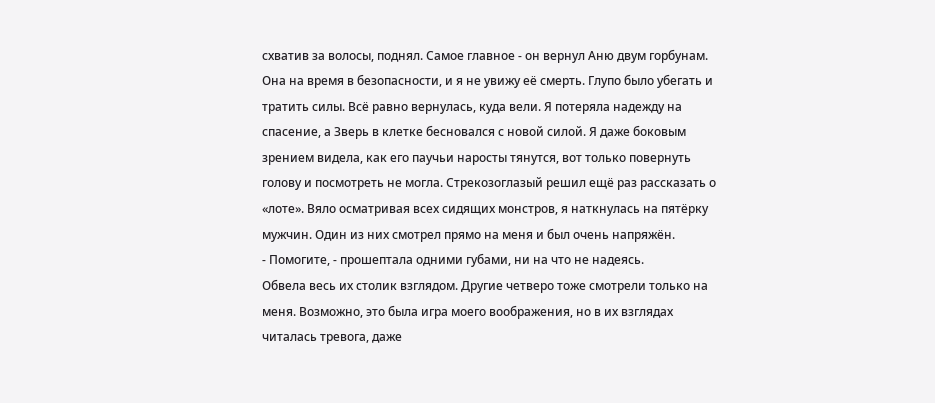схватив за волосы, поднял. Самое главное - он вернул Аню двум горбунам. Она на время в безопасности, и я не увижу её смерть. Глупо было убегать и тратить силы. Всё равно вернулась, куда вели. Я потеряла надежду на спасение, а Зверь в клетке бесновался с новой силой. Я даже боковым зрением видела, как его паучьи наросты тянутся, вот только повернуть голову и посмотреть не могла. Стрекозоглазый решил ещё раз рассказать о «лоте». Вяло осматривая всех сидящих монстров, я наткнулась на пятёрку мужчин. Один из них смотрел прямо на меня и был очень напряжён.
- Помогите, - прошептала одними губами, ни на что не надеясь.
Обвела весь их столик взглядом. Другие четверо тоже смотрели только на меня. Возможно, это была игра моего воображения, но в их взглядах читалась тревога, даже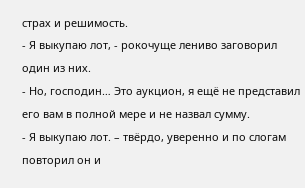страх и решимость.
- Я выкупаю лот, - рокочуще лениво заговорил один из них.
- Но, господин… Это аукцион, я ещё не представил его вам в полной мере и не назвал сумму.
- Я выкупаю лот. – твёрдо, уверенно и по слогам повторил он и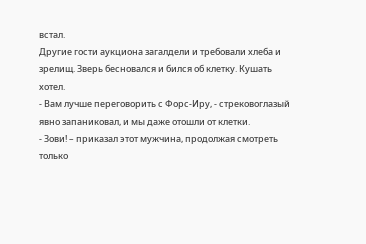встал.
Другие гости аукциона загалдели и требовали хлеба и зрелищ. Зверь бесновался и бился об клетку. Кушать хотел.
- Вам лучше переговорить с Форс-Иру, - стрековоглазый явно запаниковал, и мы даже отошли от клетки.
- Зови! – приказал этот мужчина, продолжая смотреть только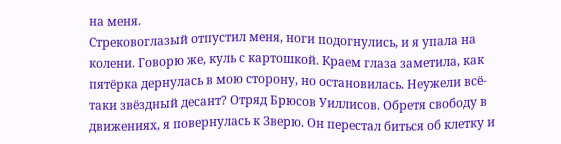на меня.
Стрековоглазый отпустил меня, ноги подогнулись, и я упала на колени. Говорю же, куль с картошкой. Краем глаза заметила, как пятёрка дернулась в мою сторону, но остановилась. Неужели всё-таки звёздный десант? Отряд Брюсов Уиллисов. Обретя свободу в движениях, я повернулась к Зверю. Он перестал биться об клетку и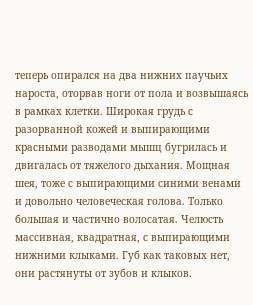теперь опирался на два нижних паучьих нароста, оторвав ноги от пола и возвышаясь в рамках клетки. Широкая грудь с разорванной кожей и выпирающими красными разводами мышц бугрилась и двигалась от тяжелого дыхания. Мощная шея, тоже с выпирающими синими венами и довольно человеческая голова. Только большая и частично волосатая. Челюсть массивная, квадратная, с выпирающими нижними клыками. Губ как таковых нет, они растянуты от зубов и клыков.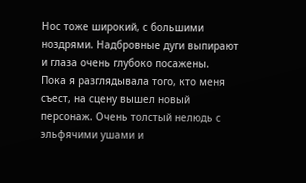Нос тоже широкий, с большими ноздрями. Надбровные дуги выпирают и глаза очень глубоко посажены.
Пока я разглядывала того, кто меня съест, на сцену вышел новый персонаж. Очень толстый нелюдь с эльфячими ушами и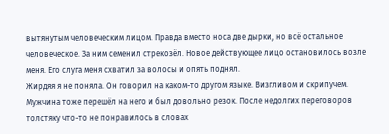вытянутым человеческим лицом. Правда вместо носа две дырки, но всё остальное человеческое. За ним семенил стрекозёл. Новое действующее лицо остановилось возле меня. Его слуга меня схватил за волосы и опять поднял.
Жирдяя я не поняла. Он говорил на каком-то другом языке. Визгливом и скрипучем. Мужчина тоже перешёл на него и был довольно резок. После недолгих переговоров толстяку что-то не понравилось в словах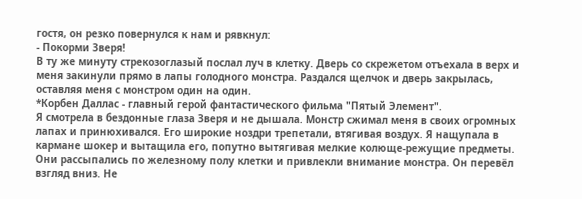гостя, он резко повернулся к нам и рявкнул:
- Покорми Зверя!
В ту же минуту стрекозоглазый послал луч в клетку. Дверь со скрежетом отъехала в верх и меня закинули прямо в лапы голодного монстра. Раздался щелчок и дверь закрылась, оставляя меня с монстром один на один.
*Корбен Даллас - главный герой фантастического фильма "Пятый Элемент".
Я смотрела в бездонные глаза Зверя и не дышала. Монстр сжимал меня в своих огромных лапах и принюхивался. Его широкие ноздри трепетали, втягивая воздух. Я нащупала в кармане шокер и вытащила его, попутно вытягивая мелкие колюще-режущие предметы. Они рассыпались по железному полу клетки и привлекли внимание монстра. Он перевёл взгляд вниз. Не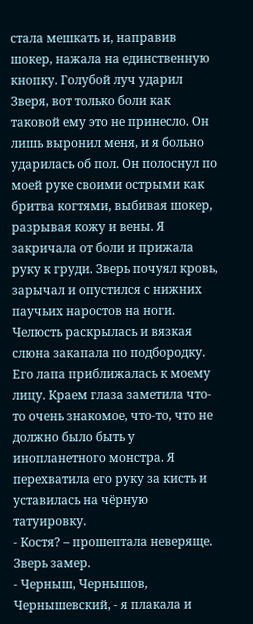стала мешкать и, направив шокер, нажала на единственную кнопку. Голубой луч ударил Зверя, вот только боли как таковой ему это не принесло. Он лишь выронил меня, и я больно ударилась об пол. Он полоснул по моей руке своими острыми как бритва когтями, выбивая шокер, разрывая кожу и вены. Я закричала от боли и прижала руку к груди. Зверь почуял кровь, зарычал и опустился с нижних паучьих наростов на ноги. Челюсть раскрылась и вязкая слюна закапала по подбородку. Его лапа приближалась к моему лицу. Краем глаза заметила что-то очень знакомое, что-то, что не должно было быть у инопланетного монстра. Я перехватила его руку за кисть и уставилась на чёрную татуировку.
- Костя? – прошептала неверяще.
Зверь замер.
- Черныш, Чернышов, Чернышевский, - я плакала и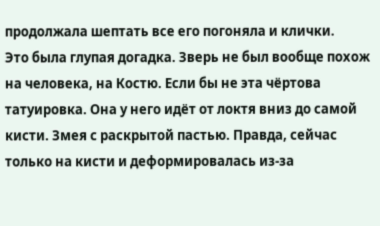продолжала шептать все его погоняла и клички.
Это была глупая догадка. Зверь не был вообще похож на человека, на Костю. Если бы не эта чёртова татуировка. Она у него идёт от локтя вниз до самой кисти. Змея с раскрытой пастью. Правда, сейчас только на кисти и деформировалась из-за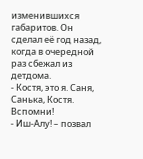изменившихся габаритов. Он сделал её год назад, когда в очередной раз сбежал из детдома.
- Костя, это я. Саня, Санька, Костя. Вспомни!
- Иш-Алу! – позвал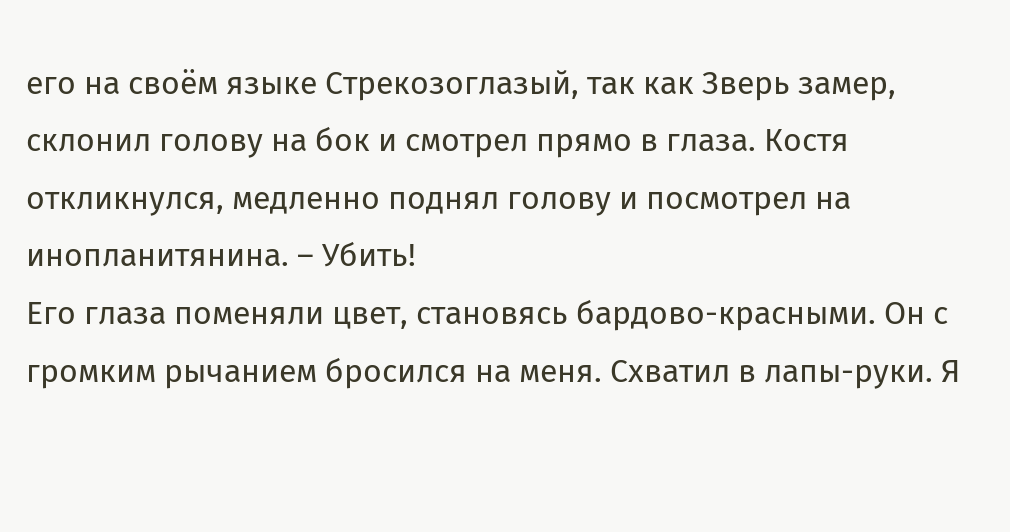его на своём языке Стрекозоглазый, так как Зверь замер, склонил голову на бок и смотрел прямо в глаза. Костя откликнулся, медленно поднял голову и посмотрел на инопланитянина. – Убить!
Его глаза поменяли цвет, становясь бардово-красными. Он с громким рычанием бросился на меня. Схватил в лапы-руки. Я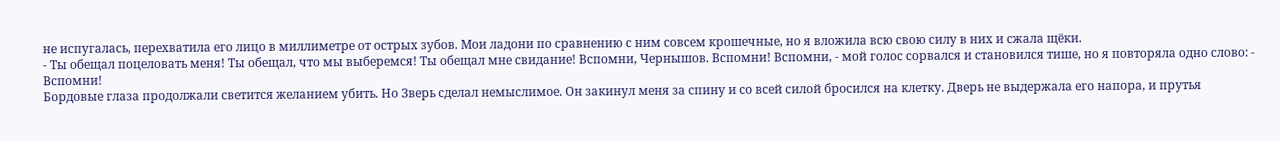не испугалась, перехватила его лицо в миллиметре от острых зубов. Мои ладони по сравнению с ним совсем крошечные, но я вложила всю свою силу в них и сжала щёки.
- Ты обещал поцеловать меня! Ты обещал, что мы выберемся! Ты обещал мне свидание! Вспомни, Чернышов. Вспомни! Вспомни, - мой голос сорвался и становился тише, но я повторяла одно слово: - Вспомни!
Бордовые глаза продолжали светится желанием убить. Но Зверь сделал немыслимое. Он закинул меня за спину и со всей силой бросился на клетку. Дверь не выдержала его напора, и прутья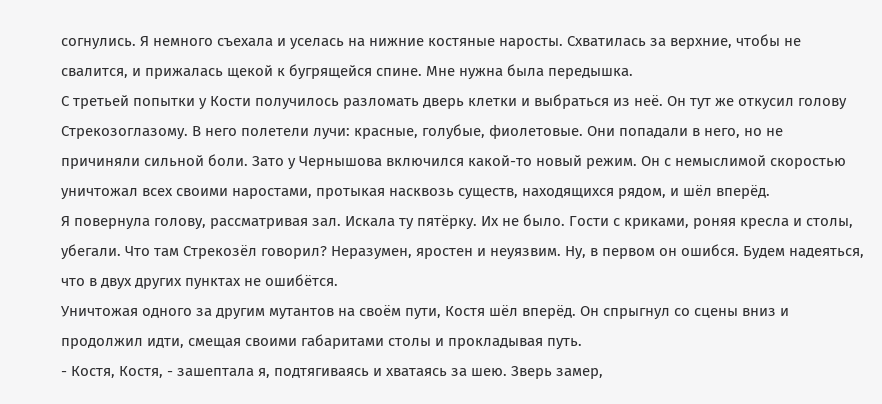согнулись. Я немного съехала и уселась на нижние костяные наросты. Схватилась за верхние, чтобы не свалится, и прижалась щекой к бугрящейся спине. Мне нужна была передышка.
С третьей попытки у Кости получилось разломать дверь клетки и выбраться из неё. Он тут же откусил голову Стрекозоглазому. В него полетели лучи: красные, голубые, фиолетовые. Они попадали в него, но не причиняли сильной боли. Зато у Чернышова включился какой-то новый режим. Он с немыслимой скоростью уничтожал всех своими наростами, протыкая насквозь существ, находящихся рядом, и шёл вперёд.
Я повернула голову, рассматривая зал. Искала ту пятёрку. Их не было. Гости с криками, роняя кресла и столы, убегали. Что там Стрекозёл говорил? Неразумен, яростен и неуязвим. Ну, в первом он ошибся. Будем надеяться, что в двух других пунктах не ошибётся.
Уничтожая одного за другим мутантов на своём пути, Костя шёл вперёд. Он спрыгнул со сцены вниз и продолжил идти, смещая своими габаритами столы и прокладывая путь.
- Костя, Костя, - зашептала я, подтягиваясь и хватаясь за шею. Зверь замер,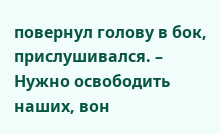повернул голову в бок, прислушивался. – Нужно освободить наших, вон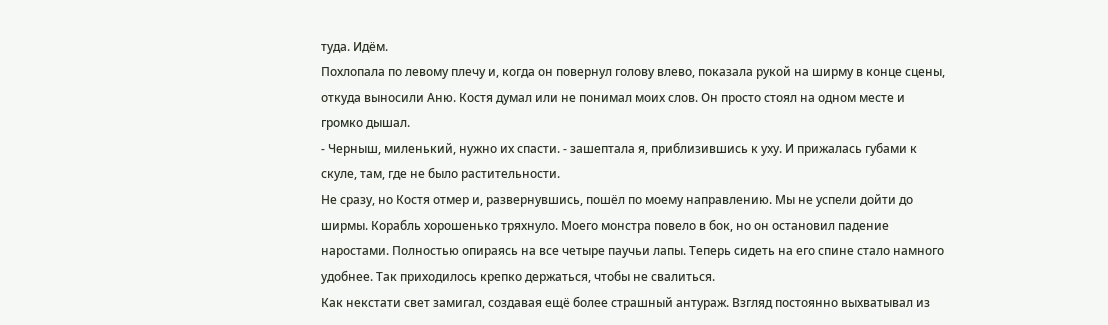туда. Идём.
Похлопала по левому плечу и, когда он повернул голову влево, показала рукой на ширму в конце сцены, откуда выносили Аню. Костя думал или не понимал моих слов. Он просто стоял на одном месте и громко дышал.
- Черныш, миленький, нужно их спасти. - зашептала я, приблизившись к уху. И прижалась губами к скуле, там, где не было растительности.
Не сразу, но Костя отмер и, развернувшись, пошёл по моему направлению. Мы не успели дойти до ширмы. Корабль хорошенько тряхнуло. Моего монстра повело в бок, но он остановил падение наростами. Полностью опираясь на все четыре паучьи лапы. Теперь сидеть на его спине стало намного удобнее. Так приходилось крепко держаться, чтобы не свалиться.
Как некстати свет замигал, создавая ещё более страшный антураж. Взгляд постоянно выхватывал из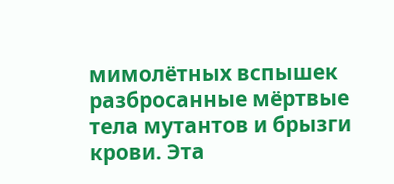мимолётных вспышек разбросанные мёртвые тела мутантов и брызги крови. Эта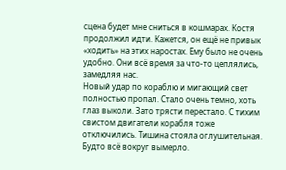сцена будет мне сниться в кошмарах. Костя продолжил идти. Кажется, он ещё не привык «ходить» на этих наростах. Ему было не очень удобно. Они всё время за что-то цеплялись, замедляя нас.
Новый удар по кораблю и мигающий свет полностью пропал. Стало очень темно, хоть глаз выколи. Зато трясти перестало. С тихим свистом двигатели корабля тоже отключились. Тишина стояла оглушительная. Будто всё вокруг вымерло.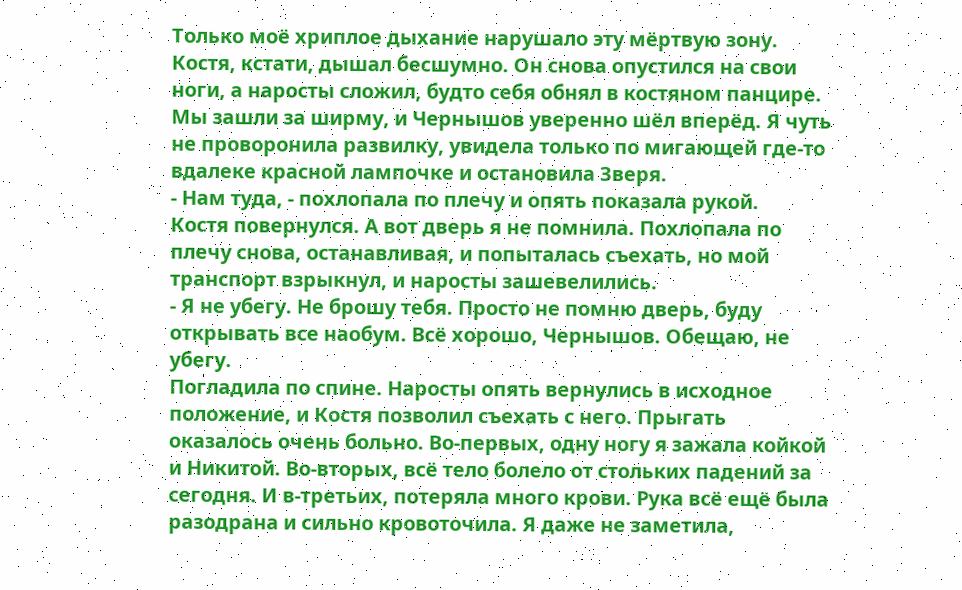Только моё хриплое дыхание нарушало эту мёртвую зону. Костя, кстати, дышал бесшумно. Он снова опустился на свои ноги, а наросты сложил, будто себя обнял в костяном панцире. Мы зашли за ширму, и Чернышов уверенно шёл вперёд. Я чуть не проворонила развилку, увидела только по мигающей где-то вдалеке красной лампочке и остановила Зверя.
- Нам туда, - похлопала по плечу и опять показала рукой.
Костя повернулся. А вот дверь я не помнила. Похлопала по плечу снова, останавливая, и попыталась съехать, но мой транспорт взрыкнул, и наросты зашевелились.
- Я не убегу. Не брошу тебя. Просто не помню дверь, буду открывать все наобум. Всё хорошо, Чернышов. Обещаю, не убегу.
Погладила по спине. Наросты опять вернулись в исходное положение, и Костя позволил съехать с него. Прыгать оказалось очень больно. Во-первых, одну ногу я зажала койкой и Никитой. Во-вторых, всё тело болело от стольких падений за сегодня. И в-третьих, потеряла много крови. Рука всё ещё была разодрана и сильно кровоточила. Я даже не заметила,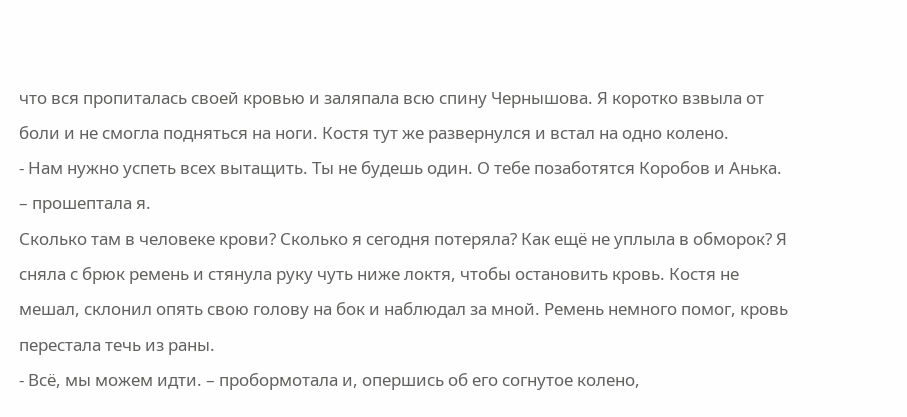что вся пропиталась своей кровью и заляпала всю спину Чернышова. Я коротко взвыла от боли и не смогла подняться на ноги. Костя тут же развернулся и встал на одно колено.
- Нам нужно успеть всех вытащить. Ты не будешь один. О тебе позаботятся Коробов и Анька. – прошептала я.
Сколько там в человеке крови? Сколько я сегодня потеряла? Как ещё не уплыла в обморок? Я сняла с брюк ремень и стянула руку чуть ниже локтя, чтобы остановить кровь. Костя не мешал, склонил опять свою голову на бок и наблюдал за мной. Ремень немного помог, кровь перестала течь из раны.
- Всё, мы можем идти. – пробормотала и, опершись об его согнутое колено,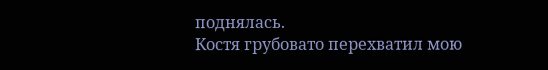поднялась.
Костя грубовато перехватил мою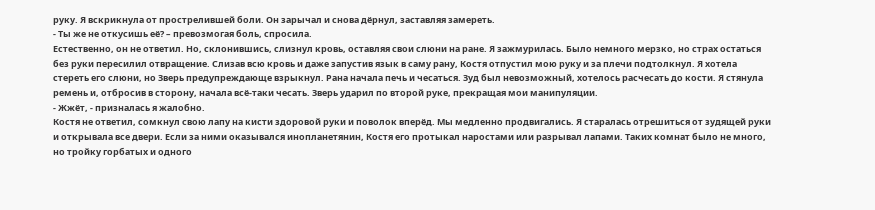руку. Я вскрикнула от прострелившей боли. Он зарычал и снова дёрнул, заставляя замереть.
- Ты же не откусишь её? – превозмогая боль, спросила.
Естественно, он не ответил. Но, склонившись, слизнул кровь, оставляя свои слюни на ране. Я зажмурилась. Было немного мерзко, но страх остаться без руки пересилил отвращение. Слизав всю кровь и даже запустив язык в саму рану, Костя отпустил мою руку и за плечи подтолкнул. Я хотела стереть его слюни, но Зверь предупреждающе взрыкнул. Рана начала печь и чесаться. Зуд был невозможный, хотелось расчесать до кости. Я стянула ремень и, отбросив в сторону, начала всё-таки чесать. Зверь ударил по второй руке, прекращая мои манипуляции.
- Жжёт, - призналась я жалобно.
Костя не ответил, сомкнул свою лапу на кисти здоровой руки и поволок вперёд. Мы медленно продвигались. Я старалась отрешиться от зудящей руки и открывала все двери. Если за ними оказывался инопланетянин, Костя его протыкал наростами или разрывал лапами. Таких комнат было не много, но тройку горбатых и одного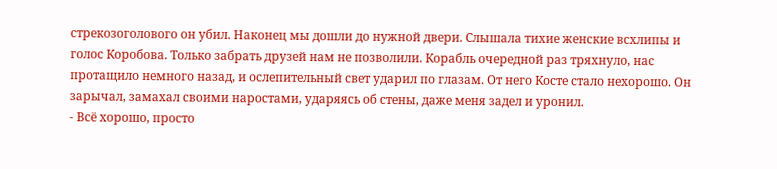стрекозоголового он убил. Наконец мы дошли до нужной двери. Слышала тихие женские всхлипы и голос Коробова. Только забрать друзей нам не позволили. Корабль очередной раз тряхнуло, нас протащило немного назад, и ослепительный свет ударил по глазам. От него Косте стало нехорошо. Он зарычал, замахал своими наростами, ударяясь об стены, даже меня задел и уронил.
- Всё хорошо, просто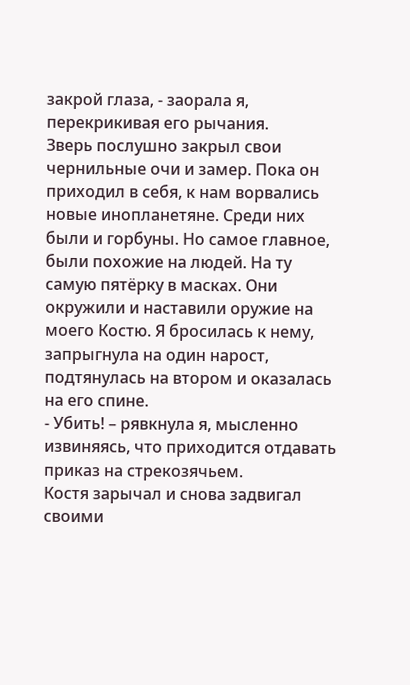закрой глаза, - заорала я, перекрикивая его рычания.
Зверь послушно закрыл свои чернильные очи и замер. Пока он приходил в себя, к нам ворвались новые инопланетяне. Среди них были и горбуны. Но самое главное, были похожие на людей. На ту самую пятёрку в масках. Они окружили и наставили оружие на моего Костю. Я бросилась к нему, запрыгнула на один нарост, подтянулась на втором и оказалась на его спине.
- Убить! – рявкнула я, мысленно извиняясь, что приходится отдавать приказ на стрекозячьем.
Костя зарычал и снова задвигал своими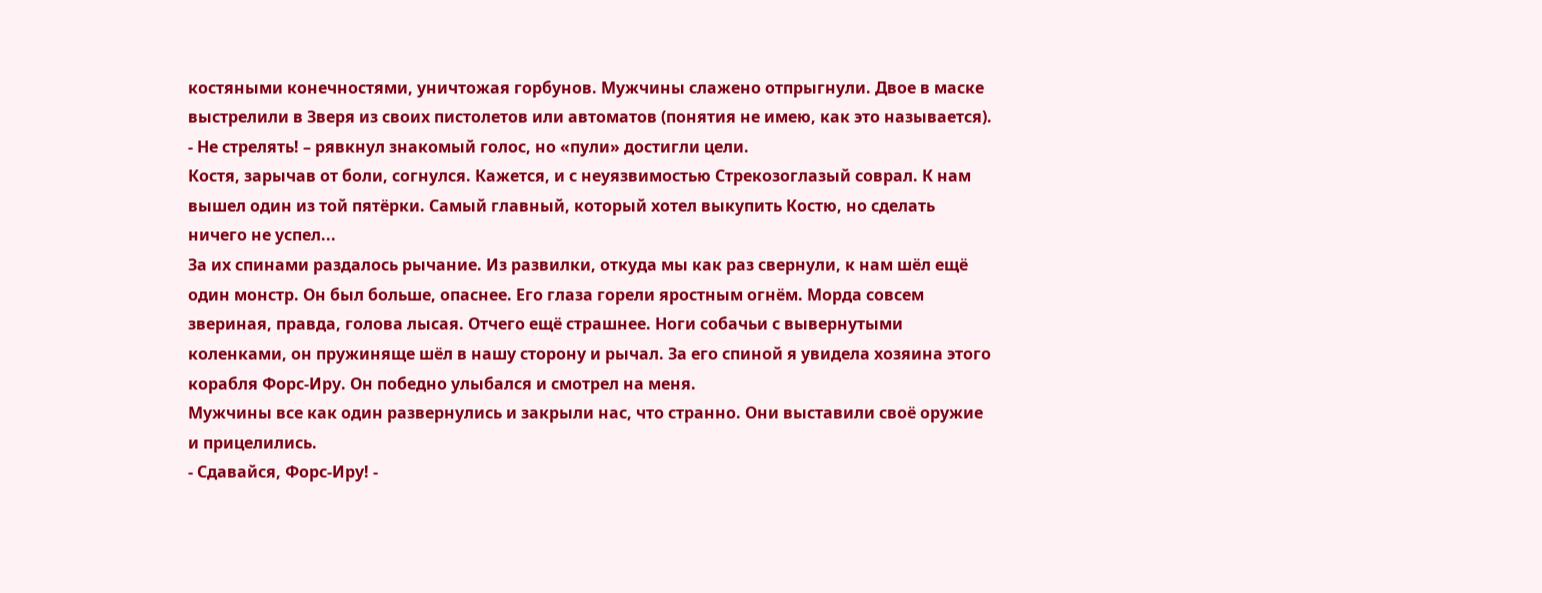костяными конечностями, уничтожая горбунов. Мужчины слажено отпрыгнули. Двое в маске выстрелили в Зверя из своих пистолетов или автоматов (понятия не имею, как это называется).
- Не стрелять! – рявкнул знакомый голос, но «пули» достигли цели.
Костя, зарычав от боли, согнулся. Кажется, и с неуязвимостью Стрекозоглазый соврал. К нам вышел один из той пятёрки. Самый главный, который хотел выкупить Костю, но сделать ничего не успел...
За их спинами раздалось рычание. Из развилки, откуда мы как раз свернули, к нам шёл ещё один монстр. Он был больше, опаснее. Его глаза горели яростным огнём. Морда совсем звериная, правда, голова лысая. Отчего ещё страшнее. Ноги собачьи с вывернутыми коленками, он пружиняще шёл в нашу сторону и рычал. За его спиной я увидела хозяина этого корабля Форс-Иру. Он победно улыбался и смотрел на меня.
Мужчины все как один развернулись и закрыли нас, что странно. Они выставили своё оружие и прицелились.
- Сдавайся, Форс-Иру! -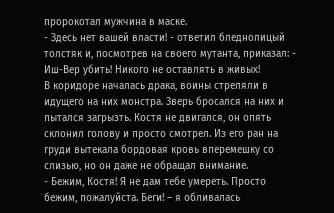пророкотал мужчина в маске.
- Здесь нет вашей власти! - ответил бледнолицый толстяк и, посмотрев на своего мутанта, приказал: - Иш-Вер убить! Никого не оставлять в живых!
В коридоре началась драка, воины стреляли в идущего на них монстра. Зверь бросался на них и пытался загрызть. Костя не двигался, он опять склонил голову и просто смотрел. Из его ран на груди вытекала бордовая кровь вперемешку со слизью, но он даже не обращал внимание.
- Бежим, Костя! Я не дам тебе умереть. Просто бежим, пожалуйста. Беги! – я обливалась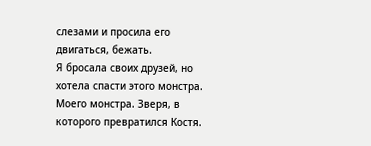слезами и просила его двигаться, бежать.
Я бросала своих друзей, но хотела спасти этого монстра. Моего монстра. Зверя, в которого превратился Костя.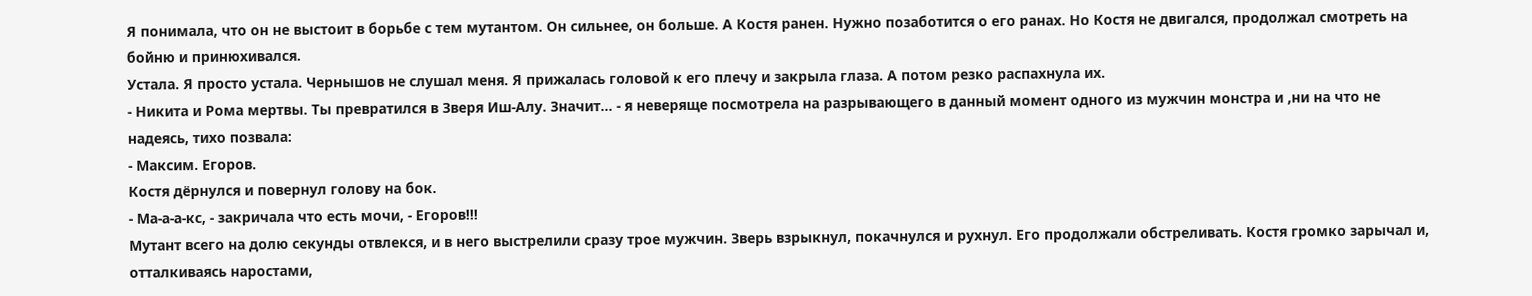Я понимала, что он не выстоит в борьбе с тем мутантом. Он сильнее, он больше. А Костя ранен. Нужно позаботится о его ранах. Но Костя не двигался, продолжал смотреть на бойню и принюхивался.
Устала. Я просто устала. Чернышов не слушал меня. Я прижалась головой к его плечу и закрыла глаза. А потом резко распахнула их.
- Никита и Рома мертвы. Ты превратился в Зверя Иш-Алу. Значит… - я неверяще посмотрела на разрывающего в данный момент одного из мужчин монстра и ,ни на что не надеясь, тихо позвала:
- Максим. Егоров.
Костя дёрнулся и повернул голову на бок.
- Ма-а-а-кс, - закричала что есть мочи, - Егоров!!!
Мутант всего на долю секунды отвлекся, и в него выстрелили сразу трое мужчин. Зверь взрыкнул, покачнулся и рухнул. Его продолжали обстреливать. Костя громко зарычал и, отталкиваясь наростами,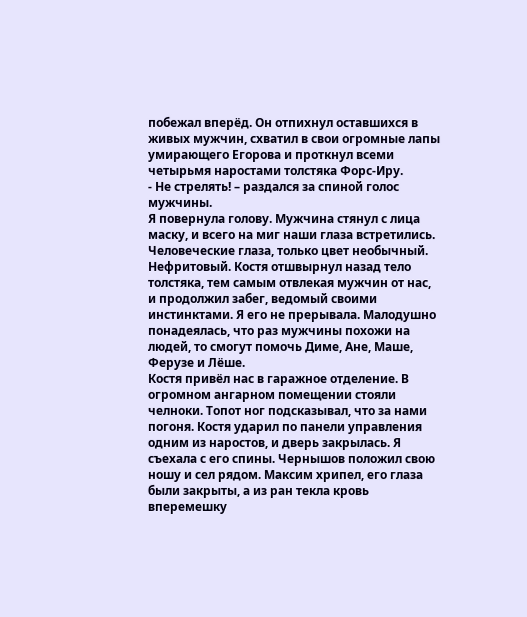побежал вперёд. Он отпихнул оставшихся в живых мужчин, схватил в свои огромные лапы умирающего Егорова и проткнул всеми четырьмя наростами толстяка Форс-Иру.
- Не стрелять! – раздался за спиной голос мужчины.
Я повернула голову. Мужчина стянул с лица маску, и всего на миг наши глаза встретились. Человеческие глаза, только цвет необычный. Нефритовый. Костя отшвырнул назад тело толстяка, тем самым отвлекая мужчин от нас, и продолжил забег, ведомый своими инстинктами. Я его не прерывала. Малодушно понадеялась, что раз мужчины похожи на людей, то смогут помочь Диме, Ане, Маше, Ферузе и Лёше.
Костя привёл нас в гаражное отделение. В огромном ангарном помещении стояли челноки. Топот ног подсказывал, что за нами погоня. Костя ударил по панели управления одним из наростов, и дверь закрылась. Я съехала с его спины. Чернышов положил свою ношу и сел рядом. Максим хрипел, его глаза были закрыты, а из ран текла кровь вперемешку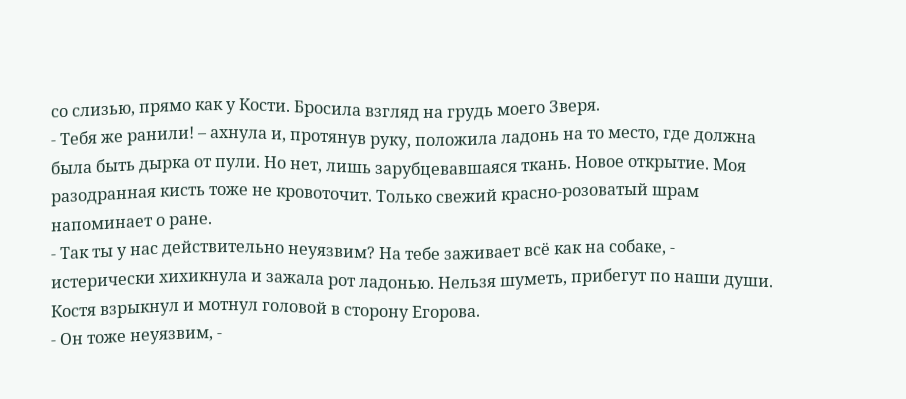со слизью, прямо как у Кости. Бросила взгляд на грудь моего Зверя.
- Тебя же ранили! – ахнула и, протянув руку, положила ладонь на то место, где должна была быть дырка от пули. Но нет, лишь зарубцевавшаяся ткань. Новое открытие. Моя разодранная кисть тоже не кровоточит. Только свежий красно-розоватый шрам напоминает о ране.
- Так ты у нас действительно неуязвим? На тебе заживает всё как на собаке, - истерически хихикнула и зажала рот ладонью. Нельзя шуметь, прибегут по наши души.
Костя взрыкнул и мотнул головой в сторону Егорова.
- Он тоже неуязвим, -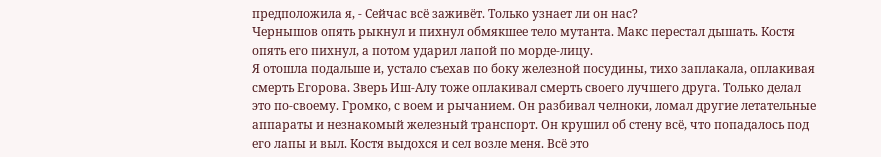предположила я, - Сейчас всё заживёт. Только узнает ли он нас?
Чернышов опять рыкнул и пихнул обмякшее тело мутанта. Макс перестал дышать. Костя опять его пихнул, а потом ударил лапой по морде-лицу.
Я отошла подальше и, устало съехав по боку железной посудины, тихо заплакала, оплакивая смерть Егорова. Зверь Иш-Алу тоже оплакивал смерть своего лучшего друга. Только делал это по-своему. Громко, с воем и рычанием. Он разбивал челноки, ломал другие летательные аппараты и незнакомый железный транспорт. Он крушил об стену всё, что попадалось под его лапы и выл. Костя выдохся и сел возле меня. Всё это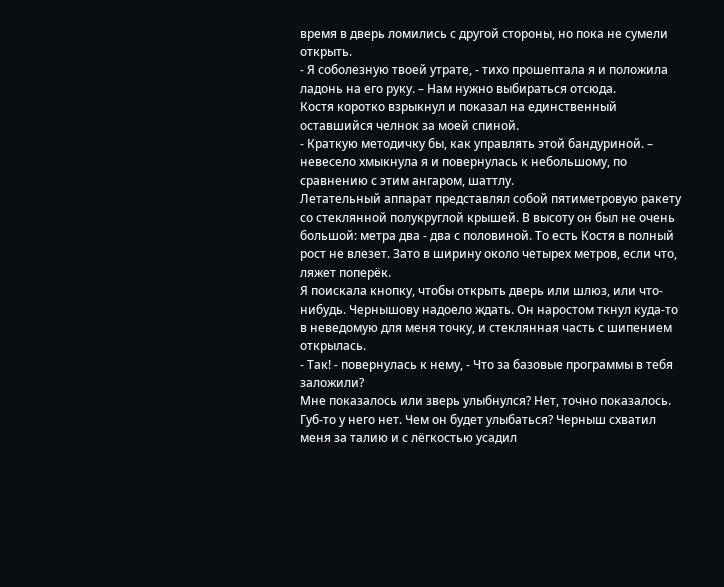время в дверь ломились с другой стороны, но пока не сумели открыть.
- Я соболезную твоей утрате, - тихо прошептала я и положила ладонь на его руку. – Нам нужно выбираться отсюда.
Костя коротко взрыкнул и показал на единственный оставшийся челнок за моей спиной.
- Краткую методичку бы, как управлять этой бандуриной. – невесело хмыкнула я и повернулась к небольшому, по сравнению с этим ангаром, шаттлу.
Летательный аппарат представлял собой пятиметровую ракету со стеклянной полукруглой крышей. В высоту он был не очень большой: метра два - два с половиной. То есть Костя в полный рост не влезет. Зато в ширину около четырех метров, если что, ляжет поперёк.
Я поискала кнопку, чтобы открыть дверь или шлюз, или что-нибудь. Чернышову надоело ждать. Он наростом ткнул куда-то в неведомую для меня точку, и стеклянная часть с шипением открылась.
- Так! - повернулась к нему, - Что за базовые программы в тебя заложили?
Мне показалось или зверь улыбнулся? Нет, точно показалось. Губ-то у него нет. Чем он будет улыбаться? Черныш схватил меня за талию и с лёгкостью усадил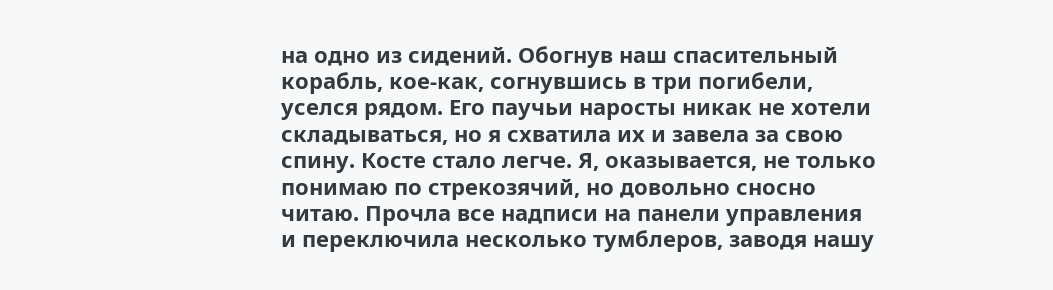на одно из сидений. Обогнув наш спасительный корабль, кое-как, согнувшись в три погибели, уселся рядом. Его паучьи наросты никак не хотели складываться, но я схватила их и завела за свою спину. Косте стало легче. Я, оказывается, не только понимаю по стрекозячий, но довольно сносно читаю. Прочла все надписи на панели управления и переключила несколько тумблеров, заводя нашу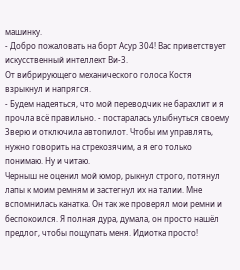машинку.
- Добро пожаловать на борт Асур 304! Вас приветствует искусственный интеллект Ви-3.
От вибрирующего механического голоса Костя взрыкнул и напрягся.
- Будем надеяться, что мой переводчик не барахлит и я прочла всё правильно. - постаралась улыбнуться своему Зверю и отключила автопилот. Чтобы им управлять, нужно говорить на стрекозячим, а я его только понимаю. Ну и читаю.
Черныш не оценил мой юмор, рыкнул строго, потянул лапы к моим ремням и застегнул их на талии. Мне вспомнилась канатка. Он так же проверял мои ремни и беспокоился. Я полная дура, думала, он просто нашёл предлог, чтобы пощупать меня. Идиотка просто!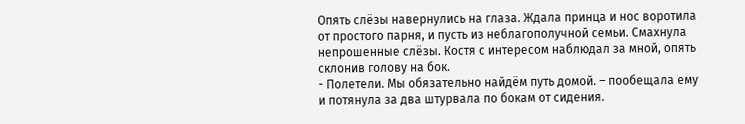Опять слёзы навернулись на глаза. Ждала принца и нос воротила от простого парня, и пусть из неблагополучной семьи. Смахнула непрошенные слёзы. Костя с интересом наблюдал за мной, опять склонив голову на бок.
- Полетели. Мы обязательно найдём путь домой. – пообещала ему и потянула за два штурвала по бокам от сидения.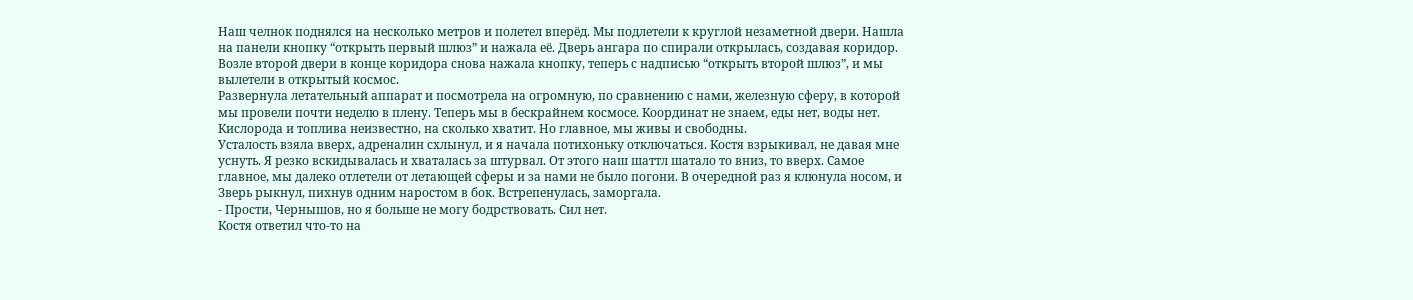Наш челнок поднялся на несколько метров и полетел вперёд. Мы подлетели к круглой незаметной двери. Нашла на панели кнопку “открыть первый шлюз” и нажала её. Дверь ангара по спирали открылась, создавая коридор. Возле второй двери в конце коридора снова нажала кнопку, теперь с надписью “открыть второй шлюз”, и мы вылетели в открытый космос.
Развернула летательный аппарат и посмотрела на огромную, по сравнению с нами, железную сферу, в которой мы провели почти неделю в плену. Теперь мы в бескрайнем космосе. Координат не знаем, еды нет, воды нет. Кислорода и топлива неизвестно, на сколько хватит. Но главное, мы живы и свободны.
Усталость взяла вверх, адреналин схлынул, и я начала потихоньку отключаться. Костя взрыкивал, не давая мне уснуть. Я резко вскидывалась и хваталась за штурвал. От этого наш шаттл шатало то вниз, то вверх. Самое главное, мы далеко отлетели от летающей сферы и за нами не было погони. В очередной раз я клюнула носом, и Зверь рыкнул, пихнув одним наростом в бок. Встрепенулась, заморгала.
- Прости, Чернышов, но я больше не могу бодрствовать. Сил нет.
Костя ответил что-то на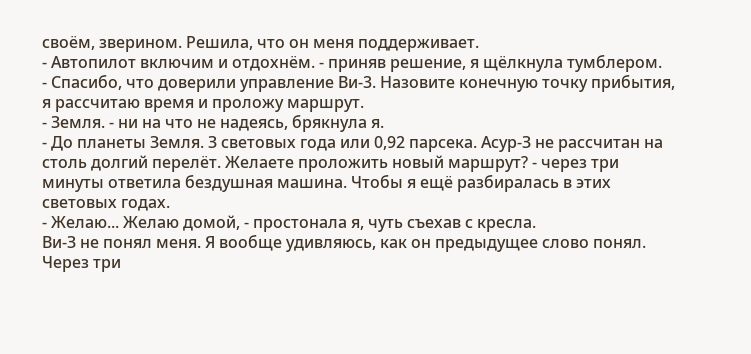своём, зверином. Решила, что он меня поддерживает.
- Автопилот включим и отдохнём. - приняв решение, я щёлкнула тумблером.
- Спасибо, что доверили управление Ви-3. Назовите конечную точку прибытия, я рассчитаю время и проложу маршрут.
- Земля. - ни на что не надеясь, брякнула я.
- До планеты Земля. З световых года или 0,92 парсека. Асур-З не рассчитан на столь долгий перелёт. Желаете проложить новый маршрут? - через три минуты ответила бездушная машина. Чтобы я ещё разбиралась в этих световых годах.
- Желаю... Желаю домой, - простонала я, чуть съехав с кресла.
Ви-З не понял меня. Я вообще удивляюсь, как он предыдущее слово понял. Через три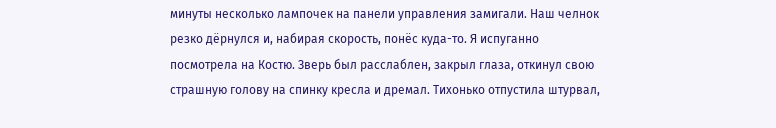минуты несколько лампочек на панели управления замигали. Наш челнок резко дёрнулся и, набирая скорость, понëс куда-то. Я испуганно посмотрела на Костю. Зверь был расслаблен, закрыл глаза, откинул свою страшную голову на спинку кресла и дремал. Тихонько отпустила штурвал,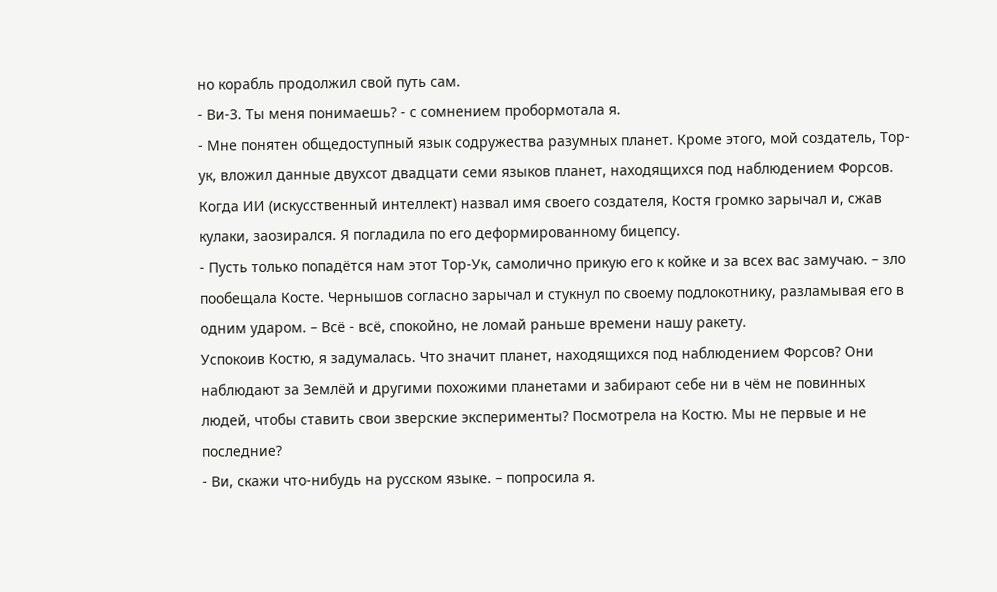но корабль продолжил свой путь сам.
- Ви-3. Ты меня понимаешь? - с сомнением пробормотала я.
- Мне понятен общедоступный язык содружества разумных планет. Кроме этого, мой создатель, Тор-ук, вложил данные двухсот двадцати семи языков планет, находящихся под наблюдением Форсов.
Когда ИИ (искусственный интеллект) назвал имя своего создателя, Костя громко зарычал и, сжав кулаки, заозирался. Я погладила по его деформированному бицепсу.
- Пусть только попадётся нам этот Тор-Ук, самолично прикую его к койке и за всех вас замучаю. – зло пообещала Косте. Чернышов согласно зарычал и стукнул по своему подлокотнику, разламывая его в одним ударом. – Всё - всё, спокойно, не ломай раньше времени нашу ракету.
Успокоив Костю, я задумалась. Что значит планет, находящихся под наблюдением Форсов? Они наблюдают за Землёй и другими похожими планетами и забирают себе ни в чём не повинных людей, чтобы ставить свои зверские эксперименты? Посмотрела на Костю. Мы не первые и не последние?
- Ви, скажи что-нибудь на русском языке. – попросила я.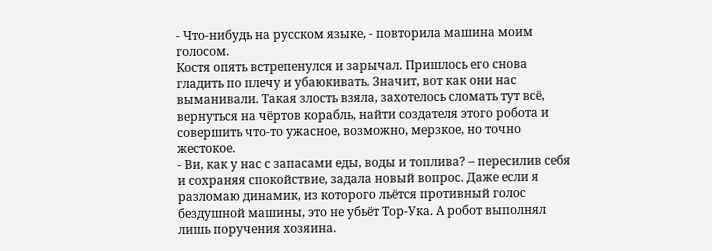- Что-нибудь на русском языке, - повторила машина моим голосом.
Костя опять встрепенулся и зарычал. Пришлось его снова гладить по плечу и убаюкивать. Значит, вот как они нас выманивали. Такая злость взяла, захотелось сломать тут всё, вернуться на чёртов корабль, найти создателя этого робота и совершить что-то ужасное, возможно, мерзкое, но точно жестокое.
- Ви, как у нас с запасами еды, воды и топлива? – пересилив себя и сохраняя спокойствие, задала новый вопрос. Даже если я разломаю динамик, из которого льётся противный голос бездушной машины, это не убьёт Тор-Ука. А робот выполнял лишь поручения хозяина.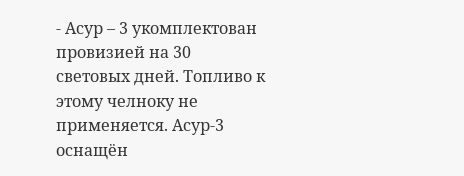- Асур – 3 укомплектован провизией на 30 световых дней. Топливо к этому челноку не применяется. Асур-3 оснащён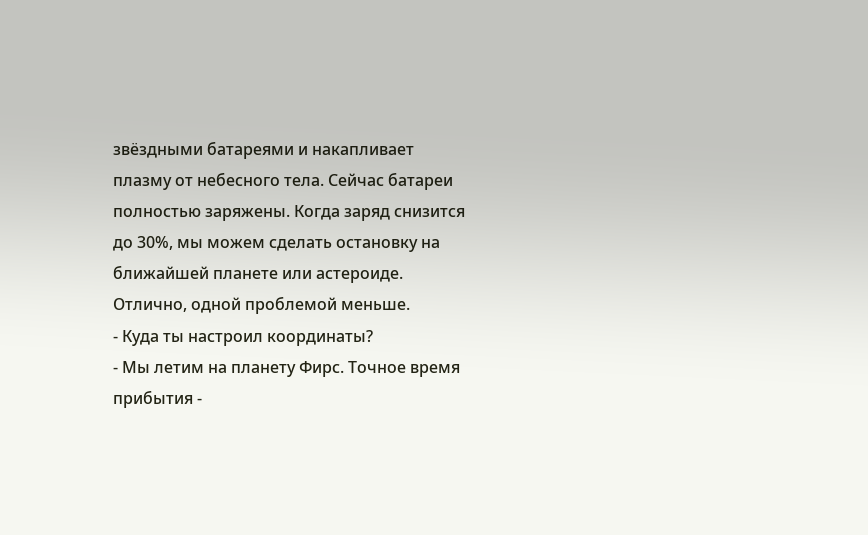звёздными батареями и накапливает плазму от небесного тела. Сейчас батареи полностью заряжены. Когда заряд снизится до 30%, мы можем сделать остановку на ближайшей планете или астероиде.
Отлично, одной проблемой меньше.
- Куда ты настроил координаты?
- Мы летим на планету Фирс. Точное время прибытия -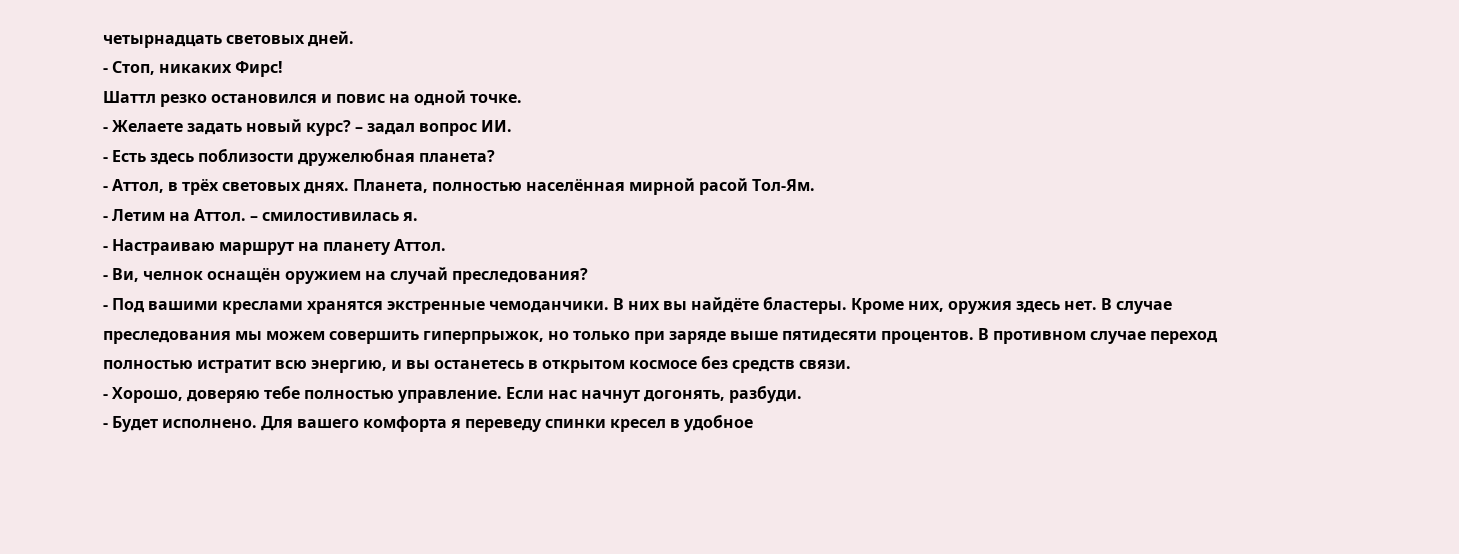четырнадцать световых дней.
- Стоп, никаких Фирс!
Шаттл резко остановился и повис на одной точке.
- Желаете задать новый курс? – задал вопрос ИИ.
- Есть здесь поблизости дружелюбная планета?
- Аттол, в трёх световых днях. Планета, полностью населённая мирной расой Тол-Ям.
- Летим на Аттол. – смилостивилась я.
- Настраиваю маршрут на планету Аттол.
- Ви, челнок оснащён оружием на случай преследования?
- Под вашими креслами хранятся экстренные чемоданчики. В них вы найдёте бластеры. Кроме них, оружия здесь нет. В случае преследования мы можем совершить гиперпрыжок, но только при заряде выше пятидесяти процентов. В противном случае переход полностью истратит всю энергию, и вы останетесь в открытом космосе без средств связи.
- Хорошо, доверяю тебе полностью управление. Если нас начнут догонять, разбуди.
- Будет исполнено. Для вашего комфорта я переведу спинки кресел в удобное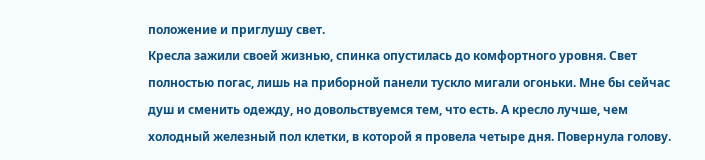положение и приглушу свет.
Кресла зажили своей жизнью, спинка опустилась до комфортного уровня. Свет полностью погас, лишь на приборной панели тускло мигали огоньки. Мне бы сейчас душ и сменить одежду, но довольствуемся тем, что есть. А кресло лучше, чем холодный железный пол клетки, в которой я провела четыре дня. Повернула голову.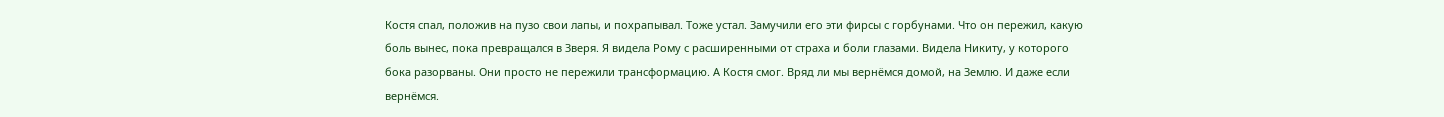Костя спал, положив на пузо свои лапы, и похрапывал. Тоже устал. Замучили его эти фирсы с горбунами. Что он пережил, какую боль вынес, пока превращался в Зверя. Я видела Рому с расширенными от страха и боли глазами. Видела Никиту, у которого бока разорваны. Они просто не пережили трансформацию. А Костя смог. Вряд ли мы вернёмся домой, на Землю. И даже если вернёмся.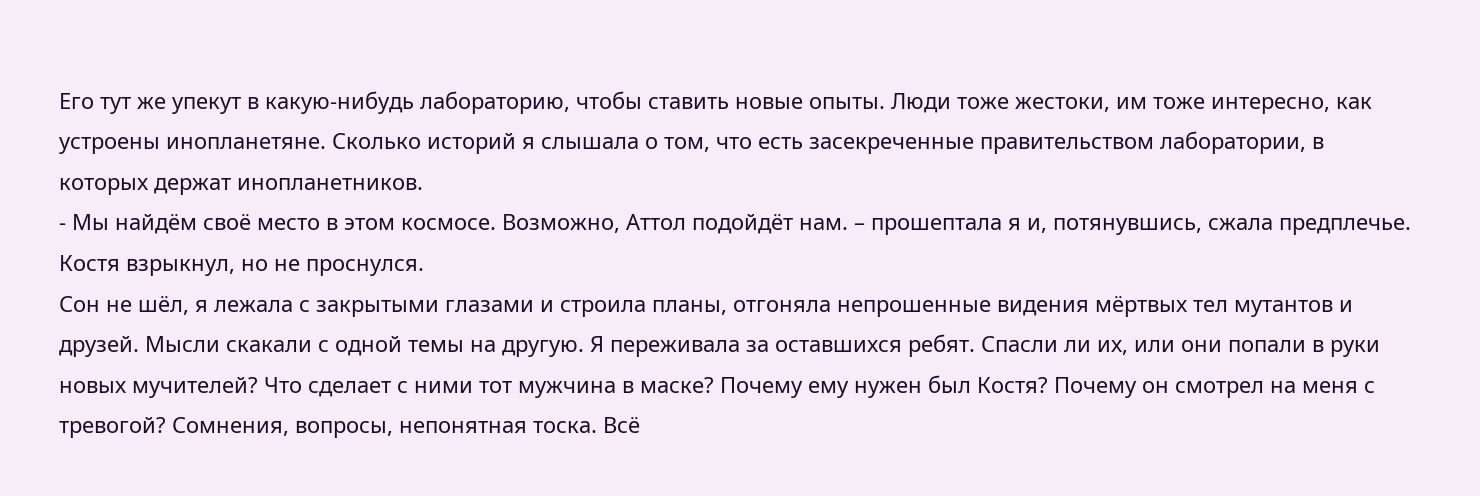Его тут же упекут в какую-нибудь лабораторию, чтобы ставить новые опыты. Люди тоже жестоки, им тоже интересно, как устроены инопланетяне. Сколько историй я слышала о том, что есть засекреченные правительством лаборатории, в которых держат инопланетников.
- Мы найдём своё место в этом космосе. Возможно, Аттол подойдёт нам. – прошептала я и, потянувшись, сжала предплечье. Костя взрыкнул, но не проснулся.
Сон не шёл, я лежала с закрытыми глазами и строила планы, отгоняла непрошенные видения мёртвых тел мутантов и друзей. Мысли скакали с одной темы на другую. Я переживала за оставшихся ребят. Спасли ли их, или они попали в руки новых мучителей? Что сделает с ними тот мужчина в маске? Почему ему нужен был Костя? Почему он смотрел на меня с тревогой? Сомнения, вопросы, непонятная тоска. Всё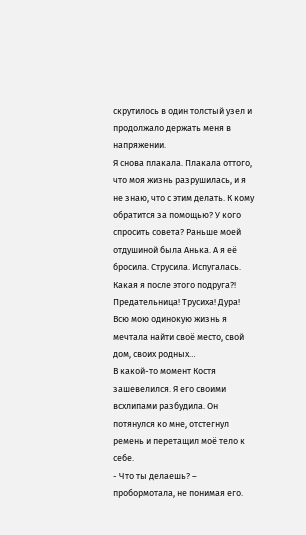скрутилось в один толстый узел и продолжало держать меня в напряжении.
Я снова плакала. Плакала оттого, что моя жизнь разрушилась, и я не знаю, что с этим делать. К кому обратится за помощью? У кого спросить совета? Раньше моей отдушиной была Анька. А я её бросила. Струсила. Испугалась. Какая я после этого подруга?! Предательница! Трусиха! Дура! Всю мою одинокую жизнь я мечтала найти своё место, свой дом, своих родных…
В какой-то момент Костя зашевелился. Я его своими всхлипами разбудила. Он потянулся ко мне, отстегнул ремень и перетащил моё тело к себе.
- Что ты делаешь? – пробормотала, не понимая его.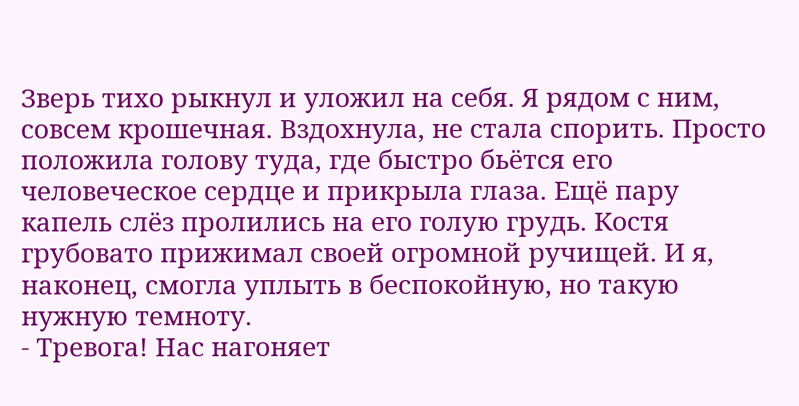Зверь тихо рыкнул и уложил на себя. Я рядом с ним, совсем крошечная. Вздохнула, не стала спорить. Просто положила голову туда, где быстро бьётся его человеческое сердце и прикрыла глаза. Ещё пару капель слёз пролились на его голую грудь. Костя грубовато прижимал своей огромной ручищей. И я, наконец, смогла уплыть в беспокойную, но такую нужную темноту.
- Тревога! Нас нагоняет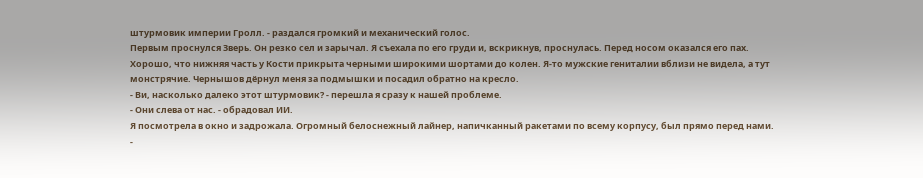штурмовик империи Гролл. - раздался громкий и механический голос.
Первым проснулся Зверь. Он резко сел и зарычал. Я съехала по его груди и, вскрикнув, проснулась. Перед носом оказался его пах. Хорошо, что нижняя часть у Кости прикрыта черными широкими шортами до колен. Я-то мужские гениталии вблизи не видела, а тут монстрячие. Чернышов дёрнул меня за подмышки и посадил обратно на кресло.
- Ви, насколько далеко этот штурмовик? - перешла я сразу к нашей проблеме.
- Они слева от нас. - обрадовал ИИ.
Я посмотрела в окно и задрожала. Огромный белоснежный лайнер, напичканный ракетами по всему корпусу, был прямо перед нами.
-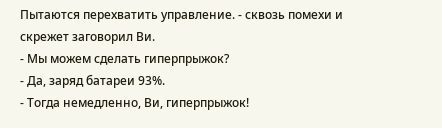Пытаются перехватить управление. - сквозь помехи и скрежет заговорил Ви.
- Мы можем сделать гиперпрыжок?
- Да, заряд батареи 93%.
- Тогда немедленно, Ви, гиперпрыжок!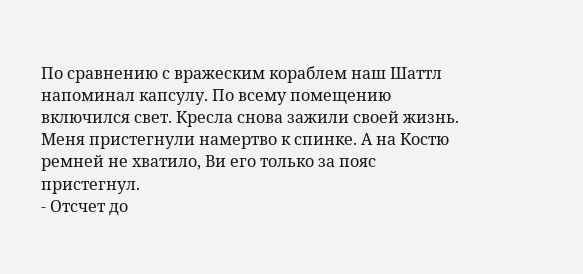По сравнению с вражеским кораблем наш Шаттл напоминал капсулу. По всему помещению включился свет. Кресла снова зажили своей жизнь. Меня пристегнули намертво к спинке. А на Костю ремней не хватило, Ви его только за пояс пристегнул.
- Отсчет до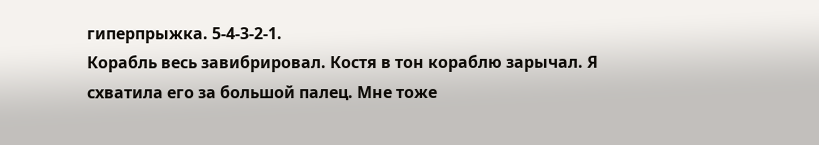гиперпрыжка. 5-4-3-2-1.
Корабль весь завибрировал. Костя в тон кораблю зарычал. Я схватила его за большой палец. Мне тоже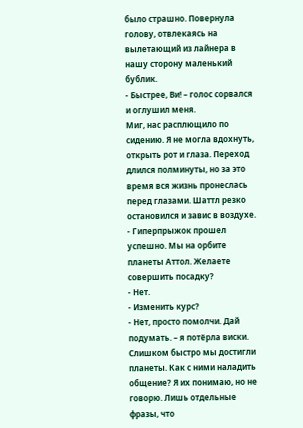было страшно. Повернула голову, отвлекаясь на вылетающий из лайнера в нашу сторону маленький бублик.
- Быстрее, Ви! – голос сорвался и оглушил меня.
Миг, нас расплющило по сидению. Я не могла вдохнуть, открыть рот и глаза. Переход длился полминуты, но за это время вся жизнь пронеслась перед глазами. Шаттл резко остановился и завис в воздухе.
- Гиперпрыжок прошел успешно. Мы на орбите планеты Аттол. Желаете совершить посадку?
- Нет.
- Изменить курс?
- Нет, просто помолчи. Дай подумать. – я потёрла виски.
Слишком быстро мы достигли планеты. Как с ними наладить общение? Я их понимаю, но не говорю. Лишь отдельные фразы, что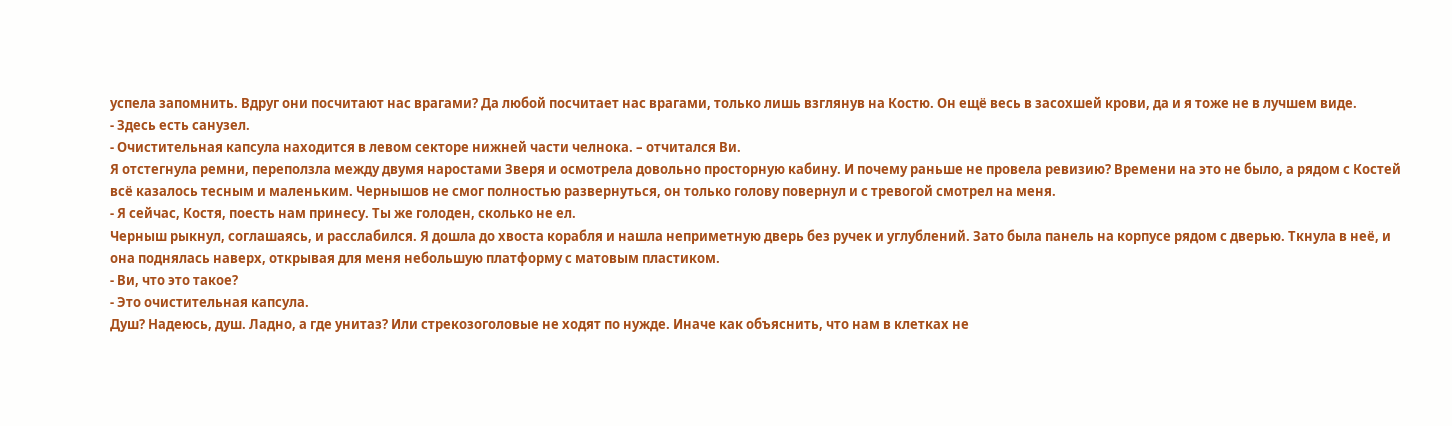успела запомнить. Вдруг они посчитают нас врагами? Да любой посчитает нас врагами, только лишь взглянув на Костю. Он ещё весь в засохшей крови, да и я тоже не в лучшем виде.
- Здесь есть санузел.
- Очистительная капсула находится в левом секторе нижней части челнока. – отчитался Ви.
Я отстегнула ремни, переползла между двумя наростами Зверя и осмотрела довольно просторную кабину. И почему раньше не провела ревизию? Времени на это не было, а рядом с Костей всё казалось тесным и маленьким. Чернышов не смог полностью развернуться, он только голову повернул и с тревогой смотрел на меня.
- Я сейчас, Костя, поесть нам принесу. Ты же голоден, сколько не ел.
Черныш рыкнул, соглашаясь, и расслабился. Я дошла до хвоста корабля и нашла неприметную дверь без ручек и углублений. Зато была панель на корпусе рядом с дверью. Ткнула в неё, и она поднялась наверх, открывая для меня небольшую платформу с матовым пластиком.
- Ви, что это такое?
- Это очистительная капсула.
Душ? Надеюсь, душ. Ладно, а где унитаз? Или стрекозоголовые не ходят по нужде. Иначе как объяснить, что нам в клетках не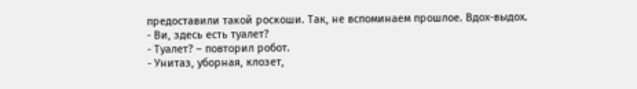предоставили такой роскоши. Так, не вспоминаем прошлое. Вдох-выдох.
- Ви, здесь есть туалет?
- Туалет? – повторил робот.
- Унитаз, уборная, клозет,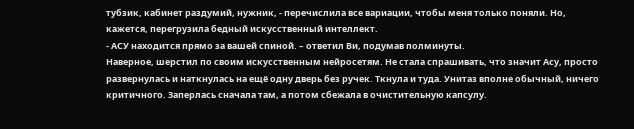тубзик, кабинет раздумий, нужник, - перечислила все вариации, чтобы меня только поняли. Но, кажется, перегрузила бедный искусственный интеллект.
- АСУ находится прямо за вашей спиной. – ответил Ви, подумав полминуты.
Наверное, шерстил по своим искусственным нейросетям. Не стала спрашивать, что значит Асу, просто развернулась и наткнулась на ещё одну дверь без ручек. Ткнула и туда. Унитаз вполне обычный, ничего критичного. Заперлась сначала там, а потом сбежала в очистительную капсулу.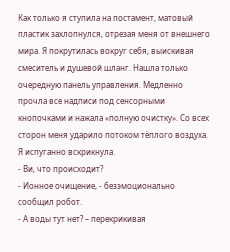Как только я ступила на постамент, матовый пластик захлопнулся, отрезая меня от внешнего мира. Я покрутилась вокруг себя, выискивая смеситель и душевой шланг. Нашла только очередную панель управления. Медленно прочла все надписи под сенсорными кнопочками и нажала «полную очистку». Со всех сторон меня ударило потоком тёплого воздуха. Я испуганно вскрикнула.
- Ви, что происходит?
- Ионное очищение, - безэмоционально сообщил робот.
- А воды тут нет? – перекрикивая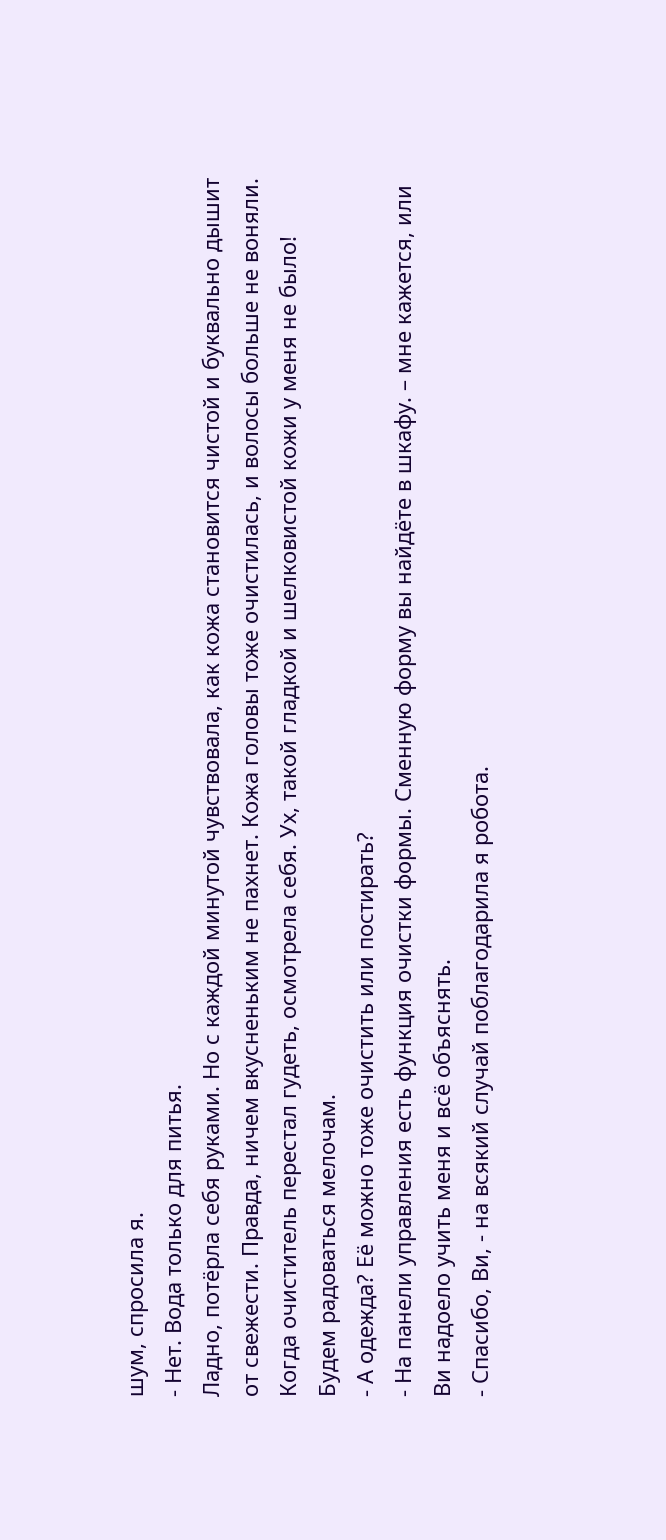шум, спросила я.
- Нет. Вода только для питья.
Ладно, потёрла себя руками. Но с каждой минутой чувствовала, как кожа становится чистой и буквально дышит от свежести. Правда, ничем вкусненьким не пахнет. Кожа головы тоже очистилась, и волосы больше не воняли. Когда очиститель перестал гудеть, осмотрела себя. Ух, такой гладкой и шелковистой кожи у меня не было! Будем радоваться мелочам.
- А одежда? Её можно тоже очистить или постирать?
- На панели управления есть функция очистки формы. Сменную форму вы найдёте в шкафу. – мне кажется, или Ви надоело учить меня и всё объяснять.
- Спасибо, Ви, - на всякий случай поблагодарила я робота.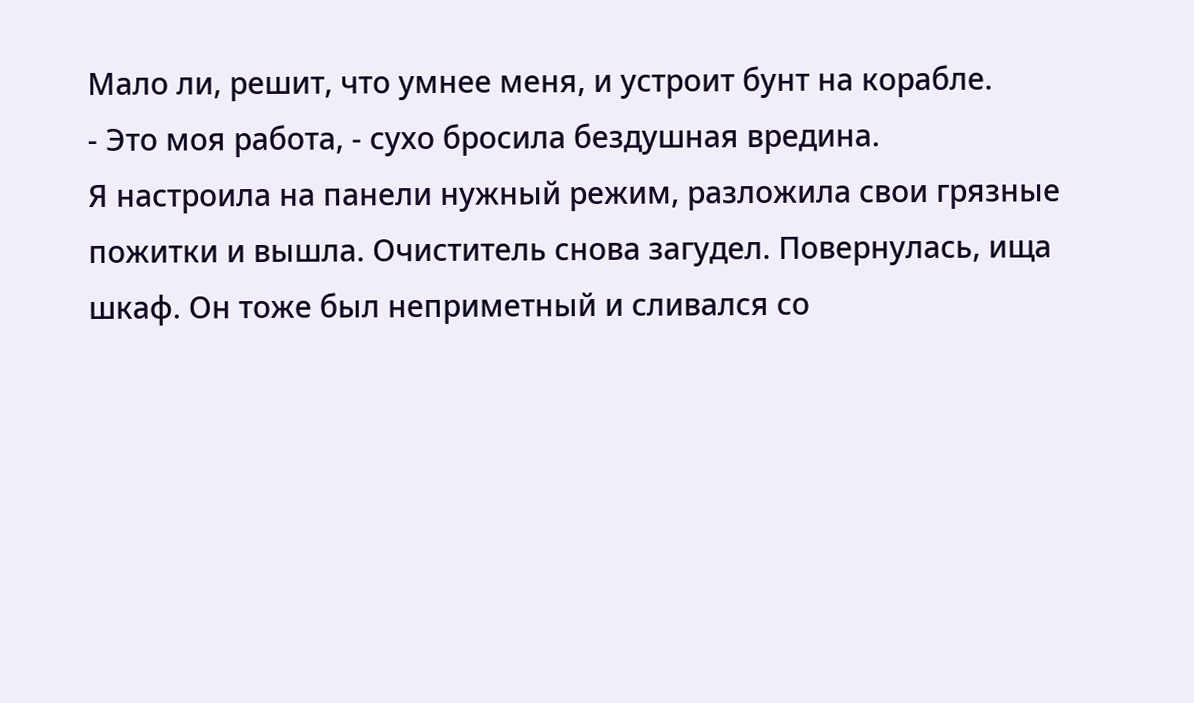Мало ли, решит, что умнее меня, и устроит бунт на корабле.
- Это моя работа, - сухо бросила бездушная вредина.
Я настроила на панели нужный режим, разложила свои грязные пожитки и вышла. Очиститель снова загудел. Повернулась, ища шкаф. Он тоже был неприметный и сливался со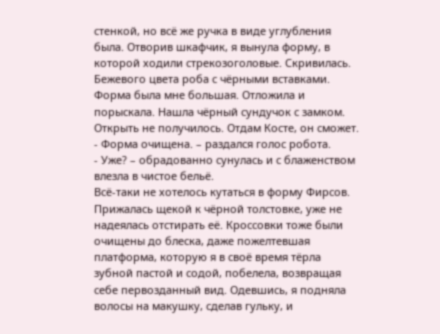стенкой, но всё же ручка в виде углубления была. Отворив шкафчик, я вынула форму, в которой ходили стрекозоголовые. Скривилась. Бежевого цвета роба с чёрными вставками. Форма была мне большая. Отложила и порыскала. Нашла чёрный сундучок с замком. Открыть не получилось. Отдам Косте, он сможет.
- Форма очищена. – раздался голос робота.
- Уже? – обрадованно сунулась и с блаженством влезла в чистое бельё.
Всё-таки не хотелось кутаться в форму Фирсов. Прижалась щекой к чёрной толстовке, уже не надеялась отстирать её. Кроссовки тоже были очищены до блеска, даже пожелтевшая платформа, которую я в своё время тёрла зубной пастой и содой, побелела, возвращая себе первозданный вид. Одевшись, я подняла волосы на макушку, сделав гульку, и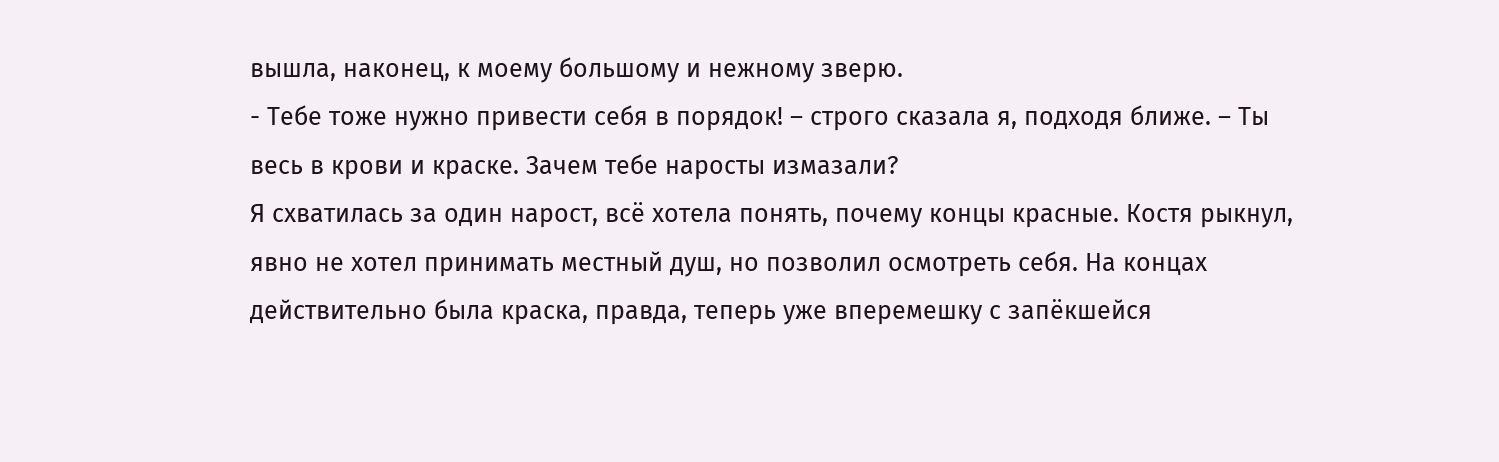вышла, наконец, к моему большому и нежному зверю.
- Тебе тоже нужно привести себя в порядок! – строго сказала я, подходя ближе. – Ты весь в крови и краске. Зачем тебе наросты измазали?
Я схватилась за один нарост, всё хотела понять, почему концы красные. Костя рыкнул, явно не хотел принимать местный душ, но позволил осмотреть себя. На концах действительно была краска, правда, теперь уже вперемешку с запёкшейся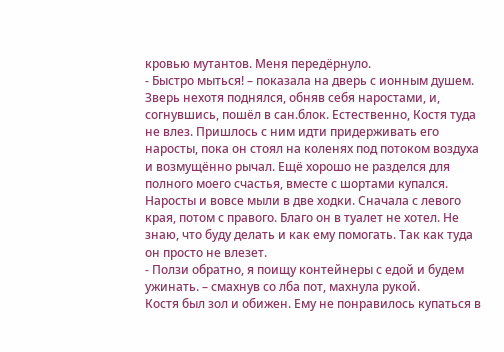кровью мутантов. Меня передёрнуло.
- Быстро мыться! – показала на дверь с ионным душем.
Зверь нехотя поднялся, обняв себя наростами, и, согнувшись, пошёл в сан.блок. Естественно, Костя туда не влез. Пришлось с ним идти придерживать его наросты, пока он стоял на коленях под потоком воздуха и возмущённо рычал. Ещё хорошо не разделся для полного моего счастья, вместе с шортами купался. Наросты и вовсе мыли в две ходки. Сначала с левого края, потом с правого. Благо он в туалет не хотел. Не знаю, что буду делать и как ему помогать. Так как туда он просто не влезет.
- Ползи обратно, я поищу контейнеры с едой и будем ужинать. – смахнув со лба пот, махнула рукой.
Костя был зол и обижен. Ему не понравилось купаться в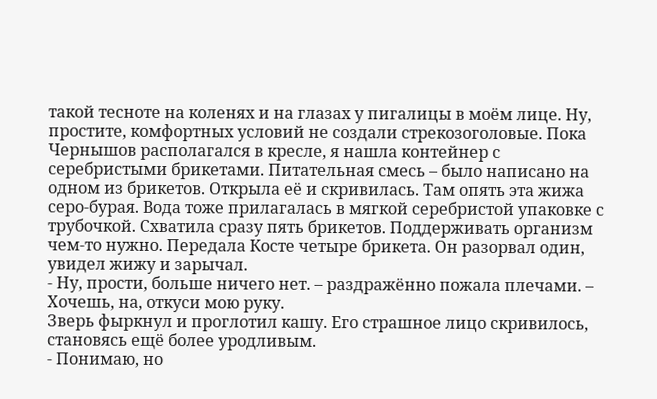такой тесноте на коленях и на глазах у пигалицы в моём лице. Ну, простите, комфортных условий не создали стрекозоголовые. Пока Чернышов располагался в кресле, я нашла контейнер с серебристыми брикетами. Питательная смесь – было написано на одном из брикетов. Открыла её и скривилась. Там опять эта жижа серо-бурая. Вода тоже прилагалась в мягкой серебристой упаковке с трубочкой. Схватила сразу пять брикетов. Поддерживать организм чем-то нужно. Передала Косте четыре брикета. Он разорвал один, увидел жижу и зарычал.
- Ну, прости, больше ничего нет. – раздражённо пожала плечами. – Хочешь, на, откуси мою руку.
Зверь фыркнул и проглотил кашу. Его страшное лицо скривилось, становясь ещё более уродливым.
- Понимаю, но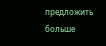предложить больше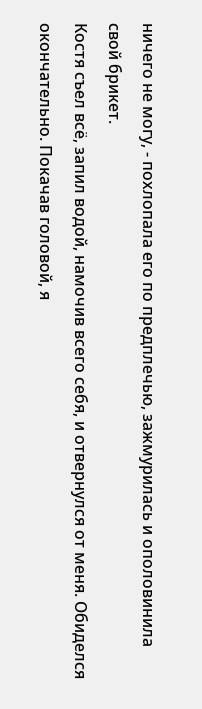ничего не могу, - похлопала его по предплечью, зажмурилась и ополовинила свой брикет.
Костя съел всё, запил водой, намочив всего себя, и отвернулся от меня. Обиделся окончательно. Покачав головой, я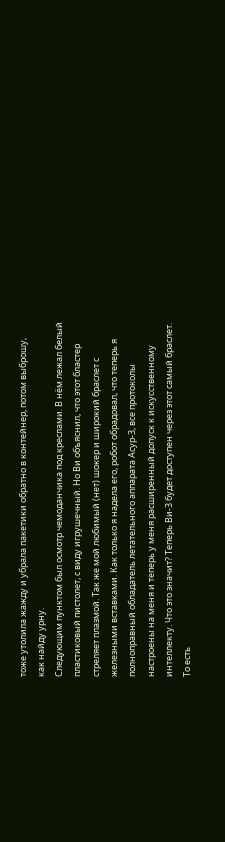тоже утолила жажду и убрала пакетики обратно в контейнер, потом выброшу, как найду урну.
Следующим пунктом был осмотр чемоданчика под креслами. В нём лежал белый пластиковый пистолет, с виду игрушечный. Но Ви объяснил, что этот бластер стреляет плазмой. Так же мой любимый (нет) шокер и широкий браслет с железными вставками. Как только я надела его, робот обрадовал, что теперь я полноправный обладатель летательного аппарата Асур-3, все протоколы настроены на меня и теперь у меня расширенный допуск к искусственному интеллекту. Что это значит? Теперь Ви-3 будет доступен через этот самый браслет. То есть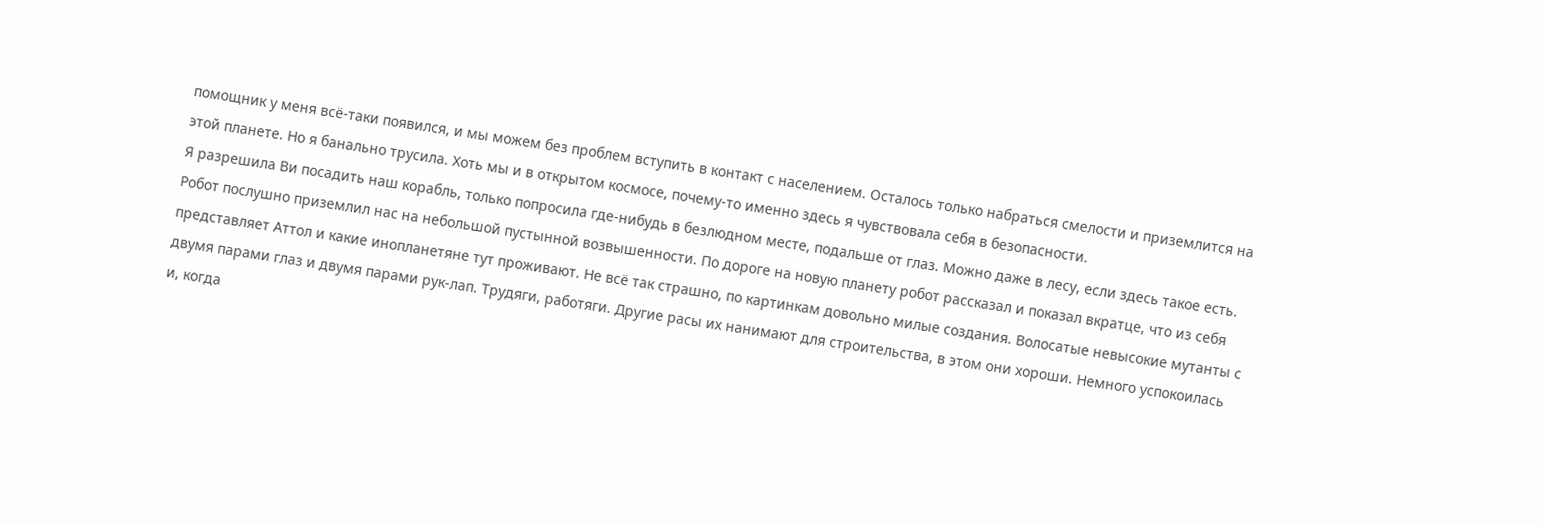помощник у меня всё-таки появился, и мы можем без проблем вступить в контакт с населением. Осталось только набраться смелости и приземлится на этой планете. Но я банально трусила. Хоть мы и в открытом космосе, почему-то именно здесь я чувствовала себя в безопасности.
Я разрешила Ви посадить наш корабль, только попросила где-нибудь в безлюдном месте, подальше от глаз. Можно даже в лесу, если здесь такое есть. Робот послушно приземлил нас на небольшой пустынной возвышенности. По дороге на новую планету робот рассказал и показал вкратце, что из себя представляет Аттол и какие инопланетяне тут проживают. Не всё так страшно, по картинкам довольно милые создания. Волосатые невысокие мутанты с двумя парами глаз и двумя парами рук-лап. Трудяги, работяги. Другие расы их нанимают для строительства, в этом они хороши. Немного успокоилась и, когда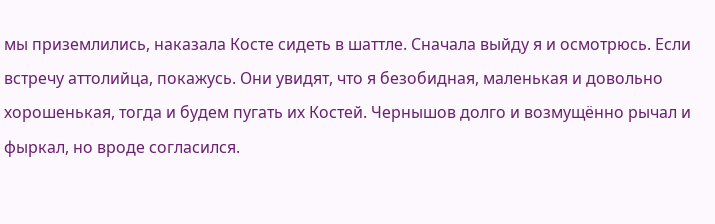мы приземлились, наказала Косте сидеть в шаттле. Сначала выйду я и осмотрюсь. Если встречу аттолийца, покажусь. Они увидят, что я безобидная, маленькая и довольно хорошенькая, тогда и будем пугать их Костей. Чернышов долго и возмущённо рычал и фыркал, но вроде согласился.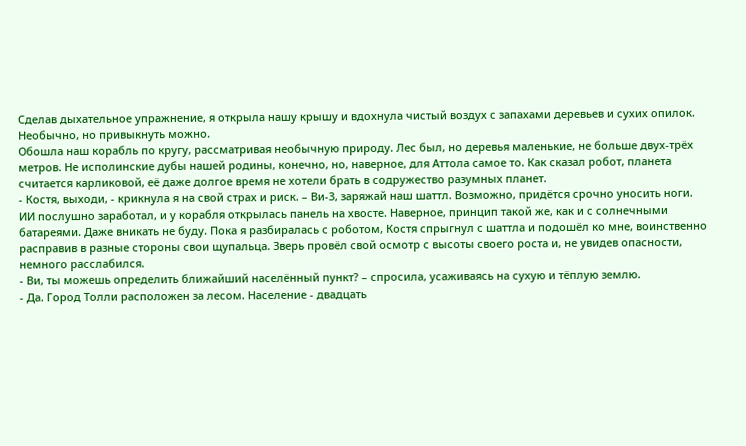Сделав дыхательное упражнение, я открыла нашу крышу и вдохнула чистый воздух с запахами деревьев и сухих опилок. Необычно, но привыкнуть можно.
Обошла наш корабль по кругу, рассматривая необычную природу. Лес был, но деревья маленькие, не больше двух-трёх метров. Не исполинские дубы нашей родины, конечно, но, наверное, для Аттола самое то. Как сказал робот, планета считается карликовой, её даже долгое время не хотели брать в содружество разумных планет.
- Костя, выходи, - крикнула я на свой страх и риск. – Ви-3, заряжай наш шаттл. Возможно, придётся срочно уносить ноги.
ИИ послушно заработал, и у корабля открылась панель на хвосте. Наверное, принцип такой же, как и с солнечными батареями. Даже вникать не буду. Пока я разбиралась с роботом, Костя спрыгнул с шаттла и подошёл ко мне, воинственно расправив в разные стороны свои щупальца. Зверь провёл свой осмотр с высоты своего роста и, не увидев опасности, немного расслабился.
- Ви, ты можешь определить ближайший населённый пункт? – спросила, усаживаясь на сухую и тёплую землю.
- Да. Город Толли расположен за лесом. Население - двадцать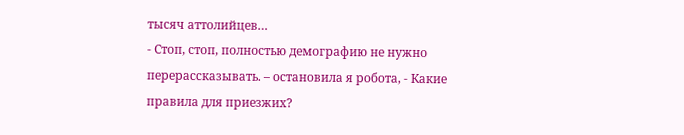тысяч аттолийцев…
- Стоп, стоп, полностью демографию не нужно перерассказывать. – остановила я робота, - Какие правила для приезжих?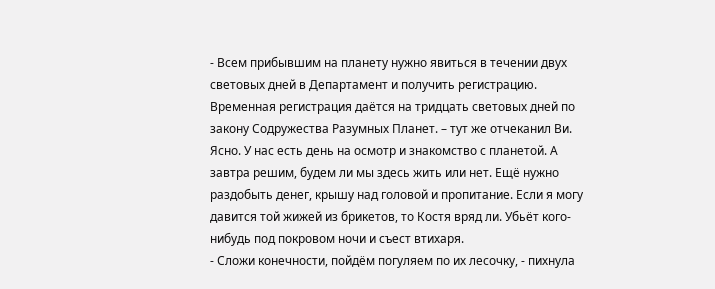- Всем прибывшим на планету нужно явиться в течении двух световых дней в Департамент и получить регистрацию. Временная регистрация даётся на тридцать световых дней по закону Содружества Разумных Планет. – тут же отчеканил Ви.
Ясно. У нас есть день на осмотр и знакомство с планетой. А завтра решим, будем ли мы здесь жить или нет. Ещё нужно раздобыть денег, крышу над головой и пропитание. Если я могу давится той жижей из брикетов, то Костя вряд ли. Убьёт кого-нибудь под покровом ночи и съест втихаря.
- Сложи конечности, пойдём погуляем по их лесочку, - пихнула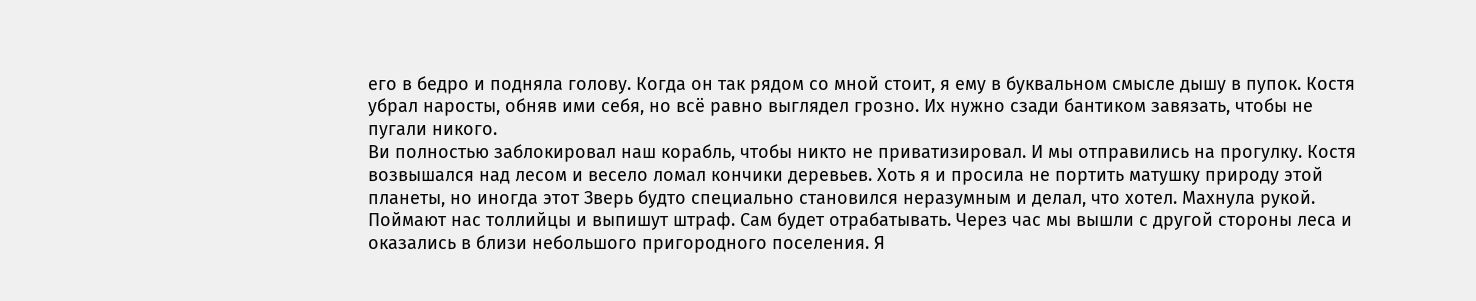его в бедро и подняла голову. Когда он так рядом со мной стоит, я ему в буквальном смысле дышу в пупок. Костя убрал наросты, обняв ими себя, но всё равно выглядел грозно. Их нужно сзади бантиком завязать, чтобы не пугали никого.
Ви полностью заблокировал наш корабль, чтобы никто не приватизировал. И мы отправились на прогулку. Костя возвышался над лесом и весело ломал кончики деревьев. Хоть я и просила не портить матушку природу этой планеты, но иногда этот Зверь будто специально становился неразумным и делал, что хотел. Махнула рукой. Поймают нас толлийцы и выпишут штраф. Сам будет отрабатывать. Через час мы вышли с другой стороны леса и оказались в близи небольшого пригородного поселения. Я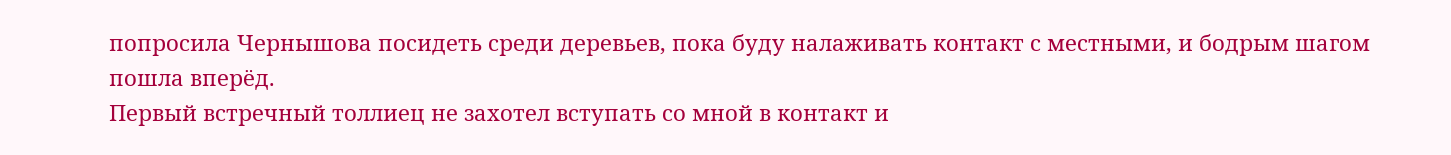попросила Чернышова посидеть среди деревьев, пока буду налаживать контакт с местными, и бодрым шагом пошла вперёд.
Первый встречный толлиец не захотел вступать со мной в контакт и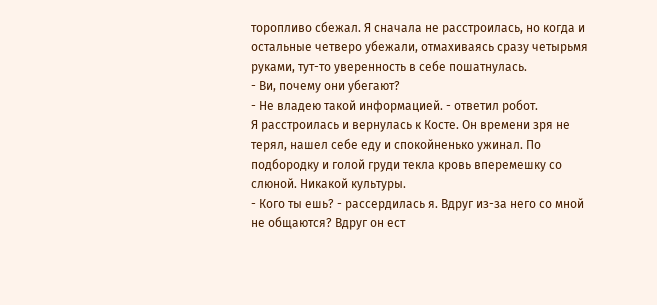торопливо сбежал. Я сначала не расстроилась, но когда и остальные четверо убежали, отмахиваясь сразу четырьмя руками, тут-то уверенность в себе пошатнулась.
- Ви, почему они убегают?
- Не владею такой информацией. - ответил робот.
Я расстроилась и вернулась к Косте. Он времени зря не терял, нашел себе еду и спокойненько ужинал. По подбородку и голой груди текла кровь вперемешку со слюной. Никакой культуры.
- Кого ты ешь? - рассердилась я. Вдруг из-за него со мной не общаются? Вдруг он ест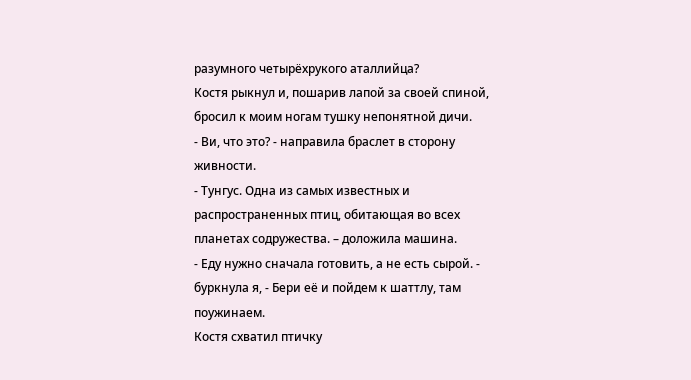разумного четырёхрукого аталлийца?
Костя рыкнул и, пошарив лапой за своей спиной, бросил к моим ногам тушку непонятной дичи.
- Ви, что это? - направила браслет в сторону живности.
- Тунгус. Одна из самых известных и распространенных птиц, обитающая во всех планетах содружества. – доложила машина.
- Еду нужно сначала готовить, а не есть сырой. - буркнула я, - Бери её и пойдем к шаттлу, там поужинаем.
Костя схватил птичку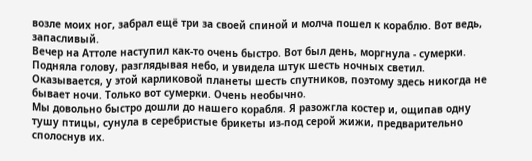возле моих ног, забрал ещё три за своей спиной и молча пошел к кораблю. Вот ведь, запасливый.
Вечер на Аттоле наступил как-то очень быстро. Вот был день, моргнула - сумерки. Подняла голову, разглядывая небо, и увидела штук шесть ночных светил. Оказывается, у этой карликовой планеты шесть спутников, поэтому здесь никогда не бывает ночи. Только вот сумерки. Очень необычно.
Мы довольно быстро дошли до нашего корабля. Я разожгла костер и, ощипав одну тушу птицы, сунула в серебристые брикеты из-под серой жижи, предварительно сполоснув их.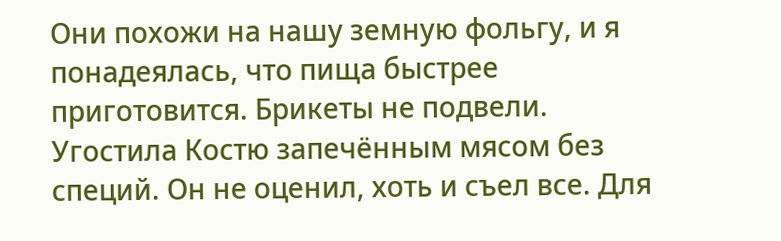Они похожи на нашу земную фольгу, и я понадеялась, что пища быстрее приготовится. Брикеты не подвели. Угостила Костю запечённым мясом без специй. Он не оценил, хоть и съел все. Для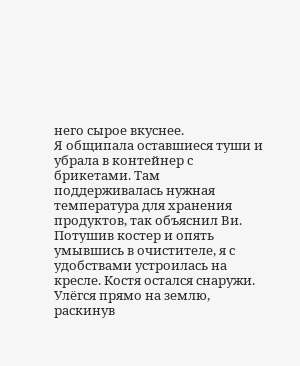него сырое вкуснее.
Я общипала оставшиеся туши и убрала в контейнер с брикетами. Там поддерживалась нужная температура для хранения продуктов, так объяснил Ви. Потушив костер и опять умывшись в очистителе, я с удобствами устроилась на кресле. Костя остался снаружи. Улёгся прямо на землю, раскинув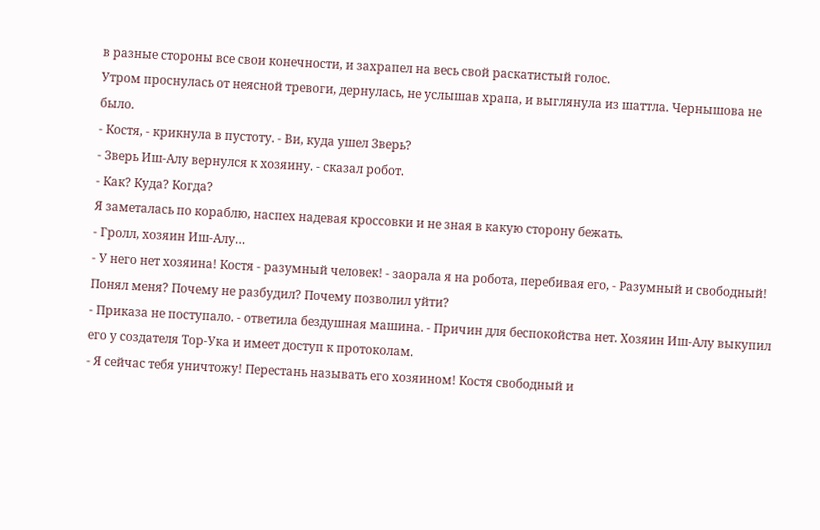в разные стороны все свои конечности, и захрапел на весь свой раскатистый голос.
Утром проснулась от неясной тревоги, дернулась, не услышав храпа, и выглянула из шаттла. Чернышова не было.
- Костя, - крикнула в пустоту. - Ви, куда ушел Зверь?
- Зверь Иш-Алу вернулся к хозяину. - сказал робот.
- Как? Куда? Когда?
Я заметалась по кораблю, наспех надевая кроссовки и не зная в какую сторону бежать.
- Гролл, хозяин Иш-Алу…
- У него нет хозяина! Костя - разумный человек! - заорала я на робота, перебивая его, - Разумный и свободный! Понял меня? Почему не разбудил? Почему позволил уйти?
- Приказа не поступало. - ответила бездушная машина. - Причин для беспокойства нет. Хозяин Иш-Алу выкупил его у создателя Тор-Ука и имеет доступ к протоколам.
- Я сейчас тебя уничтожу! Перестань называть его хозяином! Костя свободный и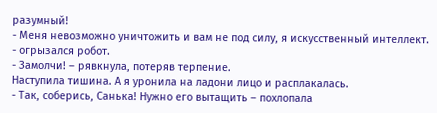разумный!
- Меня невозможно уничтожить и вам не под силу, я искусственный интеллект. - огрызался робот.
- Замолчи! – рявкнула, потеряв терпение.
Наступила тишина. А я уронила на ладони лицо и расплакалась.
- Так, соберись, Санька! Нужно его вытащить – похлопала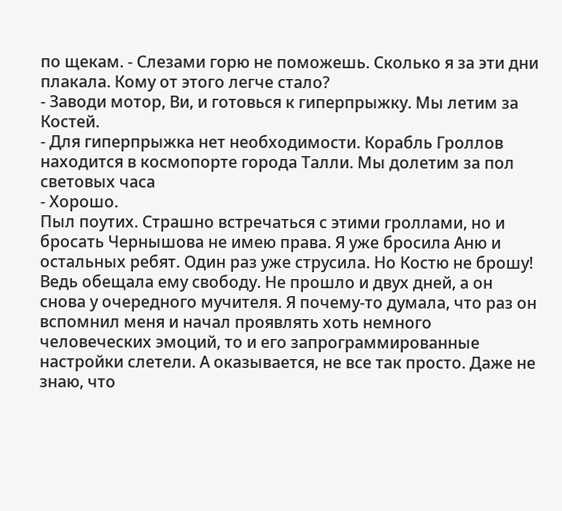по щекам. - Слезами горю не поможешь. Сколько я за эти дни плакала. Кому от этого легче стало?
- Заводи мотор, Ви, и готовься к гиперпрыжку. Мы летим за Костей.
- Для гиперпрыжка нет необходимости. Корабль Гроллов находится в космопорте города Талли. Мы долетим за пол световых часа
- Хорошо.
Пыл поутих. Страшно встречаться с этими гроллами, но и бросать Чернышова не имею права. Я уже бросила Аню и остальных ребят. Один раз уже струсила. Но Костю не брошу! Ведь обещала ему свободу. Не прошло и двух дней, а он снова у очередного мучителя. Я почему-то думала, что раз он вспомнил меня и начал проявлять хоть немного человеческих эмоций, то и его запрограммированные настройки слетели. А оказывается, не все так просто. Даже не знаю, что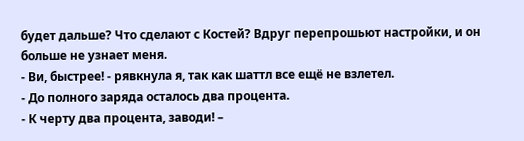будет дальше? Что сделают с Костей? Вдруг перепрошьют настройки, и он больше не узнает меня.
- Ви, быстрее! - рявкнула я, так как шаттл все ещё не взлетел.
- До полного заряда осталось два процента.
- К черту два процента, заводи! –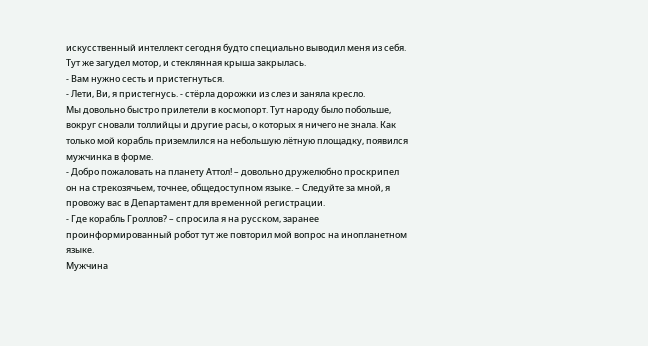искусственный интеллект сегодня будто специально выводил меня из себя. Тут же загудел мотор, и стеклянная крыша закрылась.
- Вам нужно сесть и пристегнуться.
- Лети, Ви, я пристегнусь. - стёрла дорожки из слез и заняла кресло.
Мы довольно быстро прилетели в космопорт. Тут народу было побольше, вокруг сновали толлийцы и другие расы, о которых я ничего не знала. Как только мой корабль приземлился на небольшую лётную площадку, появился мужчинка в форме.
- Добро пожаловать на планету Аттол! – довольно дружелюбно проскрипел он на стрекозячьем, точнее, общедоступном языке. – Следуйте за мной, я провожу вас в Департамент для временной регистрации.
- Где корабль Гроллов? – спросила я на русском, заранее проинформированный робот тут же повторил мой вопрос на инопланетном языке.
Мужчина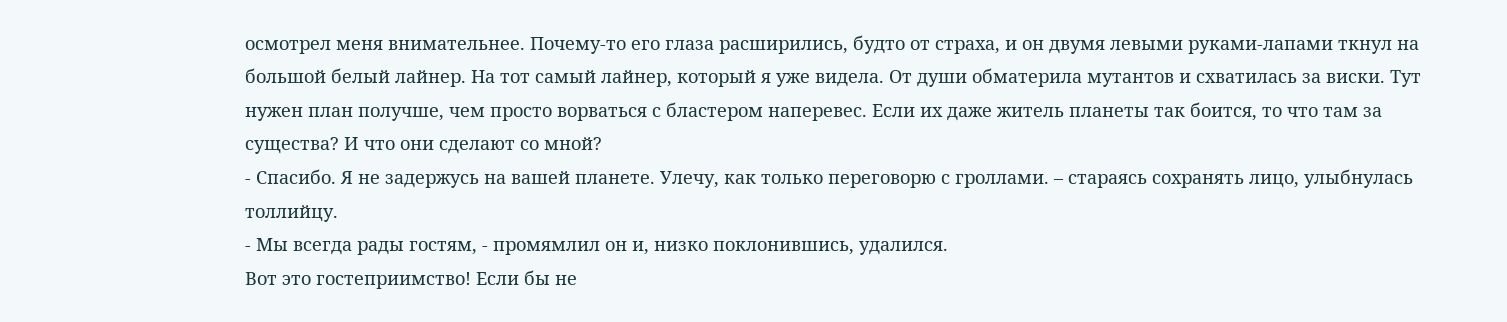осмотрел меня внимательнее. Почему-то его глаза расширились, будто от страха, и он двумя левыми руками-лапами ткнул на большой белый лайнер. На тот самый лайнер, который я уже видела. От души обматерила мутантов и схватилась за виски. Тут нужен план получше, чем просто ворваться с бластером наперевес. Если их даже житель планеты так боится, то что там за существа? И что они сделают со мной?
- Спасибо. Я не задержусь на вашей планете. Улечу, как только переговорю с гроллами. – стараясь сохранять лицо, улыбнулась толлийцу.
- Мы всегда рады гостям, - промямлил он и, низко поклонившись, удалился.
Вот это гостеприимство! Если бы не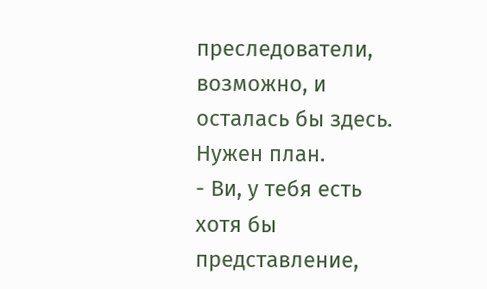преследователи, возможно, и осталась бы здесь. Нужен план.
- Ви, у тебя есть хотя бы представление,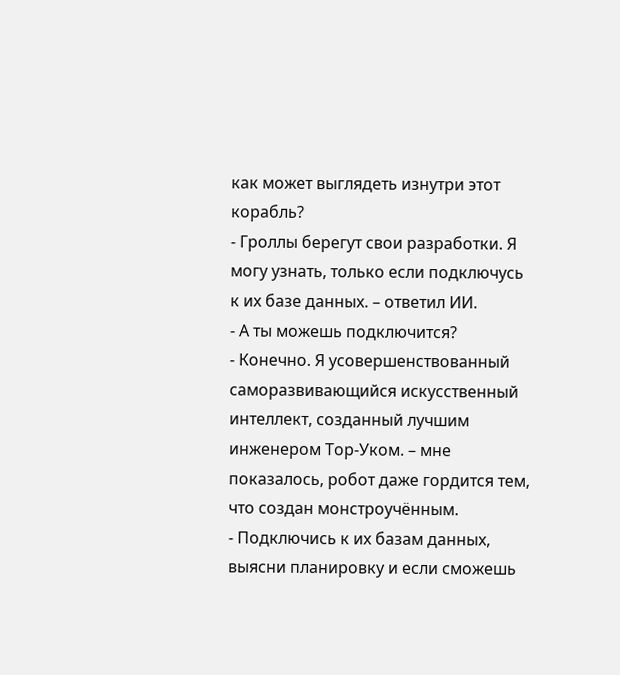как может выглядеть изнутри этот корабль?
- Гроллы берегут свои разработки. Я могу узнать, только если подключусь к их базе данных. – ответил ИИ.
- А ты можешь подключится?
- Конечно. Я усовершенствованный саморазвивающийся искусственный интеллект, созданный лучшим инженером Тор-Уком. – мне показалось, робот даже гордится тем, что создан монстроучённым.
- Подключись к их базам данных, выясни планировку и если сможешь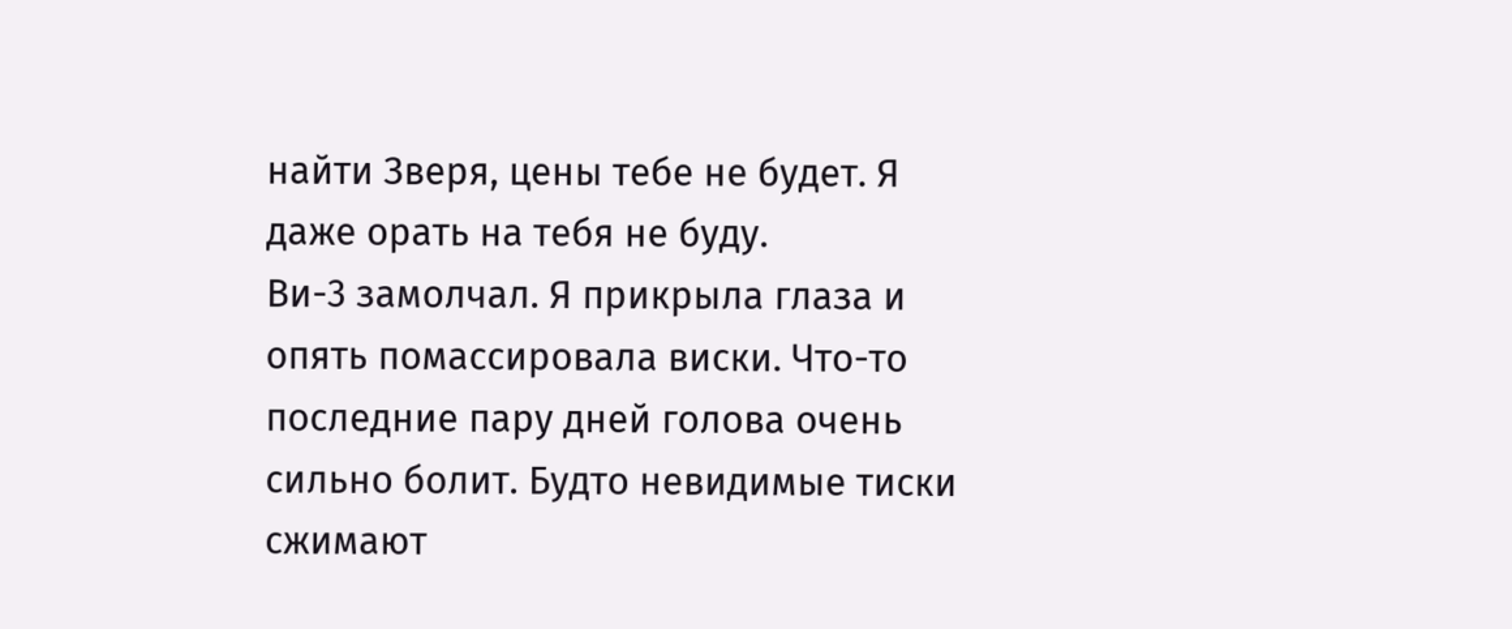найти Зверя, цены тебе не будет. Я даже орать на тебя не буду.
Ви-3 замолчал. Я прикрыла глаза и опять помассировала виски. Что-то последние пару дней голова очень сильно болит. Будто невидимые тиски сжимают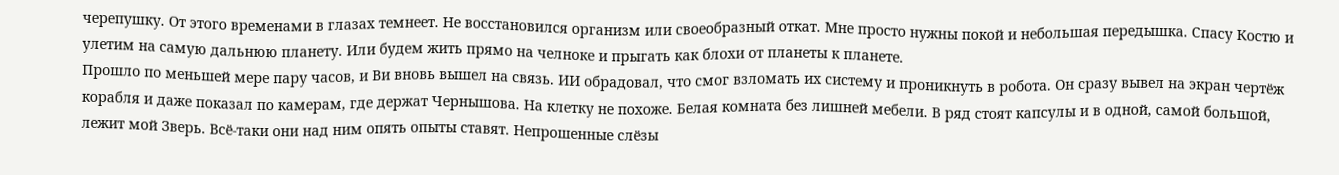черепушку. От этого временами в глазах темнеет. Не восстановился организм или своеобразный откат. Мне просто нужны покой и небольшая передышка. Спасу Костю и улетим на самую дальнюю планету. Или будем жить прямо на челноке и прыгать как блохи от планеты к планете.
Прошло по меньшей мере пару часов, и Ви вновь вышел на связь. ИИ обрадовал, что смог взломать их систему и проникнуть в робота. Он сразу вывел на экран чертёж корабля и даже показал по камерам, где держат Чернышова. На клетку не похоже. Белая комната без лишней мебели. В ряд стоят капсулы и в одной, самой большой, лежит мой Зверь. Всё-таки они над ним опять опыты ставят. Непрошенные слёзы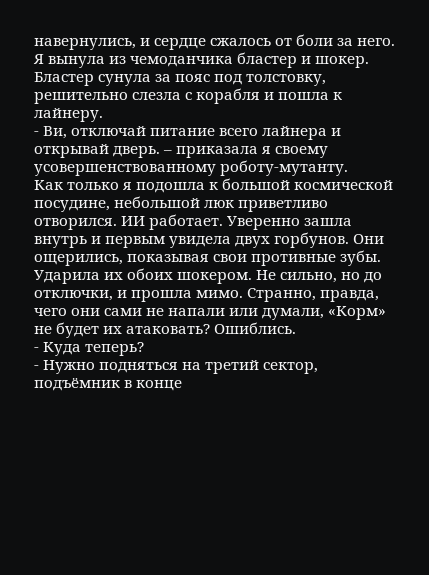навернулись, и сердце сжалось от боли за него.
Я вынула из чемоданчика бластер и шокер. Бластер сунула за пояс под толстовку, решительно слезла с корабля и пошла к лайнеру.
- Ви, отключай питание всего лайнера и открывай дверь. – приказала я своему усовершенствованному роботу-мутанту.
Как только я подошла к большой космической посудине, небольшой люк приветливо отворился. ИИ работает. Уверенно зашла внутрь и первым увидела двух горбунов. Они ощерились, показывая свои противные зубы. Ударила их обоих шокером. Не сильно, но до отключки, и прошла мимо. Странно, правда, чего они сами не напали или думали, «Корм» не будет их атаковать? Ошиблись.
- Куда теперь?
- Нужно подняться на третий сектор, подъёмник в конце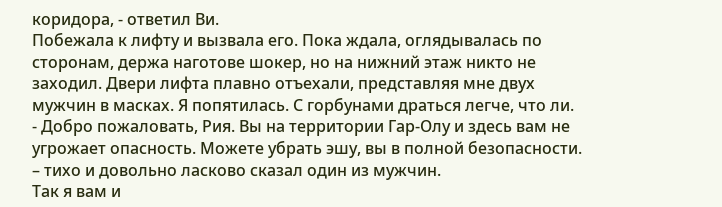коридора, - ответил Ви.
Побежала к лифту и вызвала его. Пока ждала, оглядывалась по сторонам, держа наготове шокер, но на нижний этаж никто не заходил. Двери лифта плавно отъехали, представляя мне двух мужчин в масках. Я попятилась. С горбунами драться легче, что ли.
- Добро пожаловать, Рия. Вы на территории Гар-Олу и здесь вам не угрожает опасность. Можете убрать эшу, вы в полной безопасности. – тихо и довольно ласково сказал один из мужчин.
Так я вам и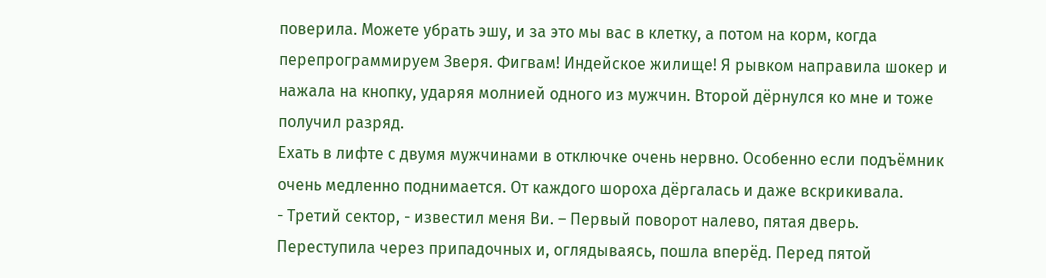поверила. Можете убрать эшу, и за это мы вас в клетку, а потом на корм, когда перепрограммируем Зверя. Фигвам! Индейское жилище! Я рывком направила шокер и нажала на кнопку, ударяя молнией одного из мужчин. Второй дёрнулся ко мне и тоже получил разряд.
Ехать в лифте с двумя мужчинами в отключке очень нервно. Особенно если подъёмник очень медленно поднимается. От каждого шороха дёргалась и даже вскрикивала.
- Третий сектор, - известил меня Ви. – Первый поворот налево, пятая дверь.
Переступила через припадочных и, оглядываясь, пошла вперёд. Перед пятой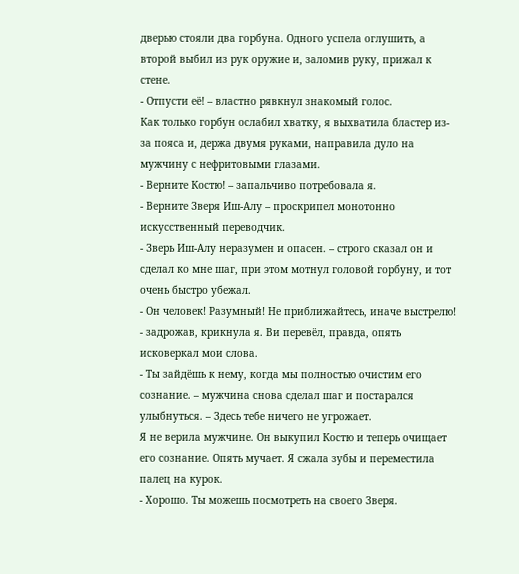дверью стояли два горбуна. Одного успела оглушить, а второй выбил из рук оружие и, заломив руку, прижал к стене.
- Отпусти её! – властно рявкнул знакомый голос.
Как только горбун ослабил хватку, я выхватила бластер из-за пояса и, держа двумя руками, направила дуло на мужчину с нефритовыми глазами.
- Верните Костю! – запальчиво потребовала я.
- Верните Зверя Иш-Алу – проскрипел монотонно искусственный переводчик.
- Зверь Иш-Алу неразумен и опасен. – строго сказал он и сделал ко мне шаг, при этом мотнул головой горбуну, и тот очень быстро убежал.
- Он человек! Разумный! Не приближайтесь, иначе выстрелю! - задрожав, крикнула я. Ви перевёл, правда, опять исковеркал мои слова.
- Ты зайдёшь к нему, когда мы полностью очистим его сознание. – мужчина снова сделал шаг и постарался улыбнуться. – Здесь тебе ничего не угрожает.
Я не верила мужчине. Он выкупил Костю и теперь очищает его сознание. Опять мучает. Я сжала зубы и переместила палец на курок.
- Хорошо. Ты можешь посмотреть на своего Зверя.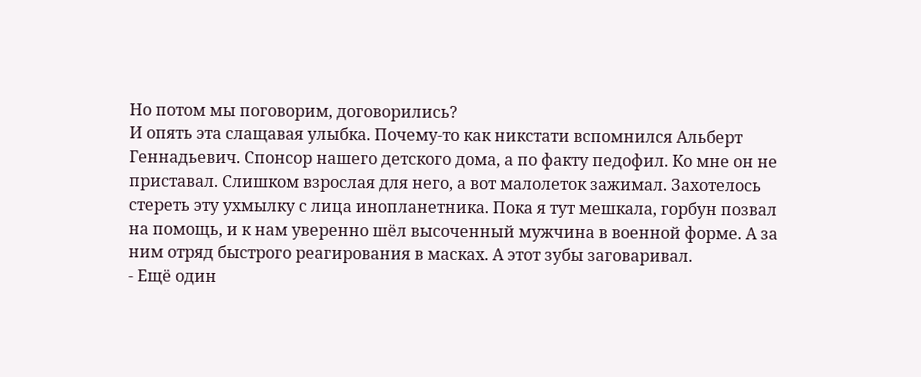Но потом мы поговорим, договорились?
И опять эта слащавая улыбка. Почему-то как никстати вспомнился Альберт Геннадьевич. Спонсор нашего детского дома, а по факту педофил. Ко мне он не приставал. Слишком взрослая для него, а вот малолеток зажимал. Захотелось стереть эту ухмылку с лица инопланетника. Пока я тут мешкала, горбун позвал на помощь, и к нам уверенно шёл высоченный мужчина в военной форме. А за ним отряд быстрого реагирования в масках. А этот зубы заговаривал.
- Ещё один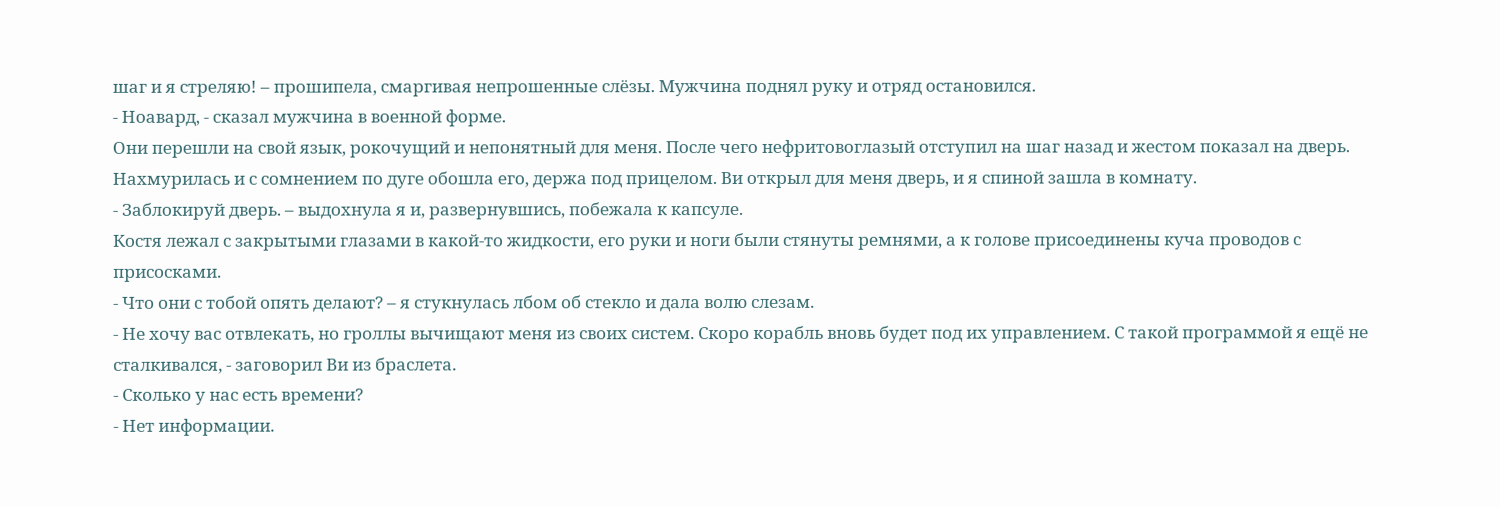шаг и я стреляю! – прошипела, смаргивая непрошенные слёзы. Мужчина поднял руку и отряд остановился.
- Ноавард, - сказал мужчина в военной форме.
Они перешли на свой язык, рокочущий и непонятный для меня. После чего нефритовоглазый отступил на шаг назад и жестом показал на дверь. Нахмурилась и с сомнением по дуге обошла его, держа под прицелом. Ви открыл для меня дверь, и я спиной зашла в комнату.
- Заблокируй дверь. – выдохнула я и, развернувшись, побежала к капсуле.
Костя лежал с закрытыми глазами в какой-то жидкости, его руки и ноги были стянуты ремнями, а к голове присоединены куча проводов с присосками.
- Что они с тобой опять делают? – я стукнулась лбом об стекло и дала волю слезам.
- Не хочу вас отвлекать, но гроллы вычищают меня из своих систем. Скоро корабль вновь будет под их управлением. С такой программой я ещё не сталкивался, - заговорил Ви из браслета.
- Сколько у нас есть времени?
- Нет информации.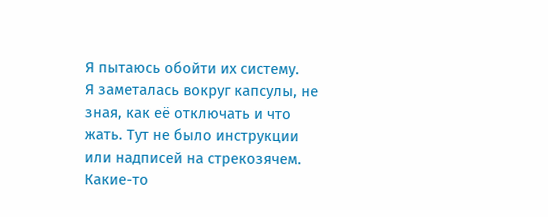Я пытаюсь обойти их систему.
Я заметалась вокруг капсулы, не зная, как её отключать и что жать. Тут не было инструкции или надписей на стрекозячем. Какие-то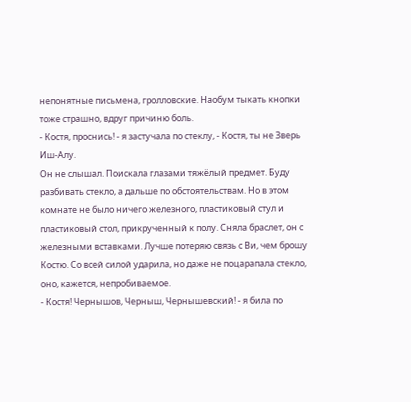непонятные письмена, гролловские. Наобум тыкать кнопки тоже страшно, вдруг причиню боль.
- Костя, проснись! - я застучала по стеклу, - Костя, ты не Зверь Иш-Алу.
Он не слышал. Поискала глазами тяжёлый предмет. Буду разбивать стекло, а дальше по обстоятельствам. Но в этом комнате не было ничего железного, пластиковый стул и пластиковый стол, прикрученный к полу. Сняла браслет, он с железными вставками. Лучше потеряю связь с Ви, чем брошу Костю. Со всей силой ударила, но даже не поцарапала стекло, оно, кажется, непробиваемое.
- Костя! Чернышов, Черныш, Чернышевский! - я била по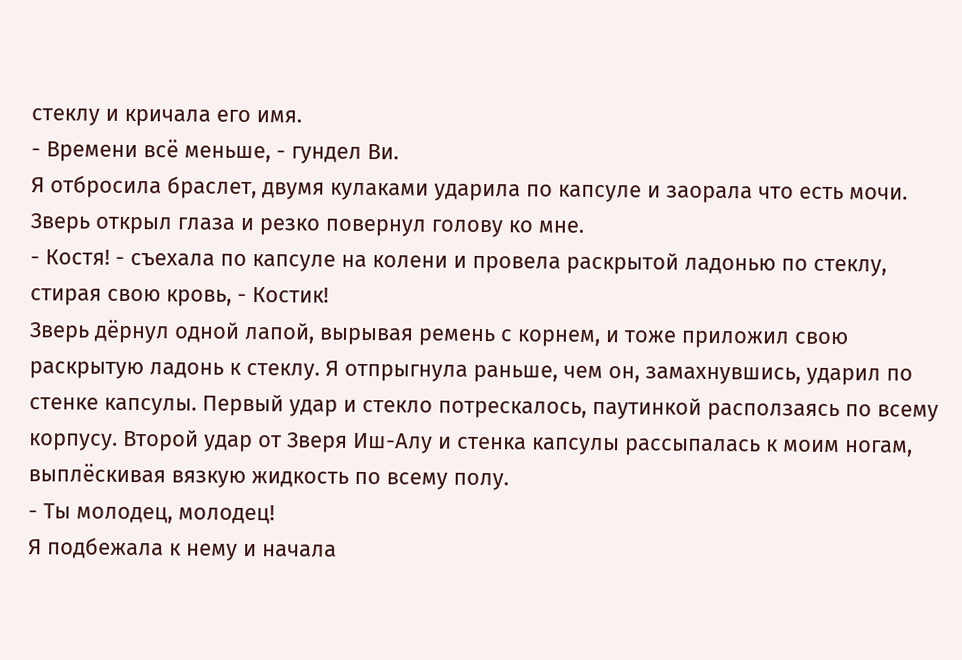стеклу и кричала его имя.
- Времени всё меньше, - гундел Ви.
Я отбросила браслет, двумя кулаками ударила по капсуле и заорала что есть мочи. Зверь открыл глаза и резко повернул голову ко мне.
- Костя! - съехала по капсуле на колени и провела раскрытой ладонью по стеклу, стирая свою кровь, - Костик!
Зверь дёрнул одной лапой, вырывая ремень с корнем, и тоже приложил свою раскрытую ладонь к стеклу. Я отпрыгнула раньше, чем он, замахнувшись, ударил по стенке капсулы. Первый удар и стекло потрескалось, паутинкой расползаясь по всему корпусу. Второй удар от Зверя Иш-Алу и стенка капсулы рассыпалась к моим ногам, выплёскивая вязкую жидкость по всему полу.
- Ты молодец, молодец!
Я подбежала к нему и начала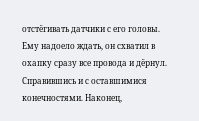отстёгивать датчики с его головы. Ему надоело ждать, он схватил в охапку сразу все провода и дёрнул. Справившись и с оставшимися конечностями. Наконец,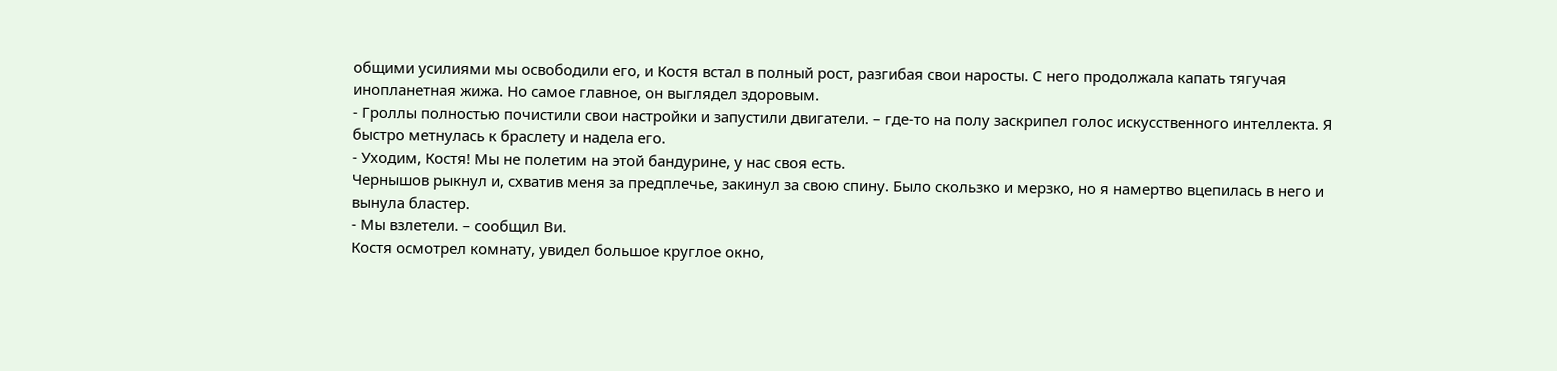общими усилиями мы освободили его, и Костя встал в полный рост, разгибая свои наросты. С него продолжала капать тягучая инопланетная жижа. Но самое главное, он выглядел здоровым.
- Гроллы полностью почистили свои настройки и запустили двигатели. – где-то на полу заскрипел голос искусственного интеллекта. Я быстро метнулась к браслету и надела его.
- Уходим, Костя! Мы не полетим на этой бандурине, у нас своя есть.
Чернышов рыкнул и, схватив меня за предплечье, закинул за свою спину. Было скользко и мерзко, но я намертво вцепилась в него и вынула бластер.
- Мы взлетели. – сообщил Ви.
Костя осмотрел комнату, увидел большое круглое окно,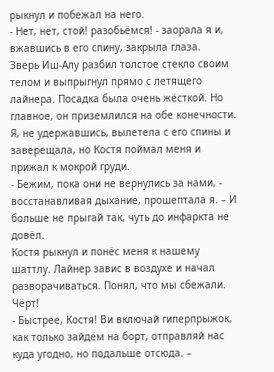рыкнул и побежал на него.
- Нет, нет, стой! разобьёмся! - заорала я и, вжавшись в его спину, закрыла глаза.
Зверь Иш-Алу разбил толстое стекло своим телом и выпрыгнул прямо с летящего лайнера. Посадка была очень жёсткой. Но главное, он приземлился на обе конечности. Я, не удержавшись, вылетела с его спины и заверещала, но Костя поймал меня и прижал к мокрой груди.
- Бежим, пока они не вернулись за нами, - восстанавливая дыхание, прошептала я. – И больше не прыгай так, чуть до инфаркта не довёл.
Костя рыкнул и понёс меня к нашему шаттлу. Лайнер завис в воздухе и начал разворачиваться. Понял, что мы сбежали. Чёрт!
- Быстрее, Костя! Ви включай гиперпрыжок, как только зайдём на борт, отправляй нас куда угодно, но подальше отсюда. –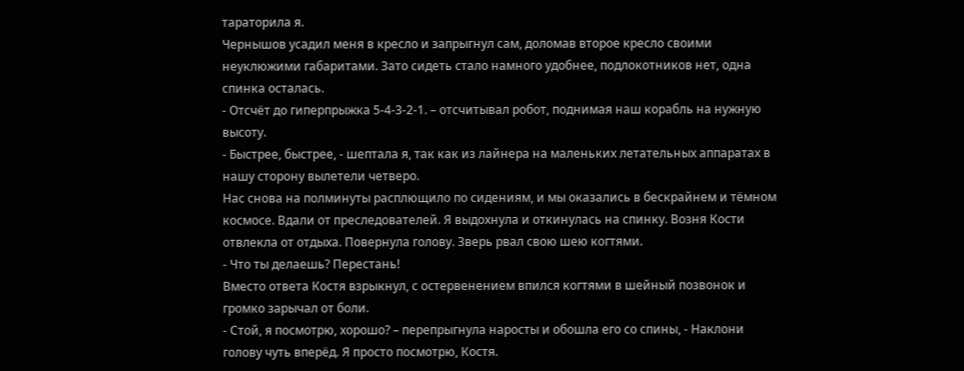тараторила я.
Чернышов усадил меня в кресло и запрыгнул сам, доломав второе кресло своими неуклюжими габаритами. Зато сидеть стало намного удобнее, подлокотников нет, одна спинка осталась.
- Отсчёт до гиперпрыжка 5-4-3-2-1. – отсчитывал робот, поднимая наш корабль на нужную высоту.
- Быстрее, быстрее, - шептала я, так как из лайнера на маленьких летательных аппаратах в нашу сторону вылетели четверо.
Нас снова на полминуты расплющило по сидениям, и мы оказались в бескрайнем и тёмном космосе. Вдали от преследователей. Я выдохнула и откинулась на спинку. Возня Кости отвлекла от отдыха. Повернула голову. Зверь рвал свою шею когтями.
- Что ты делаешь? Перестань!
Вместо ответа Костя взрыкнул, с остервенением впился когтями в шейный позвонок и громко зарычал от боли.
- Стой, я посмотрю, хорошо? – перепрыгнула наросты и обошла его со спины, - Наклони голову чуть вперёд. Я просто посмотрю, Костя.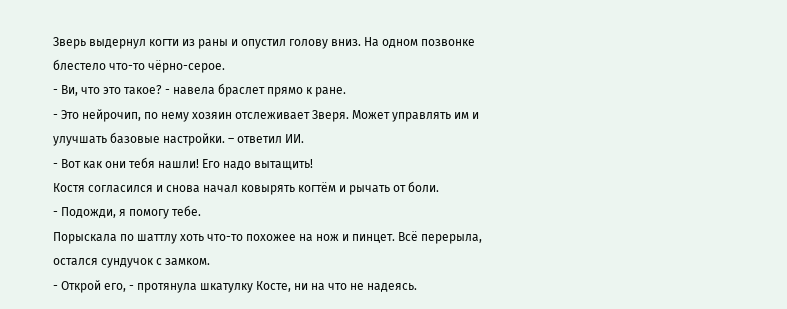Зверь выдернул когти из раны и опустил голову вниз. На одном позвонке блестело что-то чёрно-серое.
- Ви, что это такое? - навела браслет прямо к ране.
- Это нейрочип, по нему хозяин отслеживает Зверя. Может управлять им и улучшать базовые настройки. – ответил ИИ.
- Вот как они тебя нашли! Его надо вытащить!
Костя согласился и снова начал ковырять когтём и рычать от боли.
- Подожди, я помогу тебе.
Порыскала по шаттлу хоть что-то похожее на нож и пинцет. Всё перерыла, остался сундучок с замком.
- Открой его, - протянула шкатулку Косте, ни на что не надеясь.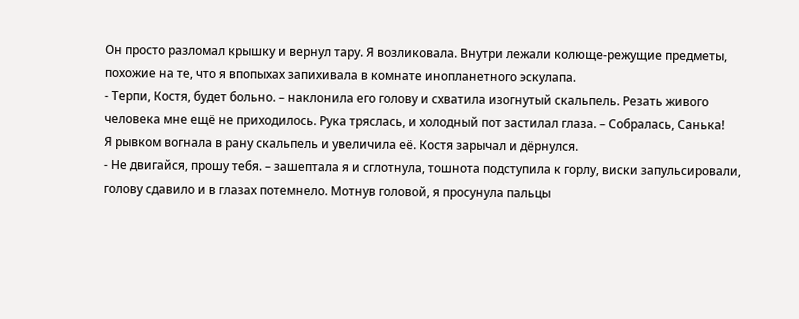Он просто разломал крышку и вернул тару. Я возликовала. Внутри лежали колюще-режущие предметы, похожие на те, что я впопыхах запихивала в комнате инопланетного эскулапа.
- Терпи, Костя, будет больно. – наклонила его голову и схватила изогнутый скальпель. Резать живого человека мне ещё не приходилось. Рука тряслась, и холодный пот застилал глаза. – Собралась, Санька!
Я рывком вогнала в рану скальпель и увеличила её. Костя зарычал и дёрнулся.
- Не двигайся, прошу тебя. – зашептала я и сглотнула, тошнота подступила к горлу, виски запульсировали, голову сдавило и в глазах потемнело. Мотнув головой, я просунула пальцы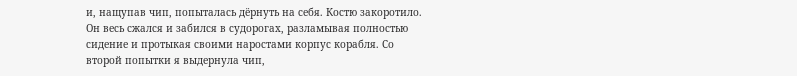и, нащупав чип, попыталась дёрнуть на себя. Костю закоротило. Он весь сжался и забился в судорогах, разламывая полностью сидение и протыкая своими наростами корпус корабля. Со второй попытки я выдернула чип,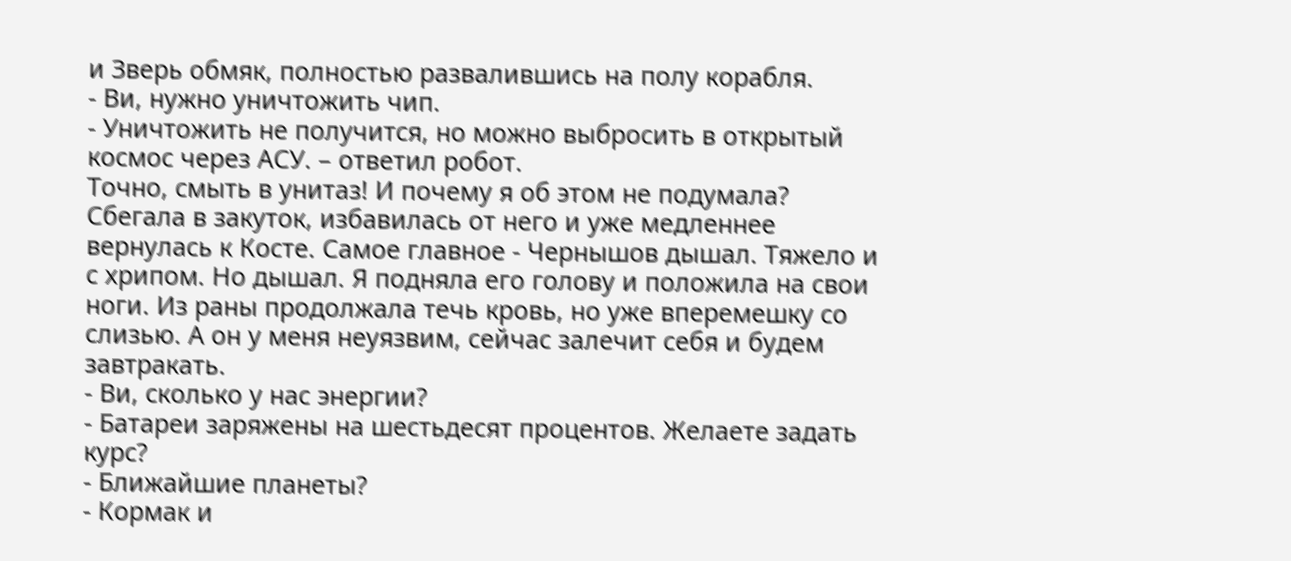и Зверь обмяк, полностью развалившись на полу корабля.
- Ви, нужно уничтожить чип.
- Уничтожить не получится, но можно выбросить в открытый космос через АСУ. – ответил робот.
Точно, смыть в унитаз! И почему я об этом не подумала? Сбегала в закуток, избавилась от него и уже медленнее вернулась к Косте. Самое главное - Чернышов дышал. Тяжело и с хрипом. Но дышал. Я подняла его голову и положила на свои ноги. Из раны продолжала течь кровь, но уже вперемешку со слизью. А он у меня неуязвим, сейчас залечит себя и будем завтракать.
- Ви, сколько у нас энергии?
- Батареи заряжены на шестьдесят процентов. Желаете задать курс?
- Ближайшие планеты?
- Кормак и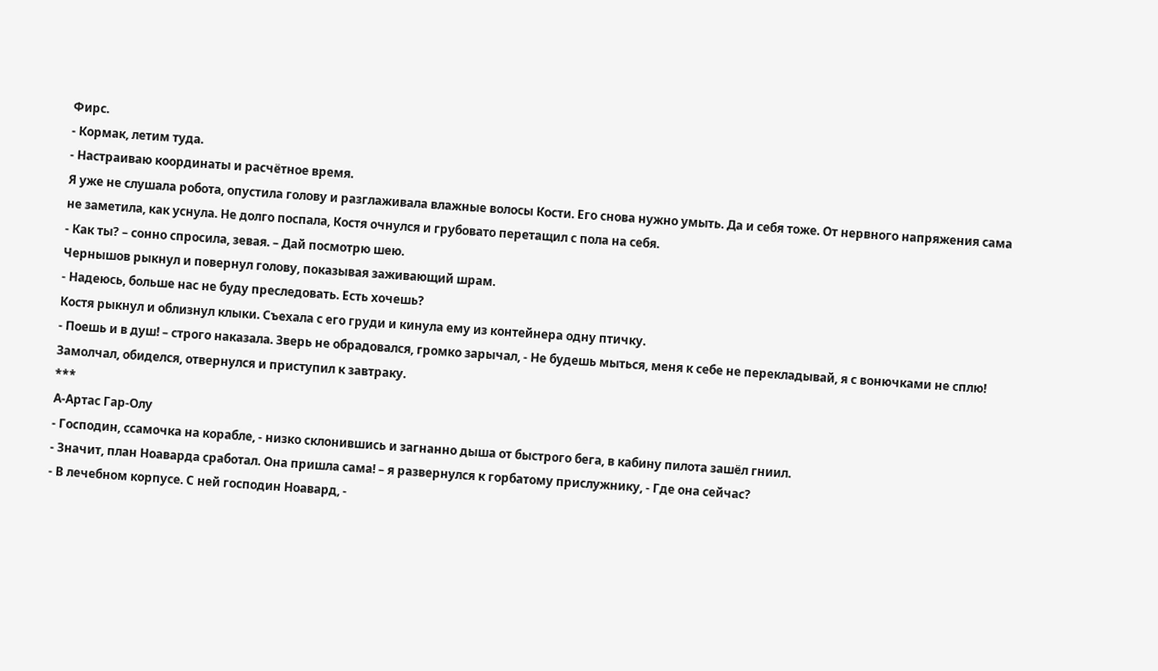Фирс.
- Кормак, летим туда.
- Настраиваю координаты и расчётное время.
Я уже не слушала робота, опустила голову и разглаживала влажные волосы Кости. Его снова нужно умыть. Да и себя тоже. От нервного напряжения сама не заметила, как уснула. Не долго поспала, Костя очнулся и грубовато перетащил с пола на себя.
- Как ты? – сонно спросила, зевая. – Дай посмотрю шею.
Чернышов рыкнул и повернул голову, показывая заживающий шрам.
- Надеюсь, больше нас не буду преследовать. Есть хочешь?
Костя рыкнул и облизнул клыки. Съехала с его груди и кинула ему из контейнера одну птичку.
- Поешь и в душ! – строго наказала. Зверь не обрадовался, громко зарычал, - Не будешь мыться, меня к себе не перекладывай, я с вонючками не сплю!
Замолчал, обиделся, отвернулся и приступил к завтраку.
***
А-Артас Гар-Олу
- Господин, ссамочка на корабле, - низко склонившись и загнанно дыша от быстрого бега, в кабину пилота зашёл гниил.
- Значит, план Ноаварда сработал. Она пришла сама! – я развернулся к горбатому прислужнику, - Где она сейчас?
- В лечебном корпусе. С ней господин Ноавард, -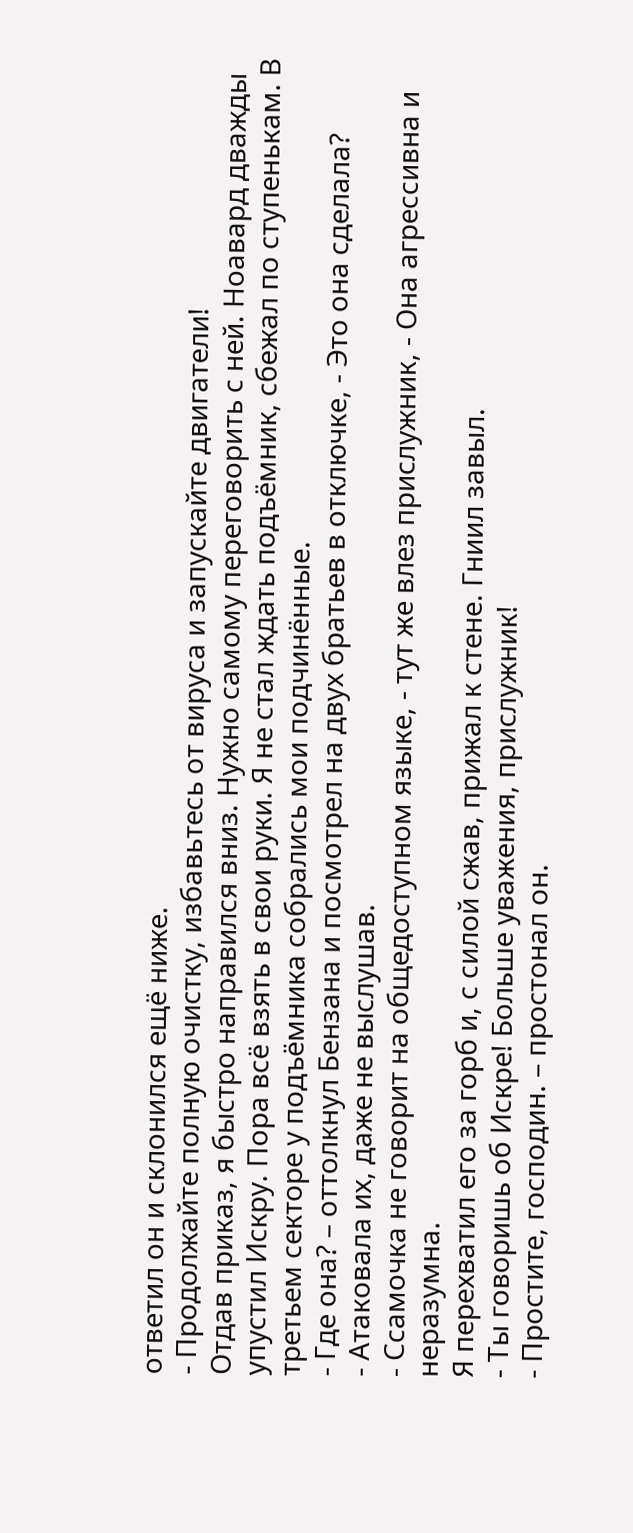ответил он и склонился ещё ниже.
- Продолжайте полную очистку, избавьтесь от вируса и запускайте двигатели!
Отдав приказ, я быстро направился вниз. Нужно самому переговорить с ней. Ноавард дважды упустил Искру. Пора всё взять в свои руки. Я не стал ждать подъёмник, сбежал по ступенькам. В третьем секторе у подъёмника собрались мои подчинённые.
- Где она? – оттолкнул Бензана и посмотрел на двух братьев в отключке, - Это она сделала?
- Атаковала их, даже не выслушав.
- Ссамочка не говорит на общедоступном языке, - тут же влез прислужник, - Она агрессивна и неразумна.
Я перехватил его за горб и, с силой сжав, прижал к стене. Гниил завыл.
- Ты говоришь об Искре! Больше уважения, прислужник!
- Простите, господин. – простонал он.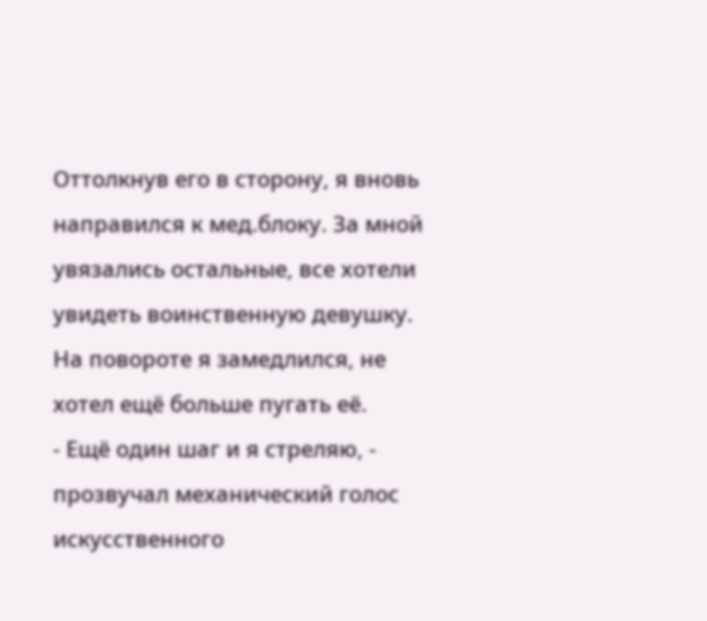Оттолкнув его в сторону, я вновь направился к мед.блоку. За мной увязались остальные, все хотели увидеть воинственную девушку. На повороте я замедлился, не хотел ещё больше пугать её.
- Ещё один шаг и я стреляю, - прозвучал механический голос искусственного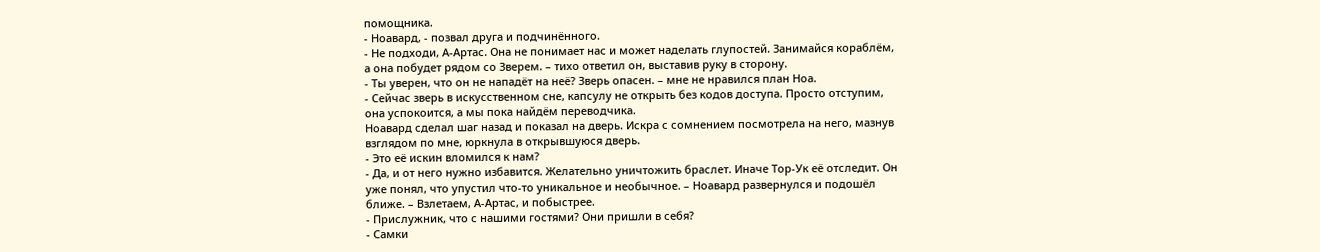помощника.
- Ноавард, - позвал друга и подчинённого.
- Не подходи, А-Артас. Она не понимает нас и может наделать глупостей. Занимайся кораблём, а она побудет рядом со Зверем. – тихо ответил он, выставив руку в сторону.
- Ты уверен, что он не нападёт на неё? Зверь опасен. – мне не нравился план Ноа.
- Сейчас зверь в искусственном сне, капсулу не открыть без кодов доступа. Просто отступим, она успокоится, а мы пока найдём переводчика.
Ноавард сделал шаг назад и показал на дверь. Искра с сомнением посмотрела на него, мазнув взглядом по мне, юркнула в открывшуюся дверь.
- Это её искин вломился к нам?
- Да, и от него нужно избавится. Желательно уничтожить браслет. Иначе Тор-Ук её отследит. Он уже понял, что упустил что-то уникальное и необычное. – Ноавард развернулся и подошёл ближе. – Взлетаем, А-Артас, и побыстрее.
- Прислужник, что с нашими гостями? Они пришли в себя?
- Самки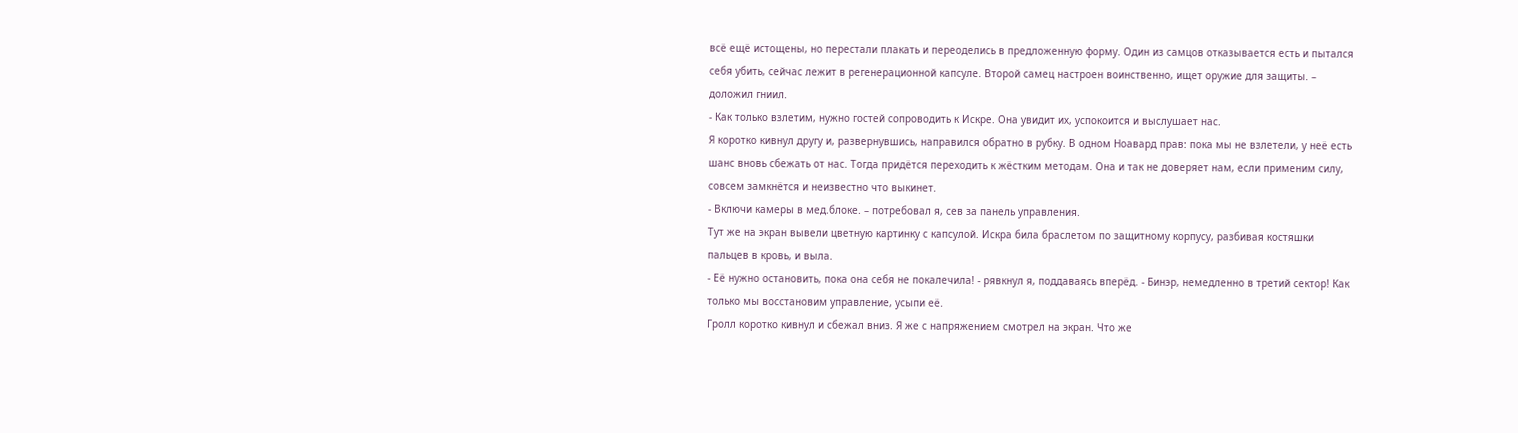всё ещё истощены, но перестали плакать и переоделись в предложенную форму. Один из самцов отказывается есть и пытался себя убить, сейчас лежит в регенерационной капсуле. Второй самец настроен воинственно, ищет оружие для защиты. – доложил гниил.
- Как только взлетим, нужно гостей сопроводить к Искре. Она увидит их, успокоится и выслушает нас.
Я коротко кивнул другу и, развернувшись, направился обратно в рубку. В одном Ноавард прав: пока мы не взлетели, у неё есть шанс вновь сбежать от нас. Тогда придётся переходить к жёстким методам. Она и так не доверяет нам, если применим силу, совсем замкнётся и неизвестно что выкинет.
- Включи камеры в мед.блоке. – потребовал я, сев за панель управления.
Тут же на экран вывели цветную картинку с капсулой. Искра била браслетом по защитному корпусу, разбивая костяшки пальцев в кровь, и выла.
- Её нужно остановить, пока она себя не покалечила! - рявкнул я, поддаваясь вперёд. - Бинэр, немедленно в третий сектор! Как только мы восстановим управление, усыпи её.
Гролл коротко кивнул и сбежал вниз. Я же с напряжением смотрел на экран. Что же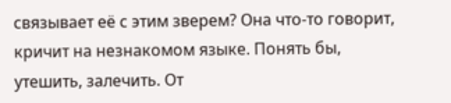связывает её с этим зверем? Она что-то говорит, кричит на незнакомом языке. Понять бы, утешить, залечить. От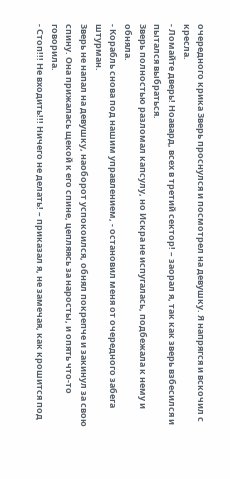очередного крика Зверь проснулся и посмотрел на девушку. Я напрягся и вскочил с кресла.
- Ломайте дверь! Ноавард, всех в третий сектор! – заорал я, так как зверь взбесился и пытался выбраться.
Зверь полностью разломал капсулу, но Искра не испугалась, подбежала к нему и обняла.
- Корабль снова под нашим управлением, - остановил меня от очередного забега штурман.
Зверь не напал на девушку, наоборот успокоился, обнял покрепче и закинул за свою спину. Она прижалась щекой к его спине, цепляясь за наросты, и опять что-то говорила.
- Стоп!!! Не входить!!! Ничего не делать! – приказал я, не замечая, как крошится под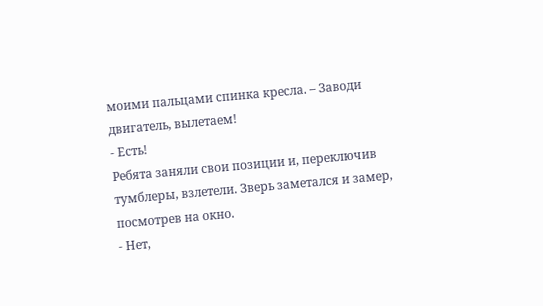моими пальцами спинка кресла. – Заводи двигатель, вылетаем!
- Есть!
Ребята заняли свои позиции и, переключив тумблеры, взлетели. Зверь заметался и замер, посмотрев на окно.
- Нет,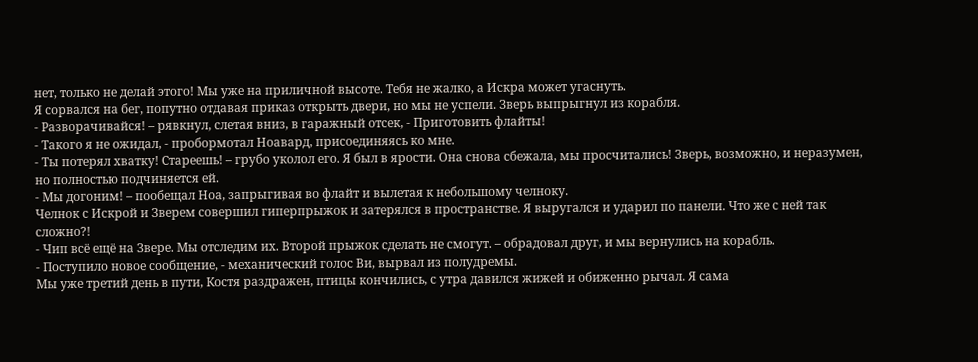нет, только не делай этого! Мы уже на приличной высоте. Тебя не жалко, а Искра может угаснуть.
Я сорвался на бег, попутно отдавая приказ открыть двери, но мы не успели. Зверь выпрыгнул из корабля.
- Разворачивайся! – рявкнул, слетая вниз, в гаражный отсек, - Приготовить флайты!
- Такого я не ожидал, - пробормотал Ноавард, присоединяясь ко мне.
- Ты потерял хватку! Стареешь! – грубо уколол его. Я был в ярости. Она снова сбежала, мы просчитались! Зверь, возможно, и неразумен, но полностью подчиняется ей.
- Мы догоним! – пообещал Ноа, запрыгивая во флайт и вылетая к небольшому челноку.
Челнок с Искрой и Зверем совершил гиперпрыжок и затерялся в пространстве. Я выругался и ударил по панели. Что же с ней так сложно?!
- Чип всё ещё на Звере. Мы отследим их. Второй прыжок сделать не смогут. – обрадовал друг, и мы вернулись на корабль.
- Поступило новое сообщение, - механический голос Ви, вырвал из полудремы.
Мы уже третий день в пути, Костя раздражен, птицы кончились, с утра давился жижей и обиженно рычал. Я сама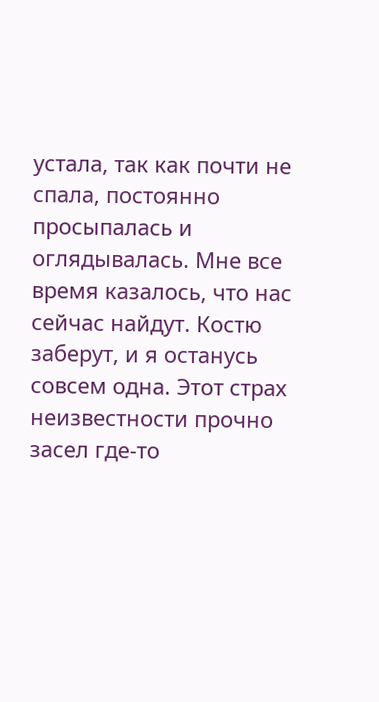устала, так как почти не спала, постоянно просыпалась и оглядывалась. Мне все время казалось, что нас сейчас найдут. Костю заберут, и я останусь совсем одна. Этот страх неизвестности прочно засел где-то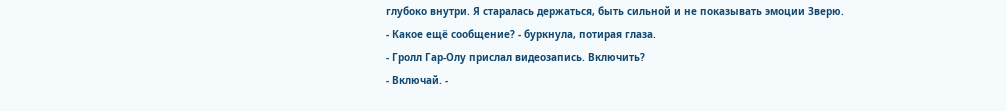глубоко внутри. Я старалась держаться, быть сильной и не показывать эмоции Зверю.
- Какое ещё сообщение? - буркнула, потирая глаза.
- Гролл Гар-Олу прислал видеозапись. Включить?
- Включай. -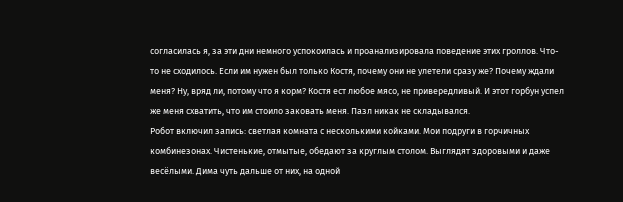согласилась я, за эти дни немного успокоилась и проанализировала поведение этих гроллов. Что-то не сходилось. Если им нужен был только Костя, почему они не улетели сразу же? Почему ждали меня? Ну, вряд ли, потому что я корм? Костя ест любое мясо, не привередливый. И этот горбун успел же меня схватить, что им стоило заковать меня. Пазл никак не складывался.
Робот включил запись: светлая комната с несколькими койками. Мои подруги в горчичных комбинезонах. Чистенькие, отмытые, обедают за круглым столом. Выглядят здоровыми и даже весёлыми. Дима чуть дальше от них, на одной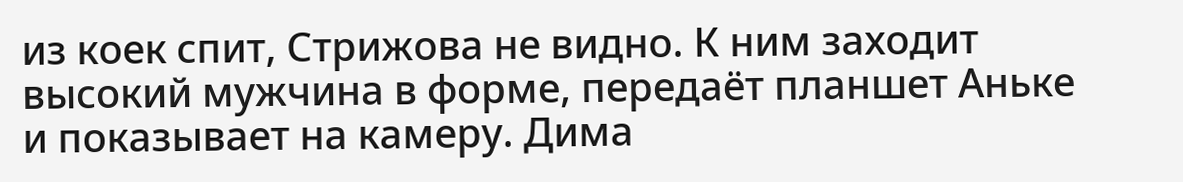из коек спит, Стрижова не видно. К ним заходит высокий мужчина в форме, передаёт планшет Аньке и показывает на камеру. Дима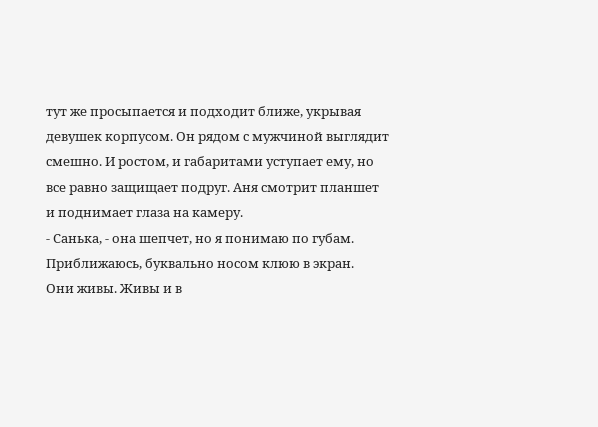тут же просыпается и подходит ближе, укрывая девушек корпусом. Он рядом с мужчиной выглядит смешно. И ростом, и габаритами уступает ему, но все равно защищает подруг. Аня смотрит планшет и поднимает глаза на камеру.
- Санька, - она шепчет, но я понимаю по губам. Приближаюсь, буквально носом клюю в экран.
Они живы. Живы и в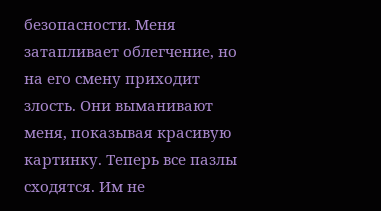безопасности. Меня затапливает облегчение, но на его смену приходит злость. Они выманивают меня, показывая красивую картинку. Теперь все пазлы сходятся. Им не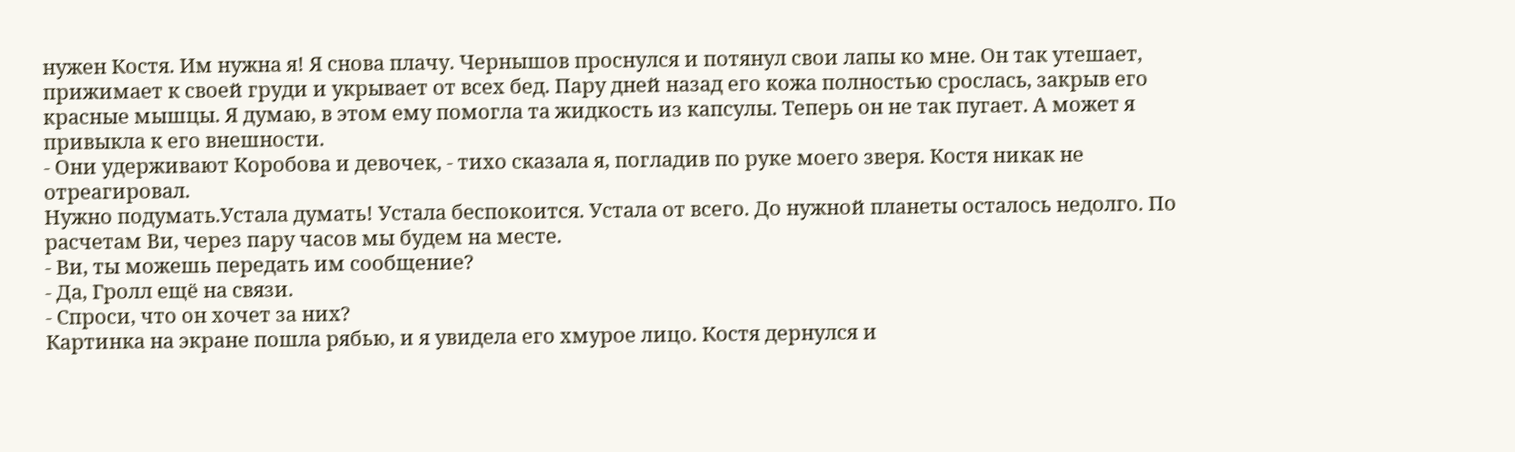нужен Костя. Им нужна я! Я снова плачу. Чернышов проснулся и потянул свои лапы ко мне. Он так утешает, прижимает к своей груди и укрывает от всех бед. Пару дней назад его кожа полностью срослась, закрыв его красные мышцы. Я думаю, в этом ему помогла та жидкость из капсулы. Теперь он не так пугает. А может я привыкла к его внешности.
- Они удерживают Коробова и девочек, - тихо сказала я, погладив по руке моего зверя. Костя никак не отреагировал.
Нужно подумать.Устала думать! Устала беспокоится. Устала от всего. До нужной планеты осталось недолго. По расчетам Ви, через пару часов мы будем на месте.
- Ви, ты можешь передать им сообщение?
- Да, Гролл ещё на связи.
- Спроси, что он хочет за них?
Картинка на экране пошла рябью, и я увидела его хмурое лицо. Костя дернулся и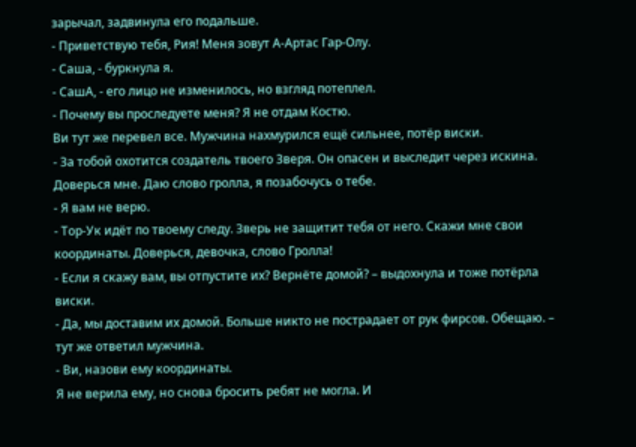зарычал, задвинула его подальше.
- Приветствую тебя, Рия! Меня зовут А-Артас Гар-Олу.
- Саша, - буркнула я.
- СашА, - его лицо не изменилось, но взгляд потеплел.
- Почему вы проследуете меня? Я не отдам Костю.
Ви тут же перевел все. Мужчина нахмурился ещё сильнее, потёр виски.
- За тобой охотится создатель твоего Зверя. Он опасен и выследит через искина. Доверься мне. Даю слово гролла, я позабочусь о тебе.
- Я вам не верю.
- Тор-Ук идёт по твоему следу. Зверь не защитит тебя от него. Скажи мне свои координаты. Доверься, девочка, слово Гролла!
- Если я скажу вам, вы отпустите их? Вернёте домой? – выдохнула и тоже потёрла виски.
- Да, мы доставим их домой. Больше никто не пострадает от рук фирсов. Обещаю. – тут же ответил мужчина.
- Ви, назови ему координаты.
Я не верила ему, но снова бросить ребят не могла. И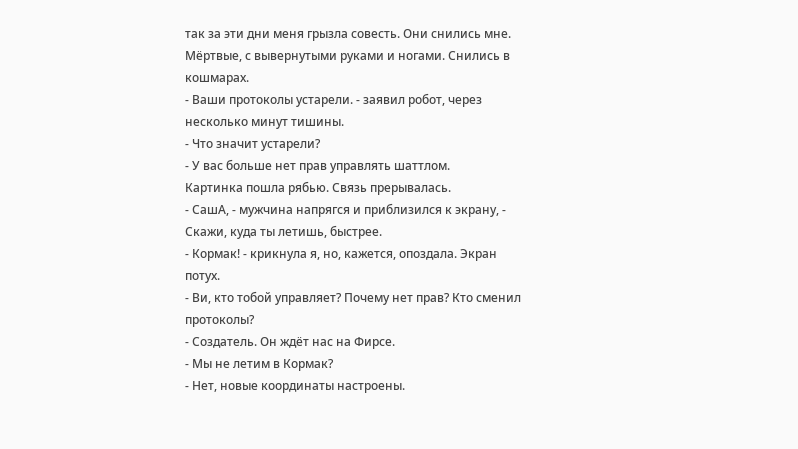так за эти дни меня грызла совесть. Они снились мне. Мёртвые, с вывернутыми руками и ногами. Снились в кошмарах.
- Ваши протоколы устарели. - заявил робот, через несколько минут тишины.
- Что значит устарели?
- У вас больше нет прав управлять шаттлом.
Картинка пошла рябью. Связь прерывалась.
- СашА, - мужчина напрягся и приблизился к экрану, - Скажи, куда ты летишь, быстрее.
- Кормак! - крикнула я, но, кажется, опоздала. Экран потух.
- Ви, кто тобой управляет? Почему нет прав? Кто сменил протоколы?
- Создатель. Он ждёт нас на Фирсе.
- Мы не летим в Кормак?
- Нет, новые координаты настроены.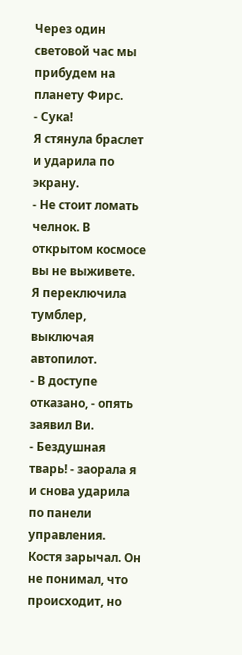Через один световой час мы прибудем на планету Фирс.
- Сука!
Я стянула браслет и ударила по экрану.
- Не стоит ломать челнок. В открытом космосе вы не выживете.
Я переключила тумблер, выключая автопилот.
- В доступе отказано, - опять заявил Ви.
- Бездушная тварь! - заорала я и снова ударила по панели управления.
Костя зарычал. Он не понимал, что происходит, но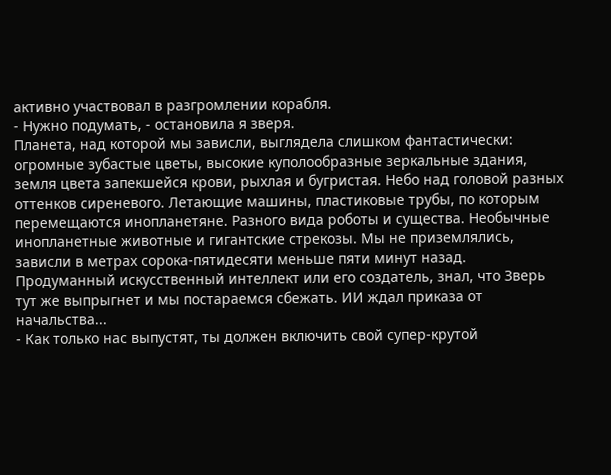активно участвовал в разгромлении корабля.
- Нужно подумать, - остановила я зверя.
Планета, над которой мы зависли, выглядела слишком фантастически: огромные зубастые цветы, высокие куполообразные зеркальные здания, земля цвета запекшейся крови, рыхлая и бугристая. Небо над головой разных оттенков сиреневого. Летающие машины, пластиковые трубы, по которым перемещаются инопланетяне. Разного вида роботы и существа. Необычные инопланетные животные и гигантские стрекозы. Мы не приземлялись, зависли в метрах сорока-пятидесяти меньше пяти минут назад. Продуманный искусственный интеллект или его создатель, знал, что Зверь тут же выпрыгнет и мы постараемся сбежать. ИИ ждал приказа от начальства...
- Как только нас выпустят, ты должен включить свой супер-крутой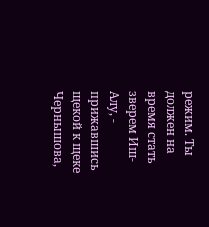режим. Ты должен на время стать зверем Иш-Алу, - прижавшись щекой к щеке Чернышова,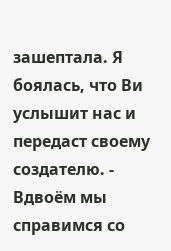зашептала. Я боялась, что Ви услышит нас и передаст своему создателю. - Вдвоём мы справимся со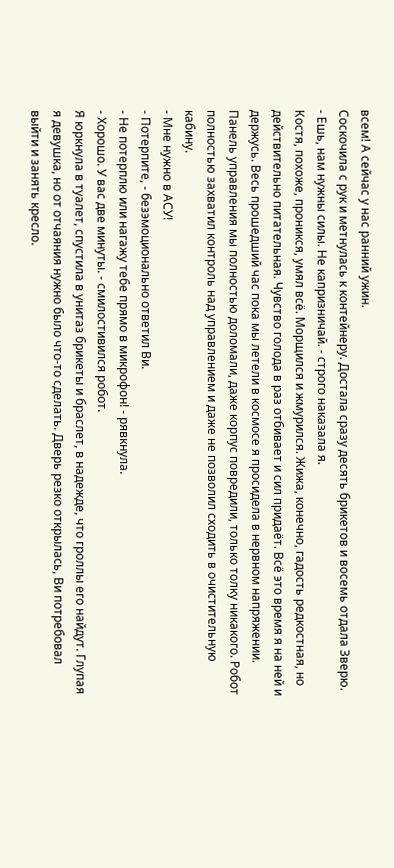всем! А сейчас у нас ранний ужин.
Соскочила с рук и метнулась к контейнеру. Достала сразу десять брикетов и восемь отдала Зверю.
- Ешь, нам нужны силы. Не капризничай. - строго наказала я.
Костя, похоже, проникся, умял всё. Морщился и жмурился. Жижа, конечно, гадость редкостная, но действительно питательная. Чувство голода в раз отбивает и сил придаёт. Всё это время я на ней и держусь. Весь прошедший час пока мы летели в космосе я просидела в нервном напряжении. Панель управления мы полностью доломали, даже корпус повредили, только толку никакого. Робот полностью захватил контроль над управлением и даже не позволил сходить в очистительную кабину.
- Мне нужно в АСУ!
- Потерпите, - безэмоционально ответил Ви.
- Не потерплю или нагажу тебе прямо в микрофон! - рявкнула.
- Хорошо. У вас две минуты. - смилостивился робот.
Я юркнула в туалет, спустила в унитаз брикеты и браслет, в надежде, что гроллы его найдут. Глупая я девушка, но от отчаяния нужно было что-то сделать. Дверь резко открылась, Ви потребовал выйти и занять кресло.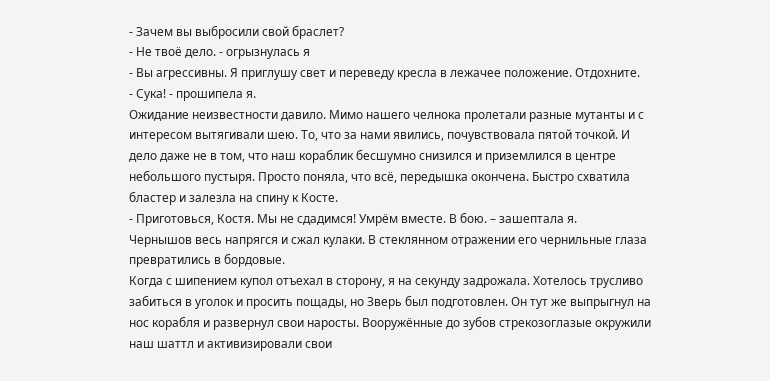- Зачем вы выбросили свой браслет?
- Не твоё дело. - огрызнулась я
- Вы агрессивны. Я приглушу свет и переведу кресла в лежачее положение. Отдохните.
- Сука! - прошипела я.
Ожидание неизвестности давило. Мимо нашего челнока пролетали разные мутанты и с интересом вытягивали шею. То, что за нами явились, почувствовала пятой точкой. И дело даже не в том, что наш кораблик бесшумно снизился и приземлился в центре небольшого пустыря. Просто поняла, что всё, передышка окончена. Быстро схватила бластер и залезла на спину к Косте.
- Приготовься, Костя. Мы не сдадимся! Умрём вместе. В бою. – зашептала я.
Чернышов весь напрягся и сжал кулаки. В стеклянном отражении его чернильные глаза превратились в бордовые.
Когда с шипением купол отъехал в сторону, я на секунду задрожала. Хотелось трусливо забиться в уголок и просить пощады, но Зверь был подготовлен. Он тут же выпрыгнул на нос корабля и развернул свои наросты. Вооружённые до зубов стрекозоглазые окружили наш шаттл и активизировали свои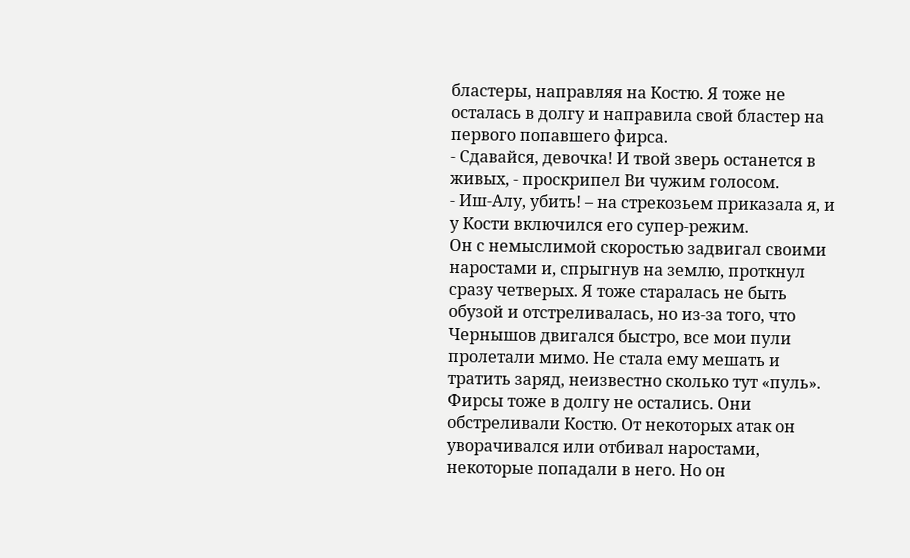бластеры, направляя на Костю. Я тоже не осталась в долгу и направила свой бластер на первого попавшего фирса.
- Сдавайся, девочка! И твой зверь останется в живых, - проскрипел Ви чужим голосом.
- Иш-Алу, убить! – на стрекозьем приказала я, и у Кости включился его супер-режим.
Он с немыслимой скоростью задвигал своими наростами и, спрыгнув на землю, проткнул сразу четверых. Я тоже старалась не быть обузой и отстреливалась, но из-за того, что Чернышов двигался быстро, все мои пули пролетали мимо. Не стала ему мешать и тратить заряд, неизвестно сколько тут «пуль». Фирсы тоже в долгу не остались. Они обстреливали Костю. От некоторых атак он уворачивался или отбивал наростами, некоторые попадали в него. Но он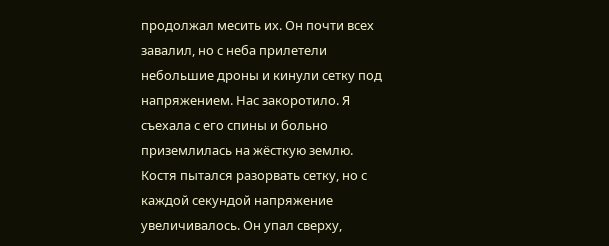продолжал месить их. Он почти всех завалил, но с неба прилетели небольшие дроны и кинули сетку под напряжением. Нас закоротило. Я съехала с его спины и больно приземлилась на жёсткую землю. Костя пытался разорвать сетку, но с каждой секундой напряжение увеличивалось. Он упал сверху,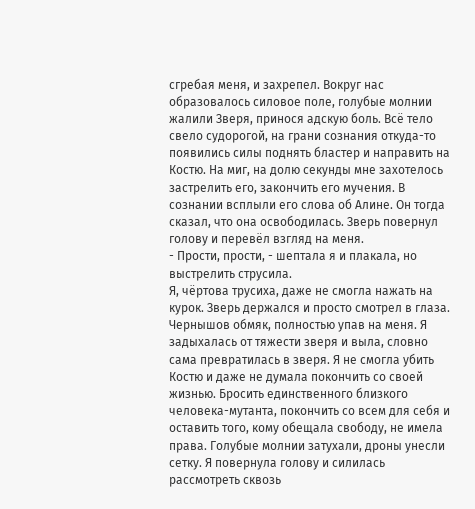сгребая меня, и захрепел. Вокруг нас образовалось силовое поле, голубые молнии жалили Зверя, принося адскую боль. Всё тело свело судорогой, на грани сознания откуда-то появились силы поднять бластер и направить на Костю. На миг, на долю секунды мне захотелось застрелить его, закончить его мучения. В сознании всплыли его слова об Алине. Он тогда сказал, что она освободилась. Зверь повернул голову и перевёл взгляд на меня.
- Прости, прости, - шептала я и плакала, но выстрелить струсила.
Я, чёртова трусиха, даже не смогла нажать на курок. Зверь держался и просто смотрел в глаза. Чернышов обмяк, полностью упав на меня. Я задыхалась от тяжести зверя и выла, словно сама превратилась в зверя. Я не смогла убить Костю и даже не думала покончить со своей жизнью. Бросить единственного близкого человека-мутанта, покончить со всем для себя и оставить того, кому обещала свободу, не имела права. Голубые молнии затухали, дроны унесли сетку. Я повернула голову и силилась рассмотреть сквозь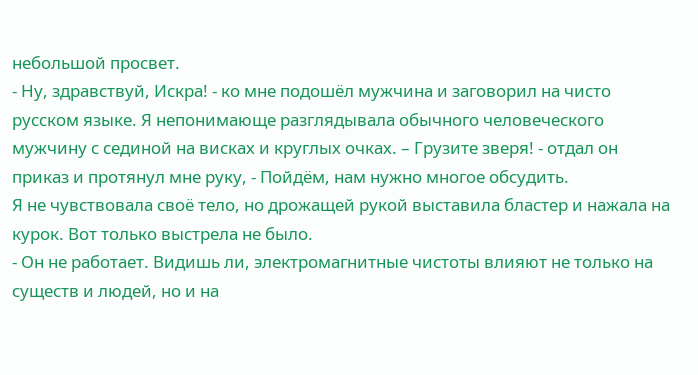небольшой просвет.
- Ну, здравствуй, Искра! - ко мне подошёл мужчина и заговорил на чисто русском языке. Я непонимающе разглядывала обычного человеческого мужчину с сединой на висках и круглых очках. – Грузите зверя! - отдал он приказ и протянул мне руку, - Пойдём, нам нужно многое обсудить.
Я не чувствовала своё тело, но дрожащей рукой выставила бластер и нажала на курок. Вот только выстрела не было.
- Он не работает. Видишь ли, электромагнитные чистоты влияют не только на существ и людей, но и на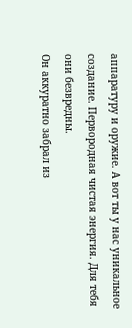аппаратуру и оружие. А вот ты у нас уникальное создание. Первородная чистая энергия. Для тебя они безвредны.
Он аккуратно забрал из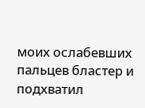моих ослабевших пальцев бластер и подхватил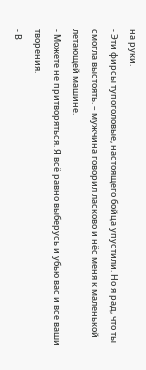на руки.
- Эти фирсы тупоголовые, настоящего бойца упустили. Но я рад, что ты смогла выстоять. – мужчина говорил ласково и нёс меня к маленькой летающей машине.
- Можете не притворяться. Я всё равно выберусь и убью вас и все ваши творения.
- В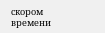скором времени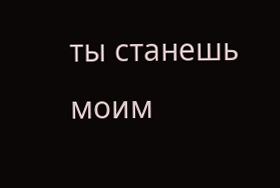ты станешь моим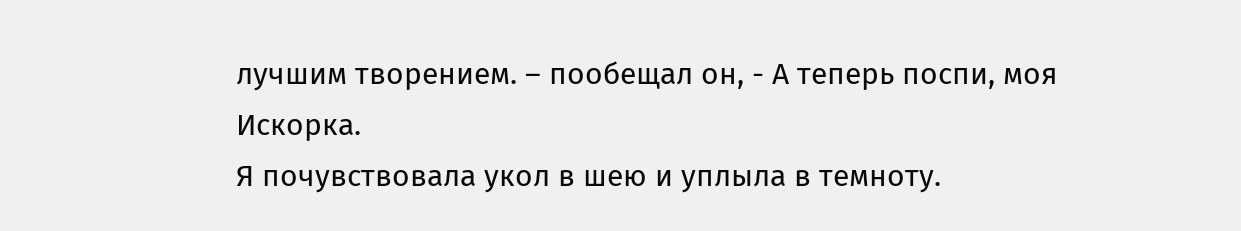лучшим творением. – пообещал он, - А теперь поспи, моя Искорка.
Я почувствовала укол в шею и уплыла в темноту.